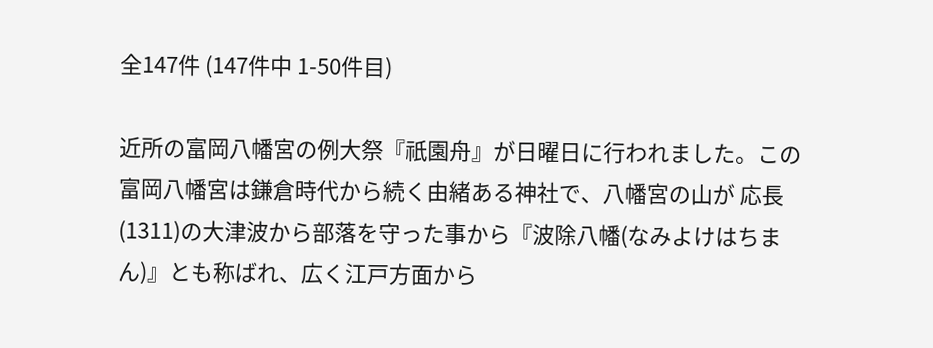全147件 (147件中 1-50件目)

近所の富岡八幡宮の例大祭『祇園舟』が日曜日に行われました。この富岡八幡宮は鎌倉時代から続く由緒ある神社で、八幡宮の山が 応長(1311)の大津波から部落を守った事から『波除八幡(なみよけはちまん)』とも称ばれ、広く江戸方面から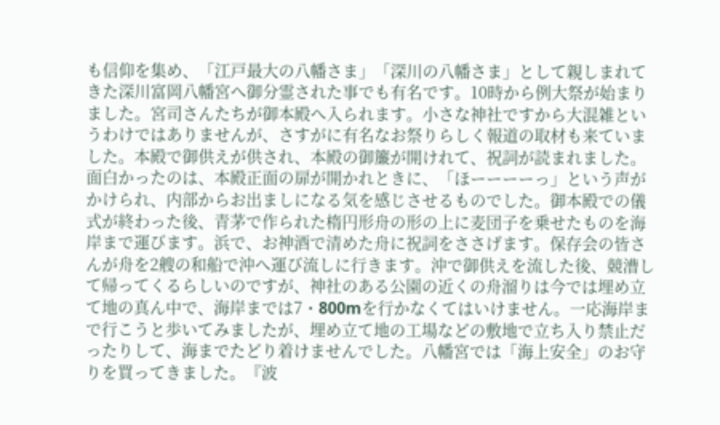も信仰を集め、「江戸最大の八幡さま」「深川の八幡さま」として親しまれてきた深川富岡八幡宮へ御分霊された事でも有名です。10時から例大祭が始まりました。宮司さんたちが御本殿へ入られます。小さな神社ですから大混雑というわけではありませんが、さすがに有名なお祭りらしく報道の取材も来ていました。本殿で御供えが供され、本殿の御簾が開けれて、祝詞が読まれました。面白かったのは、本殿正面の扉が開かれときに、「ほーーーーっ」という声がかけられ、内部からお出ましになる気を感じさせるものでした。御本殿での儀式が終わった後、青茅で作られた楕円形舟の形の上に麦団子を乗せたものを海岸まで運びます。浜で、お神酒で清めた舟に祝詞をささげます。保存会の皆さんが舟を2艘の和船で沖へ運び流しに行きます。沖で御供えを流した後、競漕して帰ってくるらしいのですが、神社のある公園の近くの舟溜りは今では埋め立て地の真ん中で、海岸までは7・800mを行かなくてはいけません。一応海岸まで行こうと歩いてみましたが、埋め立て地の工場などの敷地で立ち入り禁止だったりして、海までたどり着けませんでした。八幡宮では「海上安全」のお守りを買ってきました。『波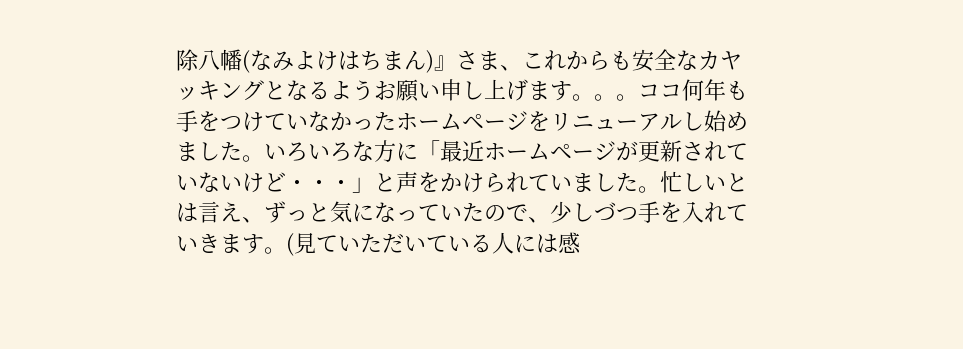除八幡(なみよけはちまん)』さま、これからも安全なカヤッキングとなるようお願い申し上げます。。。ココ何年も手をつけていなかったホームページをリニューアルし始めました。いろいろな方に「最近ホームページが更新されていないけど・・・」と声をかけられていました。忙しいとは言え、ずっと気になっていたので、少しづつ手を入れていきます。(見ていただいている人には感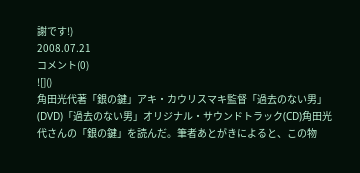謝です!)
2008.07.21
コメント(0)
![]()
角田光代著「銀の鍵」アキ・カウリスマキ監督「過去のない男」(DVD)「過去のない男」オリジナル・サウンドトラック(CD)角田光代さんの「銀の鍵」を読んだ。筆者あとがきによると、この物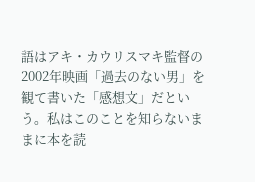語はアキ・カウリスマキ監督の2002年映画「過去のない男」を観て書いた「感想文」だという。私はこのことを知らないままに本を読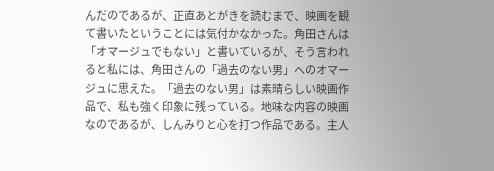んだのであるが、正直あとがきを読むまで、映画を観て書いたということには気付かなかった。角田さんは「オマージュでもない」と書いているが、そう言われると私には、角田さんの「過去のない男」へのオマージュに思えた。「過去のない男」は素晴らしい映画作品で、私も強く印象に残っている。地味な内容の映画なのであるが、しんみりと心を打つ作品である。主人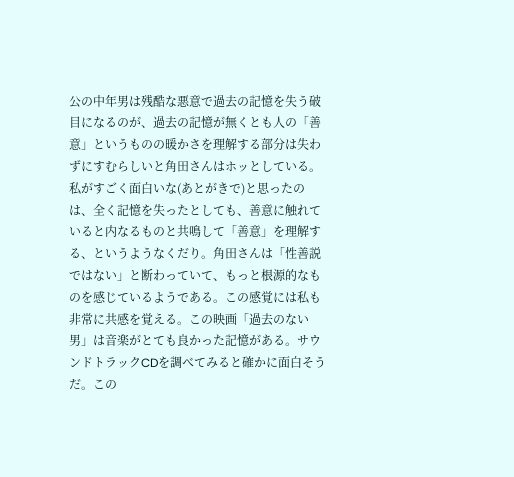公の中年男は残酷な悪意で過去の記憶を失う破目になるのが、過去の記憶が無くとも人の「善意」というものの暖かさを理解する部分は失わずにすむらしいと角田さんはホッとしている。私がすごく面白いな(あとがきで)と思ったのは、全く記憶を失ったとしても、善意に触れていると内なるものと共鳴して「善意」を理解する、というようなくだり。角田さんは「性善説ではない」と断わっていて、もっと根源的なものを感じているようである。この感覚には私も非常に共感を覚える。この映画「過去のない男」は音楽がとても良かった記憶がある。サウンドトラックCDを調べてみると確かに面白そうだ。この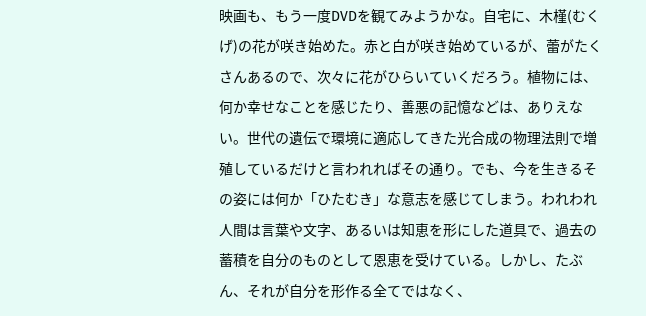映画も、もう一度DVDを観てみようかな。自宅に、木槿(むくげ)の花が咲き始めた。赤と白が咲き始めているが、蕾がたくさんあるので、次々に花がひらいていくだろう。植物には、何か幸せなことを感じたり、善悪の記憶などは、ありえない。世代の遺伝で環境に適応してきた光合成の物理法則で増殖しているだけと言われればその通り。でも、今を生きるその姿には何か「ひたむき」な意志を感じてしまう。われわれ人間は言葉や文字、あるいは知恵を形にした道具で、過去の蓄積を自分のものとして恩恵を受けている。しかし、たぶん、それが自分を形作る全てではなく、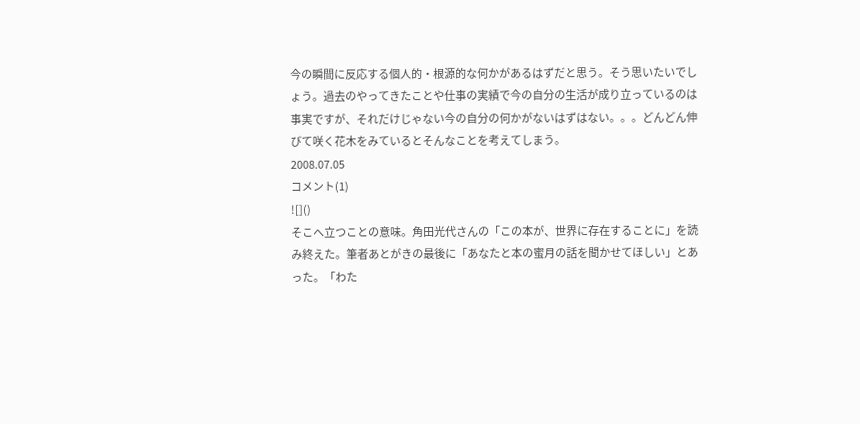今の瞬間に反応する個人的・根源的な何かがあるはずだと思う。そう思いたいでしょう。過去のやってきたことや仕事の実績で今の自分の生活が成り立っているのは事実ですが、それだけじゃない今の自分の何かがないはずはない。。。どんどん伸びて咲く花木をみているとそんなことを考えてしまう。
2008.07.05
コメント(1)
![]()
そこへ立つことの意味。角田光代さんの「この本が、世界に存在することに」を読み終えた。筆者あとがきの最後に「あなたと本の蜜月の話を聞かせてほしい」とあった。「わた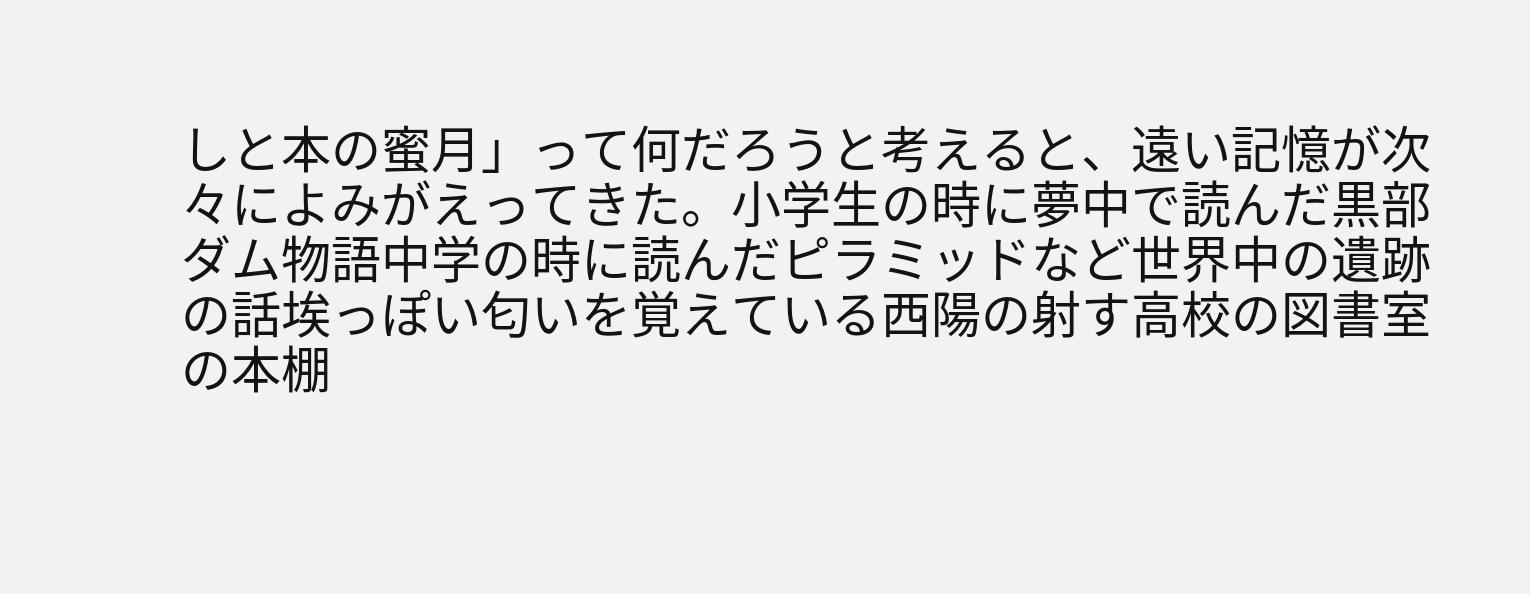しと本の蜜月」って何だろうと考えると、遠い記憶が次々によみがえってきた。小学生の時に夢中で読んだ黒部ダム物語中学の時に読んだピラミッドなど世界中の遺跡の話埃っぽい匂いを覚えている西陽の射す高校の図書室の本棚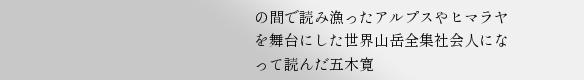の間で読み漁ったアルプスやヒマラヤを舞台にした世界山岳全集社会人になって読んだ五木寛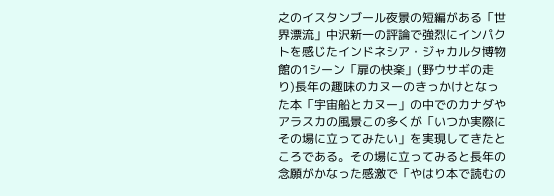之のイスタンブール夜景の短編がある「世界漂流」中沢新一の評論で強烈にインパクトを感じたインドネシア・ジャカルタ博物館の1シーン「扉の快楽」(野ウサギの走り)長年の趣味のカヌーのきっかけとなった本「宇宙船とカヌー」の中でのカナダやアラスカの風景この多くが「いつか実際にその場に立ってみたい」を実現してきたところである。その場に立ってみると長年の念願がかなった感激で「やはり本で読むの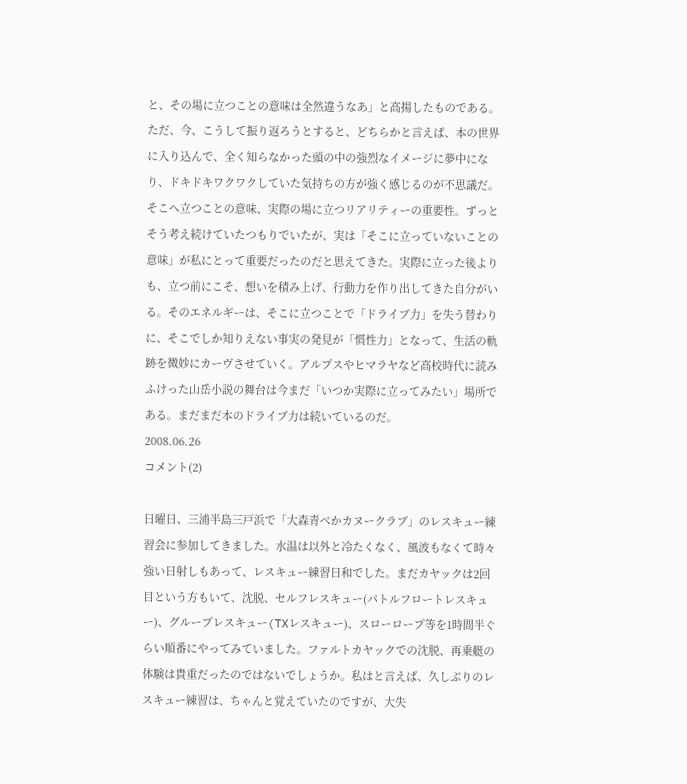と、その場に立つことの意味は全然違うなあ」と高揚したものである。ただ、今、こうして振り返ろうとすると、どちらかと言えば、本の世界に入り込んで、全く知らなかった頭の中の強烈なイメージに夢中になり、ドキドキワクワクしていた気持ちの方が強く感じるのが不思議だ。そこへ立つことの意味、実際の場に立つリアリティーの重要性。ずっとそう考え続けていたつもりでいたが、実は「そこに立っていないことの意味」が私にとって重要だったのだと思えてきた。実際に立った後よりも、立つ前にこそ、想いを積み上げ、行動力を作り出してきた自分がいる。そのエネルギーは、そこに立つことで「ドライブ力」を失う替わりに、そこでしか知りえない事実の発見が「慣性力」となって、生活の軌跡を微妙にカーヴさせていく。アルプスやヒマラヤなど高校時代に読みふけった山岳小説の舞台は今まだ「いつか実際に立ってみたい」場所である。まだまだ本のドライブ力は続いているのだ。
2008.06.26
コメント(2)

日曜日、三浦半島三戸浜で「大森青べかカヌークラブ」のレスキュー練習会に参加してきました。水温は以外と冷たくなく、風波もなくて時々強い日射しもあって、レスキュー練習日和でした。まだカヤックは2回目という方もいて、沈脱、セルフレスキュー(パトルフロートレスキュー)、グループレスキュー(TXレスキュー)、スローロープ等を1時間半ぐらい順番にやってみていました。ファルトカヤックでの沈脱、再乗艇の体験は貴重だったのではないでしょうか。私はと言えば、久しぶりのレスキュー練習は、ちゃんと覚えていたのですが、大失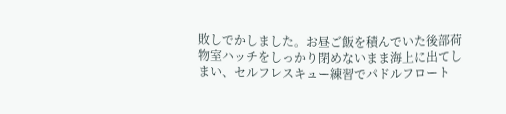敗しでかしました。お昼ご飯を積んでいた後部荷物室ハッチをしっかり閉めないまま海上に出てしまい、セルフレスキュー練習でパドルフロート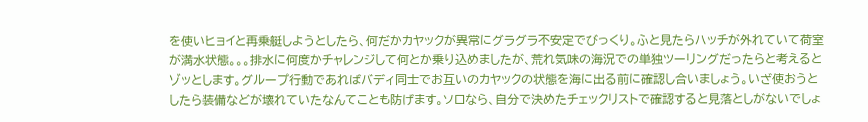を使いヒョイと再乗艇しようとしたら、何だかカヤックが異常にグラグラ不安定でびっくり。ふと見たらハッチが外れていて荷室が満水状態。。。排水に何度かチャレンジして何とか乗り込めましたが、荒れ気味の海況での単独ツーリングだったらと考えるとゾッとします。グループ行動であればバディ同士でお互いのカヤックの状態を海に出る前に確認し合いましょう。いざ使おうとしたら装備などが壊れていたなんてことも防げます。ソロなら、自分で決めたチェックリストで確認すると見落としがないでしょ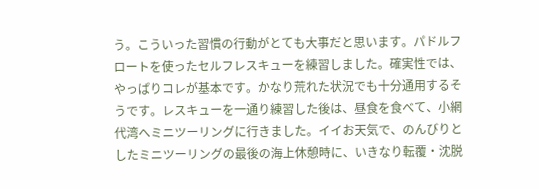う。こういった習慣の行動がとても大事だと思います。パドルフロートを使ったセルフレスキューを練習しました。確実性では、やっぱりコレが基本です。かなり荒れた状況でも十分通用するそうです。レスキューを一通り練習した後は、昼食を食べて、小網代湾へミニツーリングに行きました。イイお天気で、のんびりとしたミニツーリングの最後の海上休憩時に、いきなり転覆・沈脱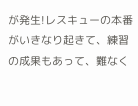が発生!レスキューの本番がいきなり起きて、練習の成果もあって、難なく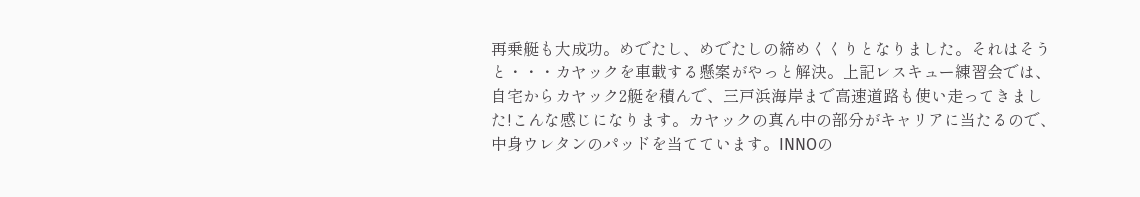再乗艇も大成功。めでたし、めでたしの締めくくりとなりました。それはそうと・・・カヤックを車載する懸案がやっと解決。上記レスキュー練習会では、自宅からカヤック2艇を積んで、三戸浜海岸まで高速道路も使い走ってきました!こんな感じになります。カヤックの真ん中の部分がキャリアに当たるので、中身ウレタンのパッドを当てています。INNOの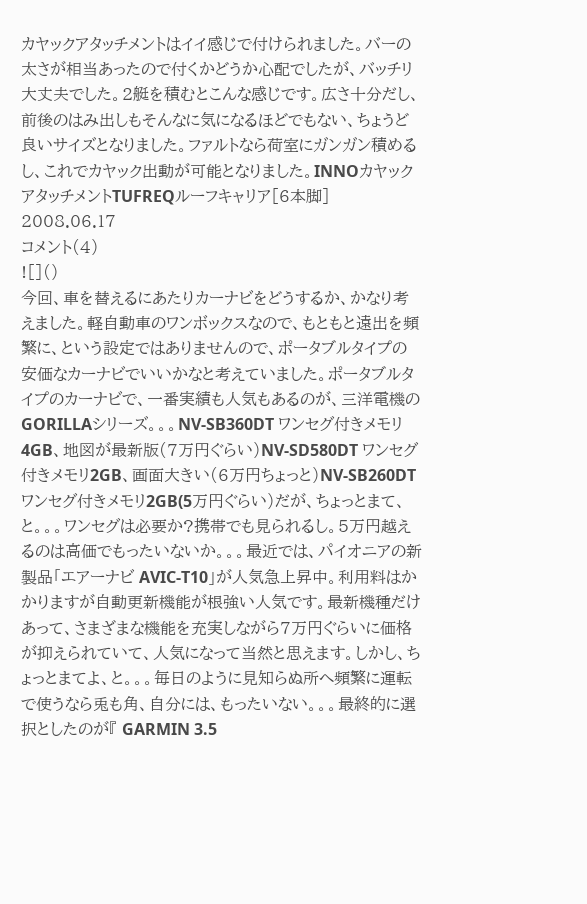カヤックアタッチメントはイイ感じで付けられました。バーの太さが相当あったので付くかどうか心配でしたが、バッチリ大丈夫でした。2艇を積むとこんな感じです。広さ十分だし、前後のはみ出しもそんなに気になるほどでもない、ちょうど良いサイズとなりました。ファルトなら荷室にガンガン積めるし、これでカヤック出動が可能となりました。INNOカヤックアタッチメントTUFREQルーフキャリア[6本脚]
2008.06.17
コメント(4)
![]()
今回、車を替えるにあたりカーナビをどうするか、かなり考えました。軽自動車のワンボックスなので、もともと遠出を頻繁に、という設定ではありませんので、ポータブルタイプの安価なカーナビでいいかなと考えていました。ポータブルタイプのカーナビで、一番実績も人気もあるのが、三洋電機のGORILLAシリーズ。。。NV-SB360DT ワンセグ付きメモリ4GB、地図が最新版(7万円ぐらい)NV-SD580DT ワンセグ付きメモリ2GB、画面大きい(6万円ちょっと)NV-SB260DT ワンセグ付きメモリ2GB(5万円ぐらい)だが、ちょっとまて、と。。。ワンセグは必要か?携帯でも見られるし。5万円越えるのは高価でもったいないか。。。最近では、パイオニアの新製品「エアーナビ AVIC-T10」が人気急上昇中。利用料はかかりますが自動更新機能が根強い人気です。最新機種だけあって、さまざまな機能を充実しながら7万円ぐらいに価格が抑えられていて、人気になって当然と思えます。しかし、ちょっとまてよ、と。。。毎日のように見知らぬ所へ頻繁に運転で使うなら兎も角、自分には、もったいない。。。最終的に選択としたのが『 GARMIN 3.5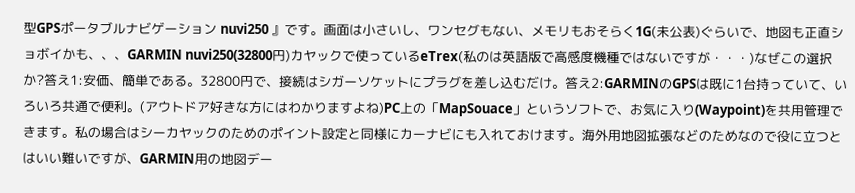型GPSポータブルナビゲーション nuvi250 』です。画面は小さいし、ワンセグもない、メモリもおそらく1G(未公表)ぐらいで、地図も正直ショボイかも、、、GARMIN nuvi250(32800円)カヤックで使っているeTrex(私のは英語版で高感度機種ではないですが・・・)なぜこの選択か?答え1:安価、簡単である。32800円で、接続はシガーソケットにプラグを差し込むだけ。答え2:GARMINのGPSは既に1台持っていて、いろいろ共通で便利。(アウトドア好きな方にはわかりますよね)PC上の「MapSouace」というソフトで、お気に入り(Waypoint)を共用管理できます。私の場合はシーカヤックのためのポイント設定と同様にカーナビにも入れておけます。海外用地図拡張などのためなので役に立つとはいい難いですが、GARMIN用の地図デー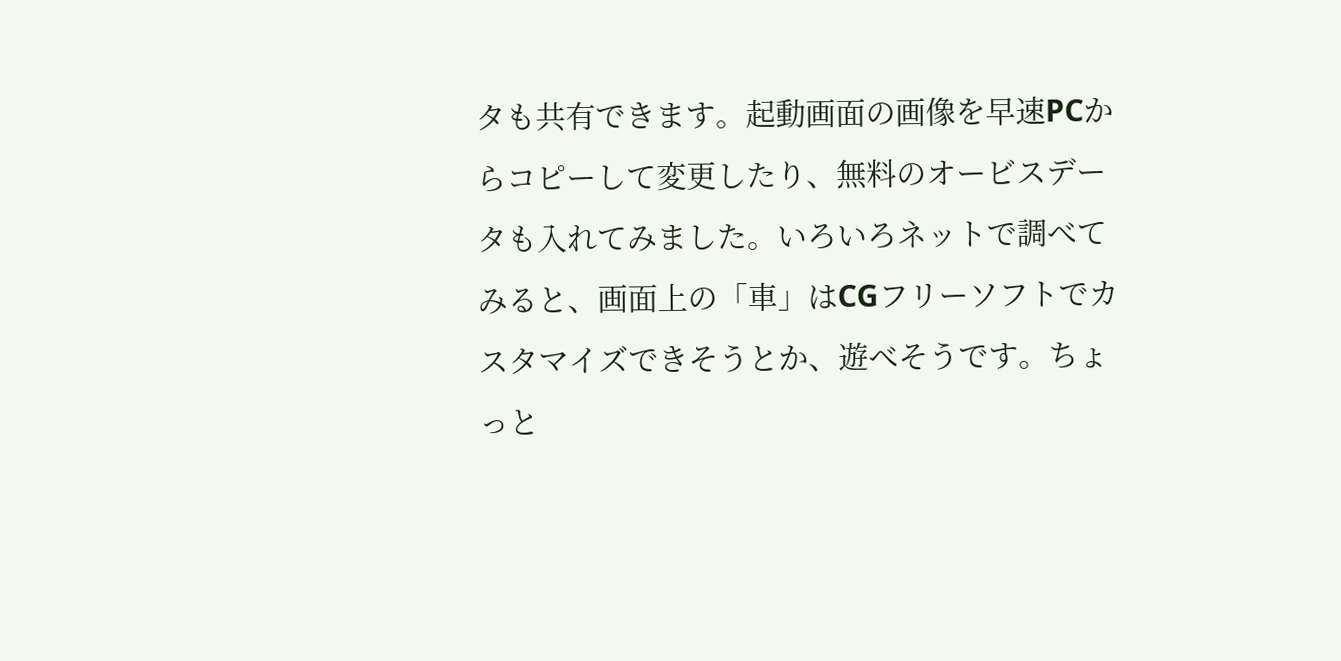タも共有できます。起動画面の画像を早速PCからコピーして変更したり、無料のオービスデータも入れてみました。いろいろネットで調べてみると、画面上の「車」はCGフリーソフトでカスタマイズできそうとか、遊べそうです。ちょっと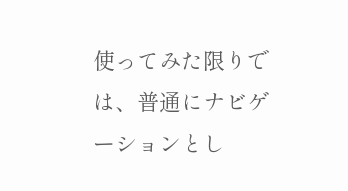使ってみた限りでは、普通にナビゲーションとし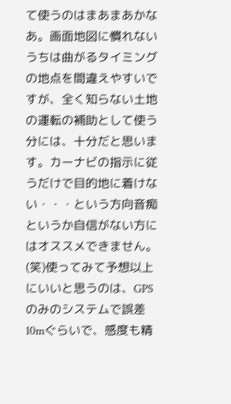て使うのはまあまあかなあ。画面地図に慣れないうちは曲がるタイミングの地点を間違えやすいですが、全く知らない土地の運転の補助として使う分には、十分だと思います。カーナビの指示に従うだけで目的地に着けない・・・という方向音痴というか自信がない方にはオススメできません。(笑)使ってみて予想以上にいいと思うのは、GPSのみのシステムで誤差10mぐらいで、感度も精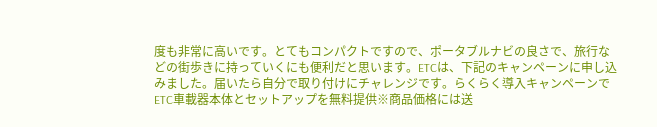度も非常に高いです。とてもコンパクトですので、ポータブルナビの良さで、旅行などの街歩きに持っていくにも便利だと思います。ETCは、下記のキャンペーンに申し込みました。届いたら自分で取り付けにチャレンジです。らくらく導入キャンペーンでETC車載器本体とセットアップを無料提供※商品価格には送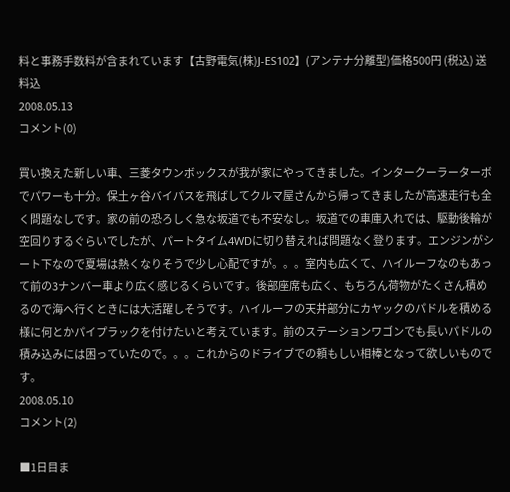料と事務手数料が含まれています【古野電気(株)J-ES102】(アンテナ分離型)価格500円 (税込) 送料込
2008.05.13
コメント(0)

買い換えた新しい車、三菱タウンボックスが我が家にやってきました。インタークーラーターボでパワーも十分。保土ヶ谷バイパスを飛ばしてクルマ屋さんから帰ってきましたが高速走行も全く問題なしです。家の前の恐ろしく急な坂道でも不安なし。坂道での車庫入れでは、駆動後輪が空回りするぐらいでしたが、パートタイム4WDに切り替えれば問題なく登ります。エンジンがシート下なので夏場は熱くなりそうで少し心配ですが。。。室内も広くて、ハイルーフなのもあって前の3ナンバー車より広く感じるくらいです。後部座席も広く、もちろん荷物がたくさん積めるので海へ行くときには大活躍しそうです。ハイルーフの天井部分にカヤックのパドルを積める様に何とかパイプラックを付けたいと考えています。前のステーションワゴンでも長いパドルの積み込みには困っていたので。。。これからのドライブでの頼もしい相棒となって欲しいものです。
2008.05.10
コメント(2)

■1日目ま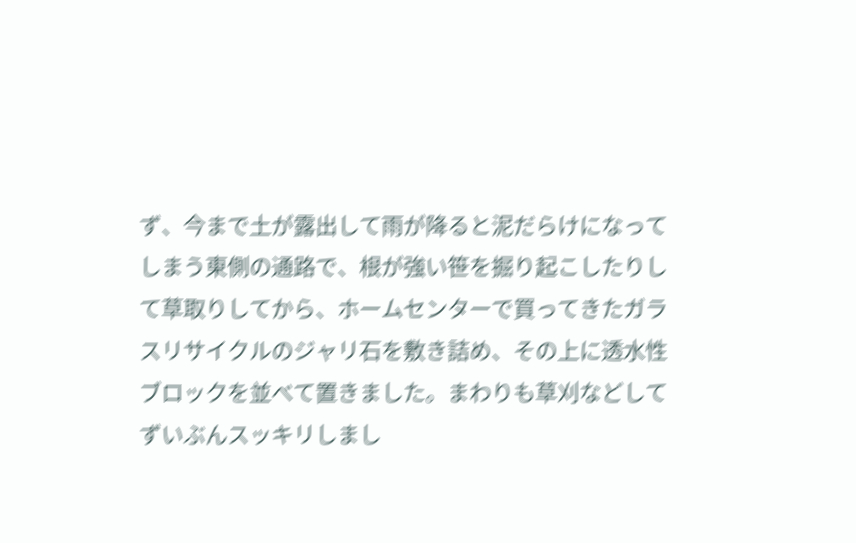ず、今まで土が露出して雨が降ると泥だらけになってしまう東側の通路で、根が強い笹を掘り起こしたりして草取りしてから、ホームセンターで買ってきたガラスリサイクルのジャリ石を敷き詰め、その上に透水性ブロックを並べて置きました。まわりも草刈などしてずいぶんスッキリしまし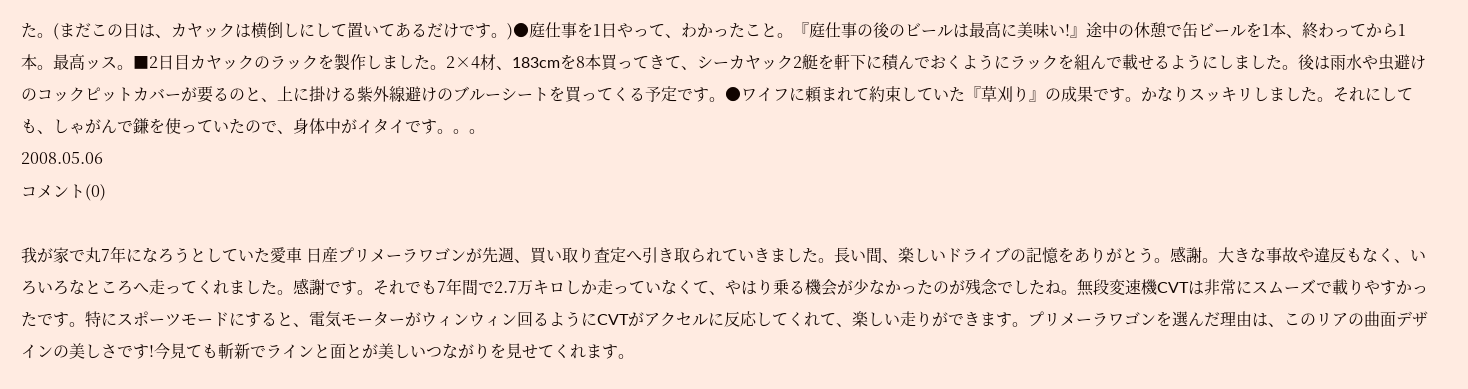た。(まだこの日は、カヤックは横倒しにして置いてあるだけです。)●庭仕事を1日やって、わかったこと。『庭仕事の後のビールは最高に美味い!』途中の休憩で缶ビールを1本、終わってから1本。最高ッス。■2日目カヤックのラックを製作しました。2×4材、183cmを8本買ってきて、シーカヤック2艇を軒下に積んでおくようにラックを組んで載せるようにしました。後は雨水や虫避けのコックピットカバーが要るのと、上に掛ける紫外線避けのブルーシートを買ってくる予定です。●ワイフに頼まれて約束していた『草刈り』の成果です。かなりスッキリしました。それにしても、しゃがんで鎌を使っていたので、身体中がイタイです。。。
2008.05.06
コメント(0)

我が家で丸7年になろうとしていた愛車 日産プリメーラワゴンが先週、買い取り査定へ引き取られていきました。長い間、楽しいドライブの記憶をありがとう。感謝。大きな事故や違反もなく、いろいろなところへ走ってくれました。感謝です。それでも7年間で2.7万キロしか走っていなくて、やはり乗る機会が少なかったのが残念でしたね。無段変速機CVTは非常にスムーズで載りやすかったです。特にスポーツモードにすると、電気モーターがウィンウィン回るようにCVTがアクセルに反応してくれて、楽しい走りができます。プリメーラワゴンを選んだ理由は、このリアの曲面デザインの美しさです!今見ても斬新でラインと面とが美しいつながりを見せてくれます。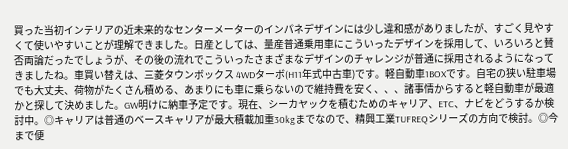買った当初インテリアの近未来的なセンターメーターのインパネデザインには少し違和感がありましたが、すごく見やすくて使いやすいことが理解できました。日産としては、量産普通乗用車にこういったデザインを採用して、いろいろと賛否両論だったでしょうが、その後の流れでこういったさまざまなデザインのチャレンジが普通に採用されるようになってきましたね。車買い替えは、三菱タウンボックス 4WDターボ(H11年式中古車)です。軽自動車1BOXです。自宅の狭い駐車場でも大丈夫、荷物がたくさん積める、あまりにも車に乗らないので維持費を安く、、、諸事情からすると軽自動車が最適かと探して決めました。GW明けに納車予定です。現在、シーカヤックを積むためのキャリア、ETC、ナビをどうするか検討中。◎キャリアは普通のベースキャリアが最大積載加重30kgまでなので、精興工業TUFREQシリーズの方向で検討。◎今まで便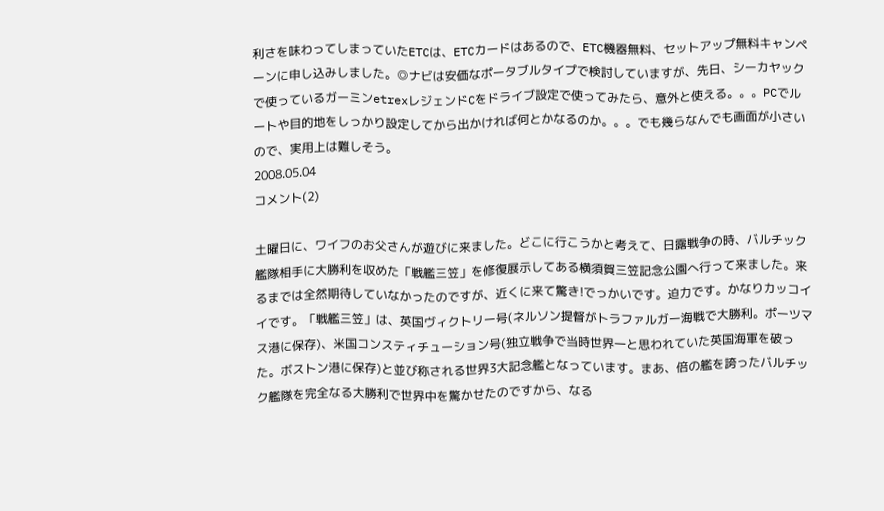利さを味わってしまっていたETCは、ETCカードはあるので、ETC機器無料、セットアップ無料キャンペーンに申し込みしました。◎ナビは安価なポータブルタイプで検討していますが、先日、シーカヤックで使っているガーミンetrexレジェンドCをドライブ設定で使ってみたら、意外と使える。。。PCでルートや目的地をしっかり設定してから出かければ何とかなるのか。。。でも幾らなんでも画面が小さいので、実用上は難しそう。
2008.05.04
コメント(2)

土曜日に、ワイフのお父さんが遊びに来ました。どこに行こうかと考えて、日露戦争の時、バルチック艦隊相手に大勝利を収めた「戦艦三笠」を修復展示してある横須賀三笠記念公園へ行って来ました。来るまでは全然期待していなかったのですが、近くに来て驚き!でっかいです。迫力です。かなりカッコイイです。「戦艦三笠」は、英国ヴィクトリー号(ネルソン提督がトラファルガー海戦で大勝利。ポーツマス港に保存)、米国コンスティチューション号(独立戦争で当時世界一と思われていた英国海軍を破った。ボストン港に保存)と並び称される世界3大記念艦となっています。まあ、倍の艦を誇ったバルチック艦隊を完全なる大勝利で世界中を驚かせたのですから、なる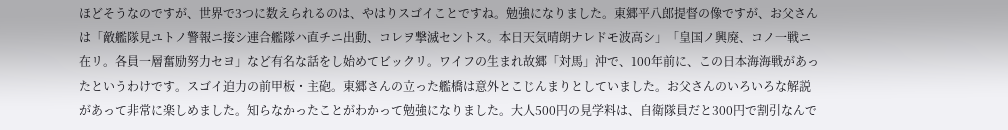ほどそうなのですが、世界で3つに数えられるのは、やはりスゴイことですね。勉強になりました。東郷平八郎提督の像ですが、お父さんは「敵艦隊見ユトノ警報ニ接シ連合艦隊ハ直チニ出動、コレヲ撃滅セントス。本日天気晴朗ナレドモ波高シ」「皇国ノ興廃、コノ一戦ニ在リ。各員一層奮励努力セヨ」など有名な話をし始めてビックリ。ワイフの生まれ故郷「対馬」沖で、100年前に、この日本海海戦があったというわけです。スゴイ迫力の前甲板・主砲。東郷さんの立った艦橋は意外とこじんまりとしていました。お父さんのいろいろな解説があって非常に楽しめました。知らなかったことがわかって勉強になりました。大人500円の見学料は、自衛隊員だと300円で割引なんで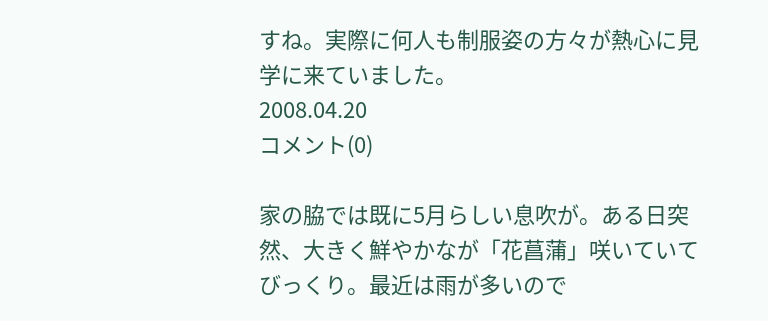すね。実際に何人も制服姿の方々が熱心に見学に来ていました。
2008.04.20
コメント(0)

家の脇では既に5月らしい息吹が。ある日突然、大きく鮮やかなが「花菖蒲」咲いていてびっくり。最近は雨が多いので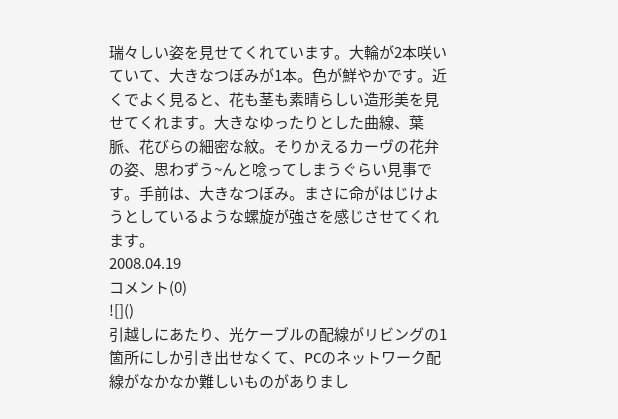瑞々しい姿を見せてくれています。大輪が2本咲いていて、大きなつぼみが1本。色が鮮やかです。近くでよく見ると、花も茎も素晴らしい造形美を見せてくれます。大きなゆったりとした曲線、葉脈、花びらの細密な紋。そりかえるカーヴの花弁の姿、思わずう~んと唸ってしまうぐらい見事です。手前は、大きなつぼみ。まさに命がはじけようとしているような螺旋が強さを感じさせてくれます。
2008.04.19
コメント(0)
![]()
引越しにあたり、光ケーブルの配線がリビングの1箇所にしか引き出せなくて、PCのネットワーク配線がなかなか難しいものがありまし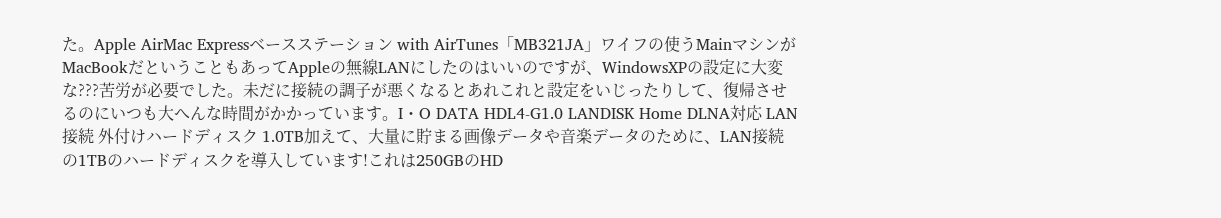た。Apple AirMac Expressベースステーション with AirTunes「MB321JA」ワイフの使うMainマシンがMacBookだということもあってAppleの無線LANにしたのはいいのですが、WindowsXPの設定に大変な???苦労が必要でした。未だに接続の調子が悪くなるとあれこれと設定をいじったりして、復帰させるのにいつも大へんな時間がかかっています。I・O DATA HDL4-G1.0 LANDISK Home DLNA対応 LAN接続 外付けハードディスク 1.0TB加えて、大量に貯まる画像データや音楽データのために、LAN接続の1TBのハードディスクを導入しています!これは250GBのHD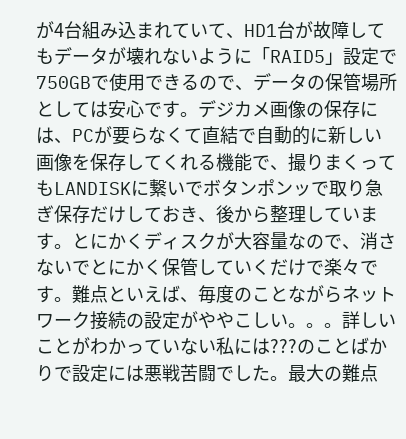が4台組み込まれていて、HD1台が故障してもデータが壊れないように「RAID5」設定で750GBで使用できるので、データの保管場所としては安心です。デジカメ画像の保存には、PCが要らなくて直結で自動的に新しい画像を保存してくれる機能で、撮りまくってもLANDISKに繋いでボタンポンッで取り急ぎ保存だけしておき、後から整理しています。とにかくディスクが大容量なので、消さないでとにかく保管していくだけで楽々です。難点といえば、毎度のことながらネットワーク接続の設定がややこしい。。。詳しいことがわかっていない私には???のことばかりで設定には悪戦苦闘でした。最大の難点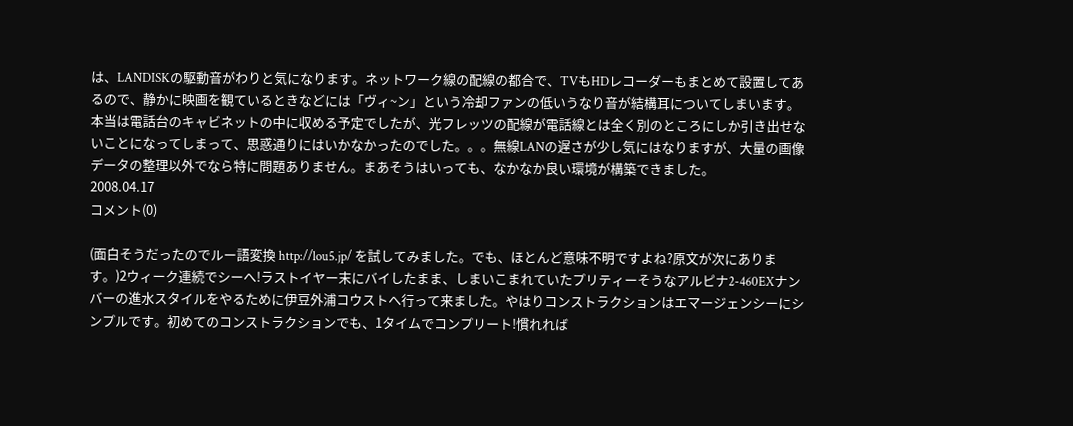は、LANDISKの駆動音がわりと気になります。ネットワーク線の配線の都合で、TVもHDレコーダーもまとめて設置してあるので、静かに映画を観ているときなどには「ヴィ~ン」という冷却ファンの低いうなり音が結構耳についてしまいます。本当は電話台のキャビネットの中に収める予定でしたが、光フレッツの配線が電話線とは全く別のところにしか引き出せないことになってしまって、思惑通りにはいかなかったのでした。。。無線LANの遅さが少し気にはなりますが、大量の画像データの整理以外でなら特に問題ありません。まあそうはいっても、なかなか良い環境が構築できました。
2008.04.17
コメント(0)

(面白そうだったのでルー語変換 http://lou5.jp/ を試してみました。でも、ほとんど意味不明ですよね?原文が次にあります。)2ウィーク連続でシーへ!ラストイヤー末にバイしたまま、しまいこまれていたプリティーそうなアルピナ2-460EXナンバーの進水スタイルをやるために伊豆外浦コウストへ行って来ました。やはりコンストラクションはエマージェンシーにシンプルです。初めてのコンストラクションでも、1タイムでコンプリート!慣れれば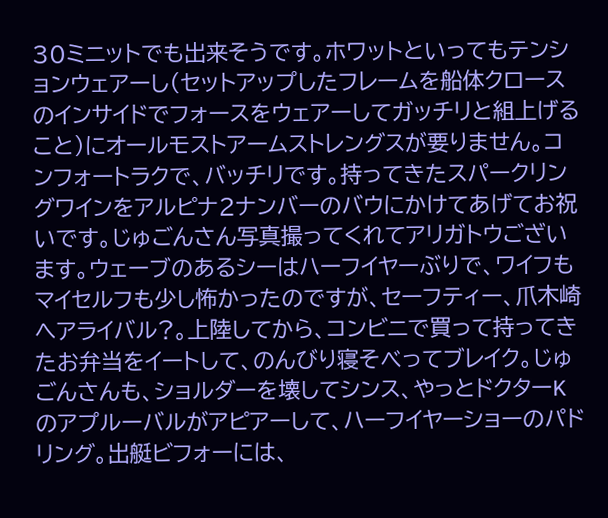30ミニットでも出来そうです。ホワットといってもテンションウェアーし(セットアップしたフレームを船体クロースのインサイドでフォースをウェアーしてガッチリと組上げること)にオールモストアームストレングスが要りません。コンフォートラクで、バッチリです。持ってきたスパークリングワインをアルピナ2ナンバーのバウにかけてあげてお祝いです。じゅごんさん写真撮ってくれてアリガトウございます。ウェーブのあるシーはハーフイヤーぶりで、ワイフもマイセルフも少し怖かったのですが、セーフティー、爪木崎へアライバル?。上陸してから、コンビニで買って持ってきたお弁当をイートして、のんびり寝そべってブレイク。じゅごんさんも、ショルダーを壊してシンス、やっとドクターKのアプルーバルがアピアーして、ハーフイヤーショーのパドリング。出艇ビフォーには、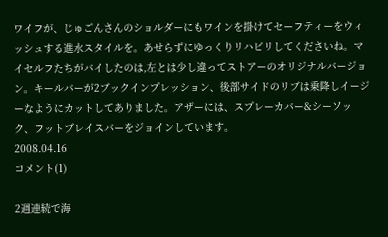ワイフが、じゅごんさんのショルダーにもワインを掛けてセーフティーをウィッシュする進水スタイルを。あせらずにゆっくりリハビリしてくださいね。マイセルフたちがバイしたのは,左とは少し違ってストアーのオリジナルバージョン。キールバーが2ブックインプレッション、後部サイドのリブは乗降しイージーなようにカットしてありました。アザーには、スプレーカバー&シーソック、フットブレイスバーをジョインしています。
2008.04.16
コメント(1)

2週連続で海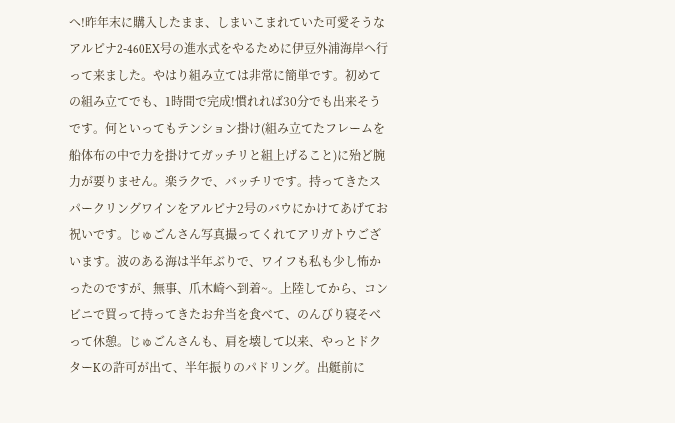へ!昨年末に購入したまま、しまいこまれていた可愛そうなアルピナ2-460EX号の進水式をやるために伊豆外浦海岸へ行って来ました。やはり組み立ては非常に簡単です。初めての組み立てでも、1時間で完成!慣れれば30分でも出来そうです。何といってもテンション掛け(組み立てたフレームを船体布の中で力を掛けてガッチリと組上げること)に殆ど腕力が要りません。楽ラクで、バッチリです。持ってきたスパークリングワインをアルピナ2号のバウにかけてあげてお祝いです。じゅごんさん写真撮ってくれてアリガトウございます。波のある海は半年ぶりで、ワイフも私も少し怖かったのですが、無事、爪木崎へ到着~。上陸してから、コンビニで買って持ってきたお弁当を食べて、のんびり寝そべって休憩。じゅごんさんも、肩を壊して以来、やっとドクターKの許可が出て、半年振りのパドリング。出艇前に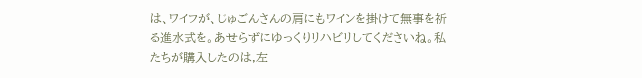は、ワイフが、じゅごんさんの肩にもワインを掛けて無事を祈る進水式を。あせらずにゆっくりリハビリしてくださいね。私たちが購入したのは,左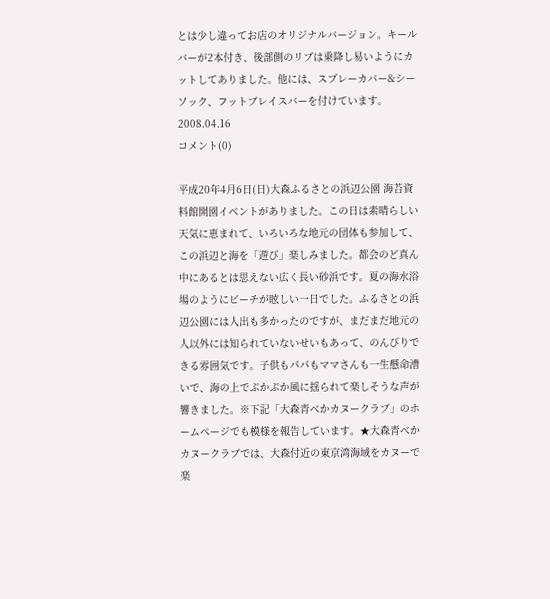とは少し違ってお店のオリジナルバージョン。キールバーが2本付き、後部側のリブは乗降し易いようにカットしてありました。他には、スプレーカバー&シーソック、フットブレイスバーを付けています。
2008.04.16
コメント(0)

平成20年4月6日(日)大森ふるさとの浜辺公園 海苔資料館開園イベントがありました。この日は素晴らしい天気に恵まれて、いろいろな地元の団体も参加して、この浜辺と海を「遊び」楽しみました。都会のど真ん中にあるとは思えない広く長い砂浜です。夏の海水浴場のようにビーチが眩しい一日でした。ふるさとの浜辺公園には人出も多かったのですが、まだまだ地元の人以外には知られていないせいもあって、のんびりできる雰囲気です。子供もパパもママさんも一生懸命漕いで、海の上でぷかぷか風に揺られて楽しそうな声が響きました。※下記「大森青べかカヌークラブ」のホームページでも模様を報告しています。★大森青べかカヌークラブでは、大森付近の東京湾海域をカヌーで楽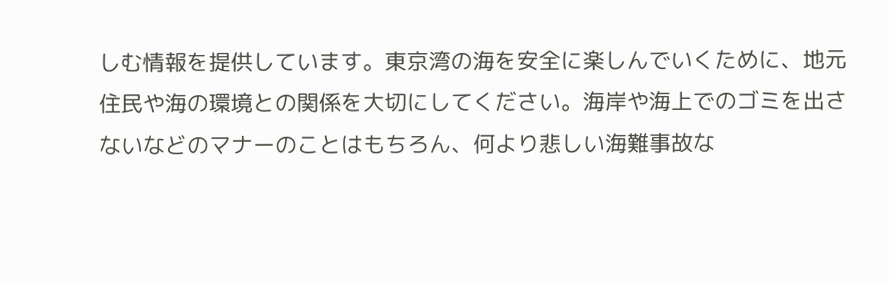しむ情報を提供しています。東京湾の海を安全に楽しんでいくために、地元住民や海の環境との関係を大切にしてください。海岸や海上でのゴミを出さないなどのマナーのことはもちろん、何より悲しい海難事故な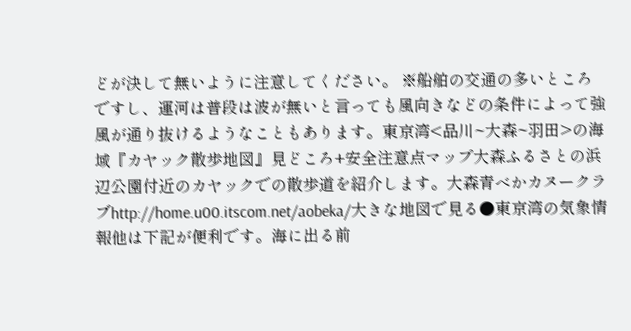どが決して無いように注意してください。 ※船舶の交通の多いところですし、運河は普段は波が無いと言っても風向きなどの条件によって強風が通り抜けるようなこともあります。東京湾<品川~大森~羽田>の海域『カヤック散歩地図』見どころ+安全注意点マップ大森ふるさとの浜辺公園付近のカヤックでの散歩道を紹介します。大森青べかカヌークラブhttp://home.u00.itscom.net/aobeka/大きな地図で見る●東京湾の気象情報他は下記が便利です。海に出る前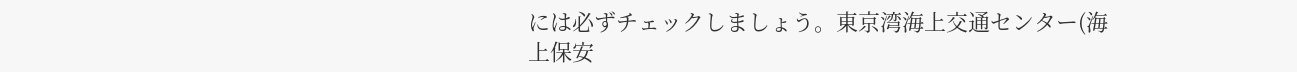には必ずチェックしましょう。東京湾海上交通センター(海上保安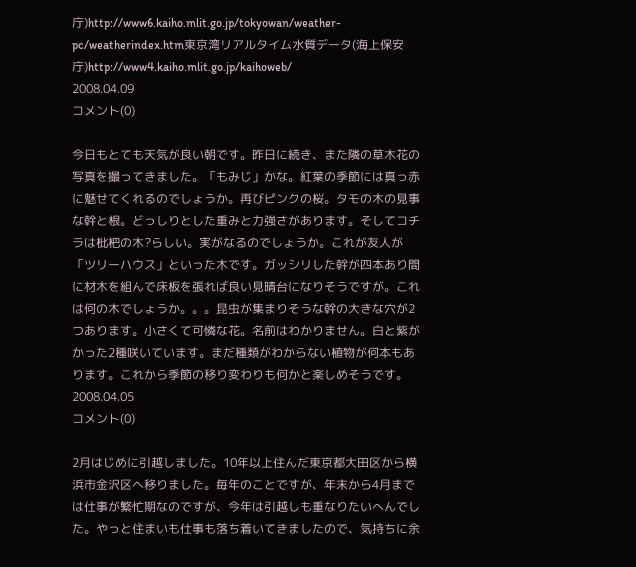庁)http://www6.kaiho.mlit.go.jp/tokyowan/weather-pc/weatherindex.htm東京湾リアルタイム水質データ(海上保安庁)http://www4.kaiho.mlit.go.jp/kaihoweb/
2008.04.09
コメント(0)

今日もとても天気が良い朝です。昨日に続き、また隣の草木花の写真を撮ってきました。「もみじ」かな。紅葉の季節には真っ赤に魅せてくれるのでしょうか。再びピンクの桜。タモの木の見事な幹と根。どっしりとした重みと力強さがあります。そしてコチラは枇杷の木?らしい。実がなるのでしょうか。これが友人が「ツリーハウス」といった木です。ガッシリした幹が四本あり間に材木を組んで床板を張れば良い見晴台になりそうですが。これは何の木でしょうか。。。昆虫が集まりそうな幹の大きな穴が2つあります。小さくて可憐な花。名前はわかりません。白と紫がかった2種咲いています。まだ種類がわからない植物が何本もあります。これから季節の移り変わりも何かと楽しめそうです。
2008.04.05
コメント(0)

2月はじめに引越しました。10年以上住んだ東京都大田区から横浜市金沢区へ移りました。毎年のことですが、年末から4月までは仕事が繁忙期なのですが、今年は引越しも重なりたいへんでした。やっと住まいも仕事も落ち着いてきましたので、気持ちに余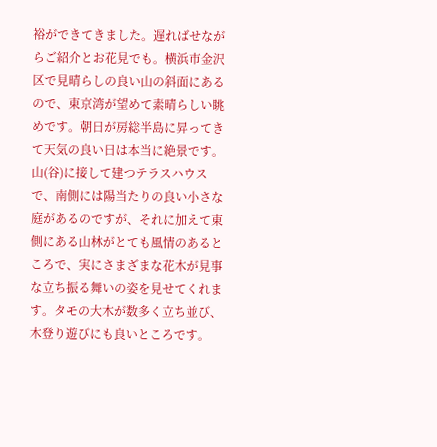裕ができてきました。遅ればせながらご紹介とお花見でも。横浜市金沢区で見晴らしの良い山の斜面にあるので、東京湾が望めて素晴らしい眺めです。朝日が房総半島に昇ってきて天気の良い日は本当に絶景です。山(谷)に接して建つテラスハウスで、南側には陽当たりの良い小さな庭があるのですが、それに加えて東側にある山林がとても風情のあるところで、実にさまざまな花木が見事な立ち振る舞いの姿を見せてくれます。タモの大木が数多く立ち並び、木登り遊びにも良いところです。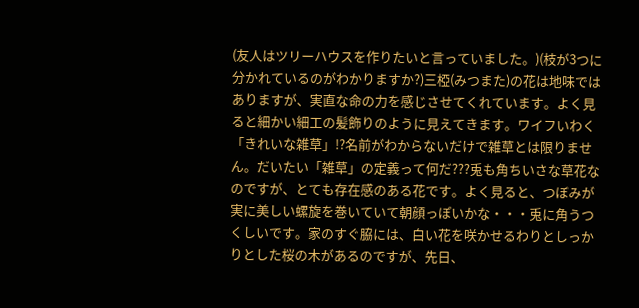(友人はツリーハウスを作りたいと言っていました。)(枝が3つに分かれているのがわかりますか?)三椏(みつまた)の花は地味ではありますが、実直な命の力を感じさせてくれています。よく見ると細かい細工の髪飾りのように見えてきます。ワイフいわく「きれいな雑草」!?名前がわからないだけで雑草とは限りません。だいたい「雑草」の定義って何だ???兎も角ちいさな草花なのですが、とても存在感のある花です。よく見ると、つぼみが実に美しい螺旋を巻いていて朝顔っぽいかな・・・兎に角うつくしいです。家のすぐ脇には、白い花を咲かせるわりとしっかりとした桜の木があるのですが、先日、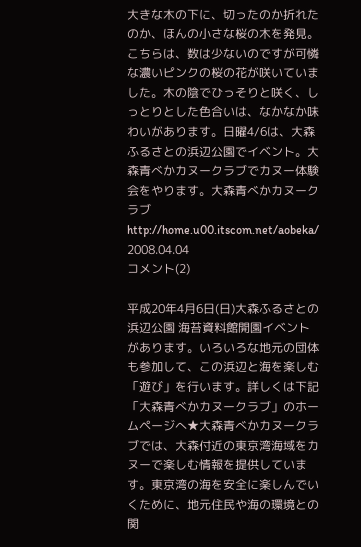大きな木の下に、切ったのか折れたのか、ほんの小さな桜の木を発見。こちらは、数は少ないのですが可憐な濃いピンクの桜の花が咲いていました。木の陰でひっそりと咲く、しっとりとした色合いは、なかなか味わいがあります。日曜4/6は、大森ふるさとの浜辺公園でイベント。大森青べかカヌークラブでカヌー体験会をやります。大森青べかカヌークラブhttp://home.u00.itscom.net/aobeka/
2008.04.04
コメント(2)

平成20年4月6日(日)大森ふるさとの浜辺公園 海苔資料館開園イベントがあります。いろいろな地元の団体も参加して、この浜辺と海を楽しむ「遊び」を行います。詳しくは下記「大森青べかカヌークラブ」のホームページへ★大森青べかカヌークラブでは、大森付近の東京湾海域をカヌーで楽しむ情報を提供しています。東京湾の海を安全に楽しんでいくために、地元住民や海の環境との関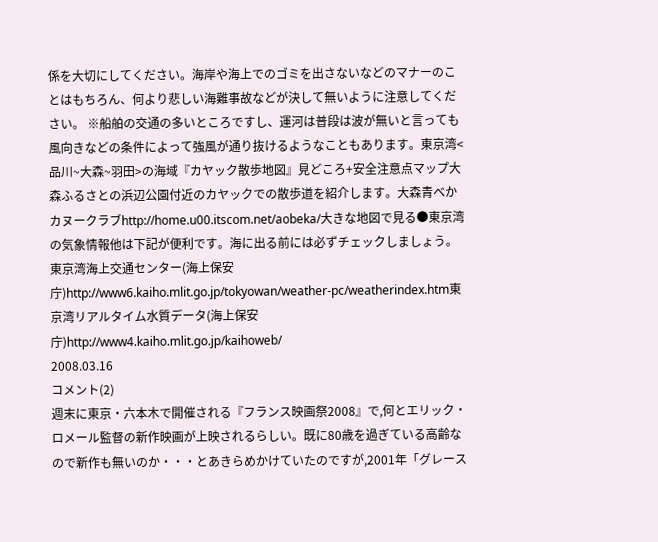係を大切にしてください。海岸や海上でのゴミを出さないなどのマナーのことはもちろん、何より悲しい海難事故などが決して無いように注意してください。 ※船舶の交通の多いところですし、運河は普段は波が無いと言っても風向きなどの条件によって強風が通り抜けるようなこともあります。東京湾<品川~大森~羽田>の海域『カヤック散歩地図』見どころ+安全注意点マップ大森ふるさとの浜辺公園付近のカヤックでの散歩道を紹介します。大森青べかカヌークラブhttp://home.u00.itscom.net/aobeka/大きな地図で見る●東京湾の気象情報他は下記が便利です。海に出る前には必ずチェックしましょう。東京湾海上交通センター(海上保安庁)http://www6.kaiho.mlit.go.jp/tokyowan/weather-pc/weatherindex.htm東京湾リアルタイム水質データ(海上保安庁)http://www4.kaiho.mlit.go.jp/kaihoweb/
2008.03.16
コメント(2)
週末に東京・六本木で開催される『フランス映画祭2008』で,何とエリック・ロメール監督の新作映画が上映されるらしい。既に80歳を過ぎている高齢なので新作も無いのか・・・とあきらめかけていたのですが,2001年「グレース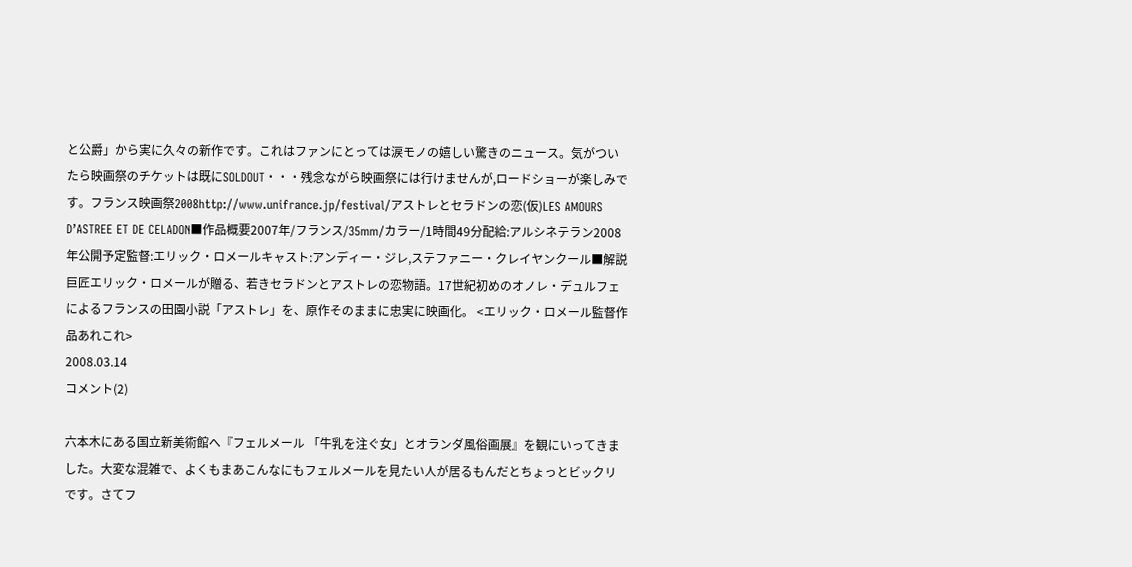と公爵」から実に久々の新作です。これはファンにとっては涙モノの嬉しい驚きのニュース。気がついたら映画祭のチケットは既にSOLDOUT・・・残念ながら映画祭には行けませんが,ロードショーが楽しみです。フランス映画祭2008http://www.unifrance.jp/festival/アストレとセラドンの恋(仮)LES AMOURS D’ASTREE ET DE CELADON■作品概要2007年/フランス/35mm/カラー/1時間49分配給:アルシネテラン2008年公開予定監督:エリック・ロメールキャスト:アンディー・ジレ,ステファニー・クレイヤンクール■解説巨匠エリック・ロメールが贈る、若きセラドンとアストレの恋物語。17世紀初めのオノレ・デュルフェによるフランスの田園小説「アストレ」を、原作そのままに忠実に映画化。 <エリック・ロメール監督作品あれこれ>
2008.03.14
コメント(2)

六本木にある国立新美術館へ『フェルメール 「牛乳を注ぐ女」とオランダ風俗画展』を観にいってきました。大変な混雑で、よくもまあこんなにもフェルメールを見たい人が居るもんだとちょっとビックリです。さてフ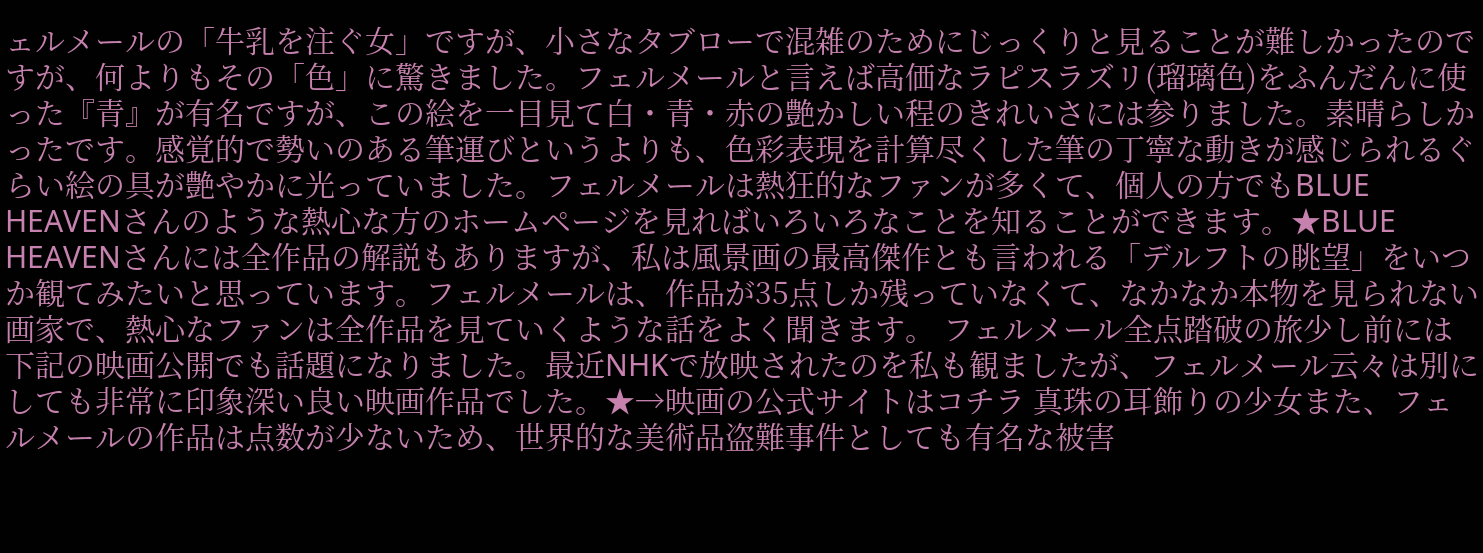ェルメールの「牛乳を注ぐ女」ですが、小さなタブローで混雑のためにじっくりと見ることが難しかったのですが、何よりもその「色」に驚きました。フェルメールと言えば高価なラピスラズリ(瑠璃色)をふんだんに使った『青』が有名ですが、この絵を一目見て白・青・赤の艶かしい程のきれいさには参りました。素晴らしかったです。感覚的で勢いのある筆運びというよりも、色彩表現を計算尽くした筆の丁寧な動きが感じられるぐらい絵の具が艶やかに光っていました。フェルメールは熱狂的なファンが多くて、個人の方でもBLUE HEAVENさんのような熱心な方のホームページを見ればいろいろなことを知ることができます。★BLUE HEAVENさんには全作品の解説もありますが、私は風景画の最高傑作とも言われる「デルフトの眺望」をいつか観てみたいと思っています。フェルメールは、作品が35点しか残っていなくて、なかなか本物を見られない画家で、熱心なファンは全作品を見ていくような話をよく聞きます。 フェルメール全点踏破の旅少し前には下記の映画公開でも話題になりました。最近NHKで放映されたのを私も観ましたが、フェルメール云々は別にしても非常に印象深い良い映画作品でした。★→映画の公式サイトはコチラ 真珠の耳飾りの少女また、フェルメールの作品は点数が少ないため、世界的な美術品盗難事件としても有名な被害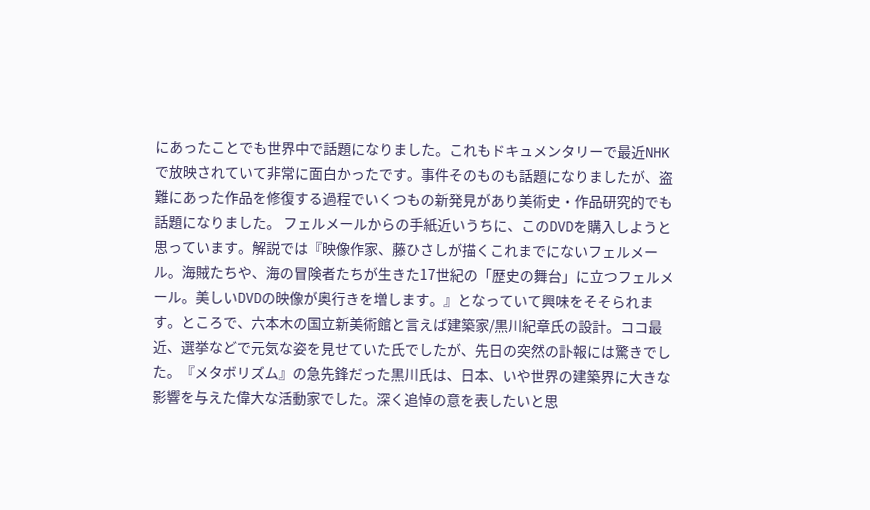にあったことでも世界中で話題になりました。これもドキュメンタリーで最近NHKで放映されていて非常に面白かったです。事件そのものも話題になりましたが、盗難にあった作品を修復する過程でいくつもの新発見があり美術史・作品研究的でも話題になりました。 フェルメールからの手紙近いうちに、このDVDを購入しようと思っています。解説では『映像作家、藤ひさしが描くこれまでにないフェルメール。海賊たちや、海の冒険者たちが生きた17世紀の「歴史の舞台」に立つフェルメール。美しいDVDの映像が奥行きを増します。』となっていて興味をそそられます。ところで、六本木の国立新美術館と言えば建築家/黒川紀章氏の設計。ココ最近、選挙などで元気な姿を見せていた氏でしたが、先日の突然の訃報には驚きでした。『メタボリズム』の急先鋒だった黒川氏は、日本、いや世界の建築界に大きな影響を与えた偉大な活動家でした。深く追悼の意を表したいと思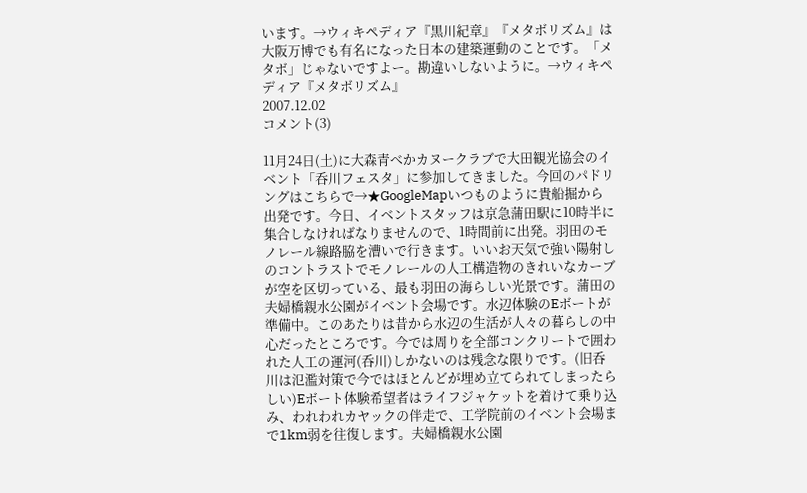います。→ウィキペディア『黒川紀章』『メタボリズム』は大阪万博でも有名になった日本の建築運動のことです。「メタボ」じゃないですよー。勘違いしないように。→ウィキペディア『メタボリズム』
2007.12.02
コメント(3)

11月24日(土)に大森青べかカヌークラブで大田観光協会のイベント「呑川フェスタ」に参加してきました。今回のパドリングはこちらで→★GoogleMapいつものように貴船掘から出発です。今日、イベントスタッフは京急蒲田駅に10時半に集合しなければなりませんので、1時間前に出発。羽田のモノレール線路脇を漕いで行きます。いいお天気で強い陽射しのコントラストでモノレールの人工構造物のきれいなカーブが空を区切っている、最も羽田の海らしい光景です。蒲田の夫婦橋親水公園がイベント会場です。水辺体験のEボートが準備中。このあたりは昔から水辺の生活が人々の暮らしの中心だったところです。今では周りを全部コンクリートで囲われた人工の運河(呑川)しかないのは残念な限りです。(旧呑川は氾濫対策で今ではほとんどが埋め立てられてしまったらしい)Eボート体験希望者はライフジャケットを着けて乗り込み、われわれカヤックの伴走で、工学院前のイベント会場まで1km弱を往復します。夫婦橋親水公園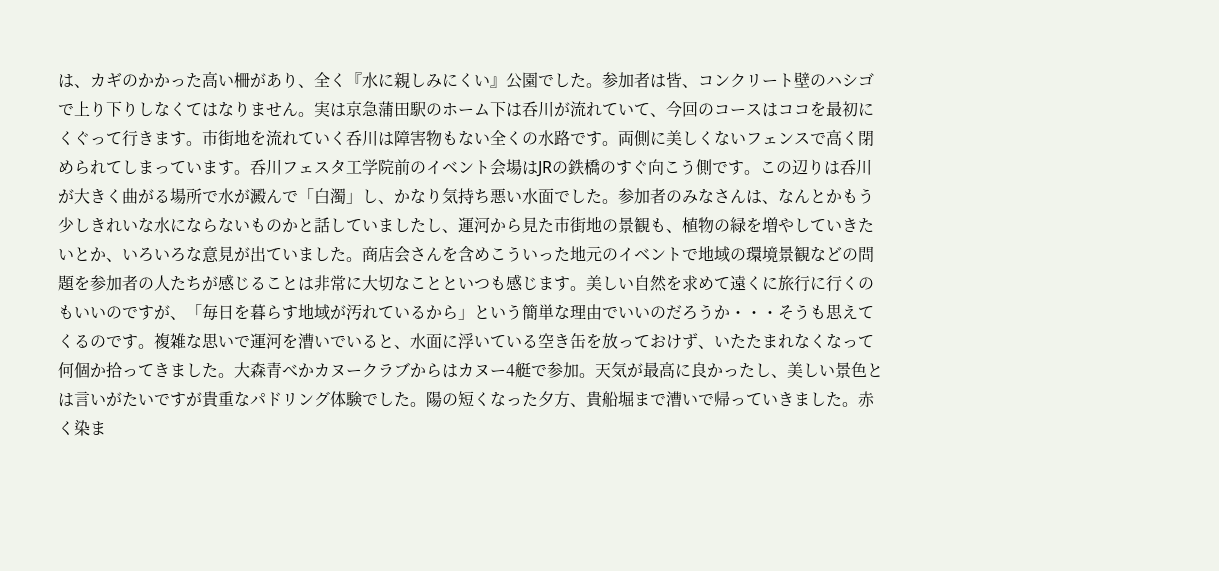は、カギのかかった高い柵があり、全く『水に親しみにくい』公園でした。参加者は皆、コンクリート壁のハシゴで上り下りしなくてはなりません。実は京急蒲田駅のホーム下は呑川が流れていて、今回のコースはココを最初にくぐって行きます。市街地を流れていく呑川は障害物もない全くの水路です。両側に美しくないフェンスで高く閉められてしまっています。呑川フェスタ工学院前のイベント会場はJRの鉄橋のすぐ向こう側です。この辺りは呑川が大きく曲がる場所で水が澱んで「白濁」し、かなり気持ち悪い水面でした。参加者のみなさんは、なんとかもう少しきれいな水にならないものかと話していましたし、運河から見た市街地の景観も、植物の緑を増やしていきたいとか、いろいろな意見が出ていました。商店会さんを含めこういった地元のイベントで地域の環境景観などの問題を参加者の人たちが感じることは非常に大切なことといつも感じます。美しい自然を求めて遠くに旅行に行くのもいいのですが、「毎日を暮らす地域が汚れているから」という簡単な理由でいいのだろうか・・・そうも思えてくるのです。複雑な思いで運河を漕いでいると、水面に浮いている空き缶を放っておけず、いたたまれなくなって何個か拾ってきました。大森青べかカヌークラブからはカヌー4艇で参加。天気が最高に良かったし、美しい景色とは言いがたいですが貴重なパドリング体験でした。陽の短くなった夕方、貴船堀まで漕いで帰っていきました。赤く染ま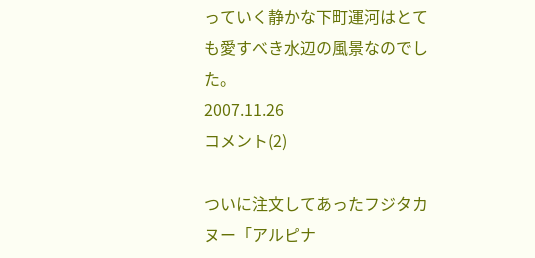っていく静かな下町運河はとても愛すべき水辺の風景なのでした。
2007.11.26
コメント(2)

ついに注文してあったフジタカヌー「アルピナ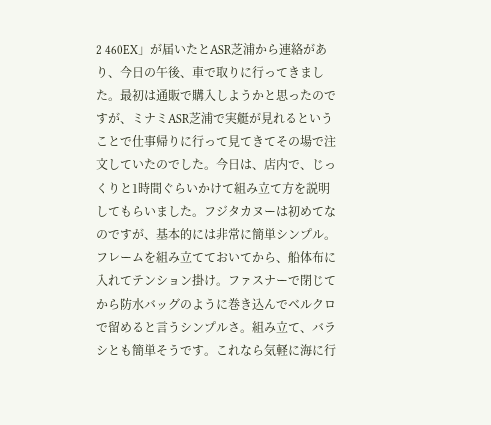2 460EX」が届いたとASR芝浦から連絡があり、今日の午後、車で取りに行ってきました。最初は通販で購入しようかと思ったのですが、ミナミASR芝浦で実艇が見れるということで仕事帰りに行って見てきてその場で注文していたのでした。今日は、店内で、じっくりと1時間ぐらいかけて組み立て方を説明してもらいました。フジタカヌーは初めてなのですが、基本的には非常に簡単シンプル。フレームを組み立てておいてから、船体布に入れてテンション掛け。ファスナーで閉じてから防水バッグのように巻き込んでベルクロで留めると言うシンプルさ。組み立て、バラシとも簡単そうです。これなら気軽に海に行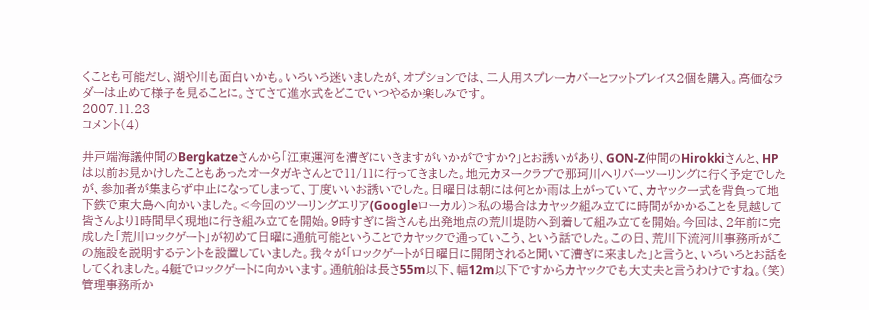くことも可能だし、湖や川も面白いかも。いろいろ迷いましたが、オプションでは、二人用スプレーカバーとフットブレイス2個を購入。高価なラダーは止めて様子を見ることに。さてさて進水式をどこでいつやるか楽しみです。
2007.11.23
コメント(4)

井戸端海議仲間のBergkatzeさんから「江東運河を漕ぎにいきますがいかがですか?」とお誘いがあり、GON-Z仲間のHirokkiさんと、HPは以前お見かけしたこともあったオータガキさんとで11/11に行ってきました。地元カヌークラブで那珂川へリバーツーリングに行く予定でしたが、参加者が集まらず中止になってしまって、丁度いいお誘いでした。日曜日は朝には何とか雨は上がっていて、カヤック一式を背負って地下鉄で東大島へ向かいました。<今回のツーリングエリア(Googleローカル)>私の場合はカヤック組み立てに時間がかかることを見越して皆さんより1時間早く現地に行き組み立てを開始。9時すぎに皆さんも出発地点の荒川堤防へ到着して組み立てを開始。今回は、2年前に完成した「荒川ロックゲート」が初めて日曜に通航可能ということでカヤックで通っていこう、という話でした。この日、荒川下流河川事務所がこの施設を説明するテントを設置していました。我々が「ロックゲートが日曜日に開閉されると聞いて漕ぎに来ました」と言うと、いろいろとお話をしてくれました。4艇でロックゲートに向かいます。通航船は長さ55m以下、幅12m以下ですからカヤックでも大丈夫と言うわけですね。(笑)管理事務所か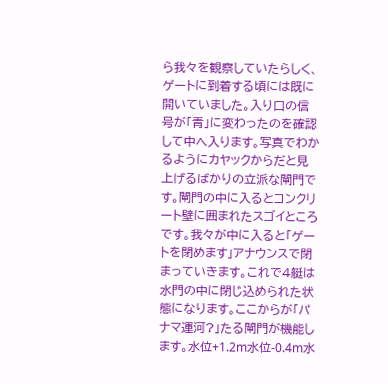ら我々を観察していたらしく、ゲートに到着する頃には既に開いていました。入り口の信号が「青」に変わったのを確認して中へ入ります。写真でわかるようにカヤックからだと見上げるばかりの立派な閘門です。閘門の中に入るとコンクリート壁に囲まれたスゴイところです。我々が中に入ると「ゲートを閉めます」アナウンスで閉まっていきます。これで4艇は水門の中に閉じ込められた状態になります。ここからが「パナマ運河?」たる閘門が機能します。水位+1.2m水位-0.4m水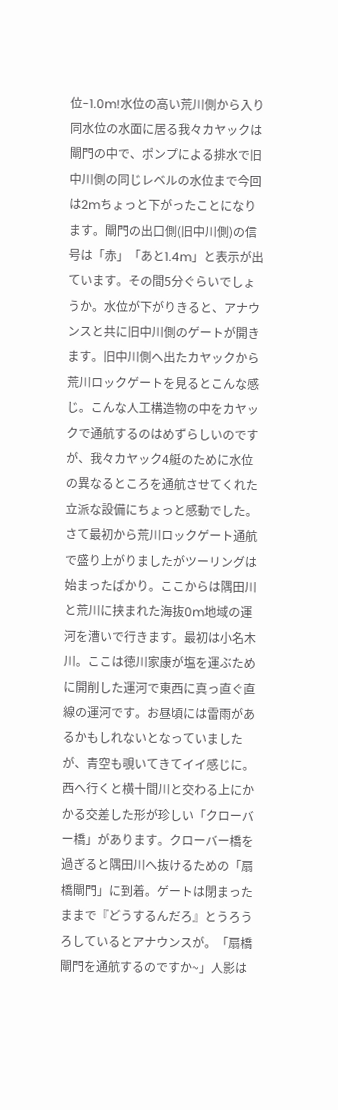位-1.0m!水位の高い荒川側から入り同水位の水面に居る我々カヤックは閘門の中で、ポンプによる排水で旧中川側の同じレベルの水位まで今回は2mちょっと下がったことになります。閘門の出口側(旧中川側)の信号は「赤」「あと1.4m」と表示が出ています。その間5分ぐらいでしょうか。水位が下がりきると、アナウンスと共に旧中川側のゲートが開きます。旧中川側へ出たカヤックから荒川ロックゲートを見るとこんな感じ。こんな人工構造物の中をカヤックで通航するのはめずらしいのですが、我々カヤック4艇のために水位の異なるところを通航させてくれた立派な設備にちょっと感動でした。さて最初から荒川ロックゲート通航で盛り上がりましたがツーリングは始まったばかり。ここからは隅田川と荒川に挟まれた海抜0m地域の運河を漕いで行きます。最初は小名木川。ここは徳川家康が塩を運ぶために開削した運河で東西に真っ直ぐ直線の運河です。お昼頃には雷雨があるかもしれないとなっていましたが、青空も覗いてきてイイ感じに。西へ行くと横十間川と交わる上にかかる交差した形が珍しい「クローバー橋」があります。クローバー橋を過ぎると隅田川へ抜けるための「扇橋閘門」に到着。ゲートは閉まったままで『どうするんだろ』とうろうろしているとアナウンスが。「扇橋閘門を通航するのですか~」人影は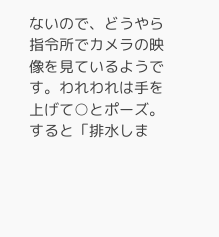ないので、どうやら指令所でカメラの映像を見ているようです。われわれは手を上げて○とポーズ。すると「排水しま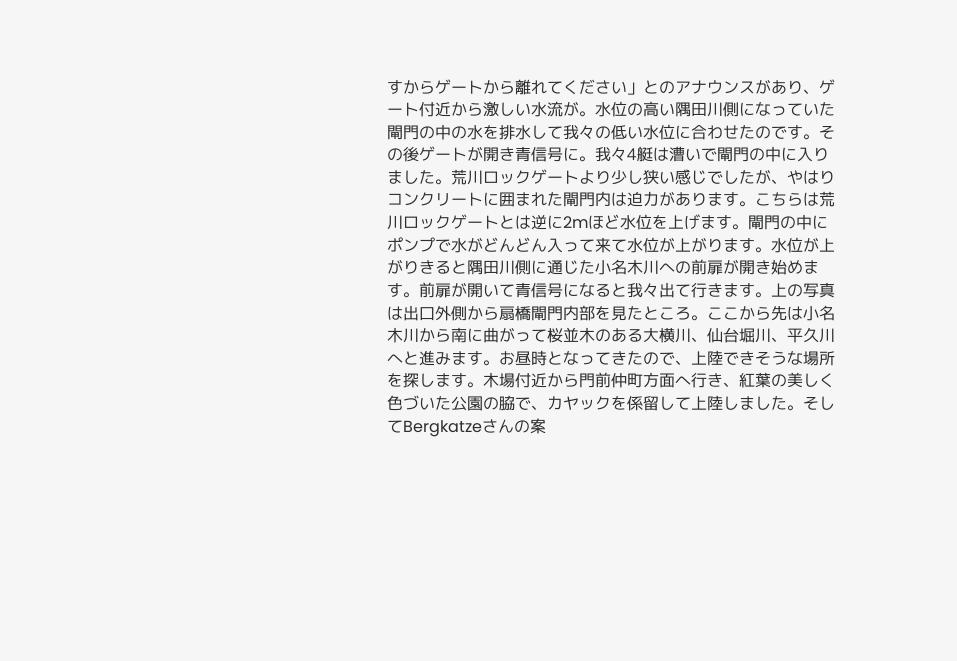すからゲートから離れてください」とのアナウンスがあり、ゲート付近から激しい水流が。水位の高い隅田川側になっていた閘門の中の水を排水して我々の低い水位に合わせたのです。その後ゲートが開き青信号に。我々4艇は漕いで閘門の中に入りました。荒川ロックゲートより少し狭い感じでしたが、やはりコンクリートに囲まれた閘門内は迫力があります。こちらは荒川ロックゲートとは逆に2mほど水位を上げます。閘門の中にポンプで水がどんどん入って来て水位が上がります。水位が上がりきると隅田川側に通じた小名木川への前扉が開き始めます。前扉が開いて青信号になると我々出て行きます。上の写真は出口外側から扇橋閘門内部を見たところ。ここから先は小名木川から南に曲がって桜並木のある大横川、仙台堀川、平久川へと進みます。お昼時となってきたので、上陸できそうな場所を探します。木場付近から門前仲町方面へ行き、紅葉の美しく色づいた公園の脇で、カヤックを係留して上陸しました。そしてBergkatzeさんの案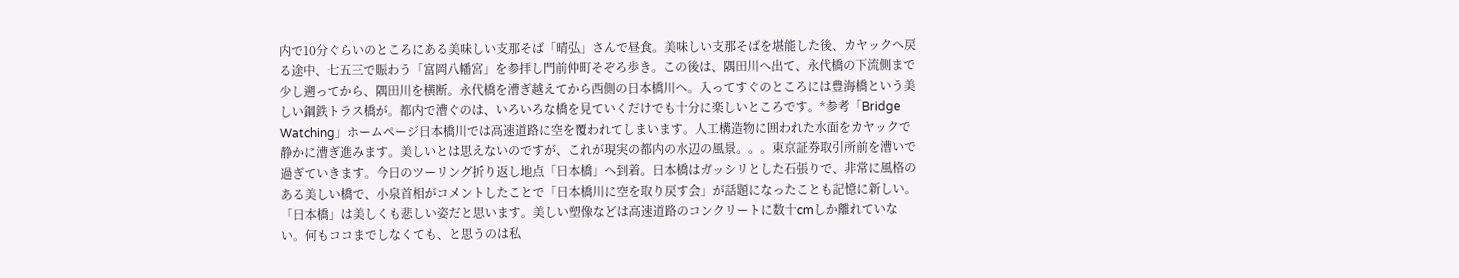内で10分ぐらいのところにある美味しい支那そば「晴弘」さんで昼食。美味しい支那そばを堪能した後、カヤックへ戻る途中、七五三で賑わう「富岡八幡宮」を参拝し門前仲町そぞろ歩き。この後は、隅田川へ出て、永代橋の下流側まで少し遡ってから、隅田川を横断。永代橋を漕ぎ越えてから西側の日本橋川へ。入ってすぐのところには豊海橋という美しい鋼鉄トラス橋が。都内で漕ぐのは、いろいろな橋を見ていくだけでも十分に楽しいところです。*参考「Bridge Watching」ホームページ日本橋川では高速道路に空を覆われてしまいます。人工構造物に囲われた水面をカヤックで静かに漕ぎ進みます。美しいとは思えないのですが、これが現実の都内の水辺の風景。。。東京証券取引所前を漕いで過ぎていきます。今日のツーリング折り返し地点「日本橋」へ到着。日本橋はガッシリとした石張りで、非常に風格のある美しい橋で、小泉首相がコメントしたことで「日本橋川に空を取り戻す会」が話題になったことも記憶に新しい。「日本橋」は美しくも悲しい姿だと思います。美しい塑像などは高速道路のコンクリートに数十cmしか離れていない。何もココまでしなくても、と思うのは私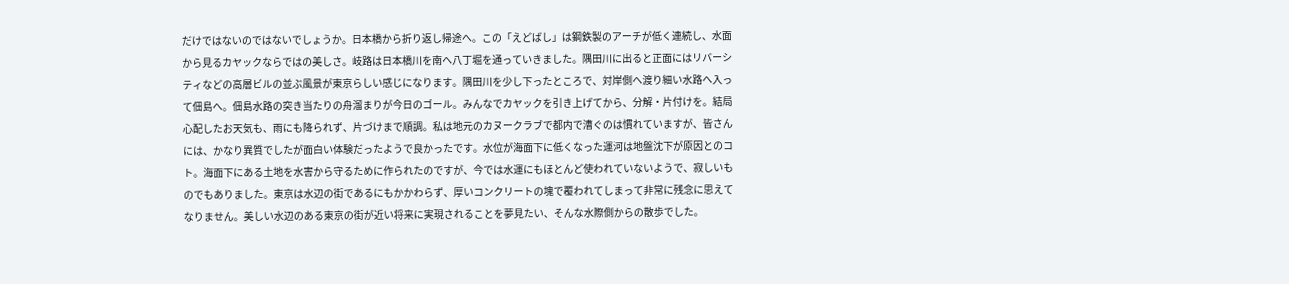だけではないのではないでしょうか。日本橋から折り返し帰途へ。この「えどばし」は鋼鉄製のアーチが低く連続し、水面から見るカヤックならではの美しさ。岐路は日本橋川を南へ八丁堀を通っていきました。隅田川に出ると正面にはリバーシティなどの高層ビルの並ぶ風景が東京らしい感じになります。隅田川を少し下ったところで、対岸側へ渡り細い水路へ入って佃島へ。佃島水路の突き当たりの舟溜まりが今日のゴール。みんなでカヤックを引き上げてから、分解・片付けを。結局心配したお天気も、雨にも降られず、片づけまで順調。私は地元のカヌークラブで都内で漕ぐのは慣れていますが、皆さんには、かなり異質でしたが面白い体験だったようで良かったです。水位が海面下に低くなった運河は地盤沈下が原因とのコト。海面下にある土地を水害から守るために作られたのですが、今では水運にもほとんど使われていないようで、寂しいものでもありました。東京は水辺の街であるにもかかわらず、厚いコンクリートの塊で覆われてしまって非常に残念に思えてなりません。美しい水辺のある東京の街が近い将来に実現されることを夢見たい、そんな水際側からの散歩でした。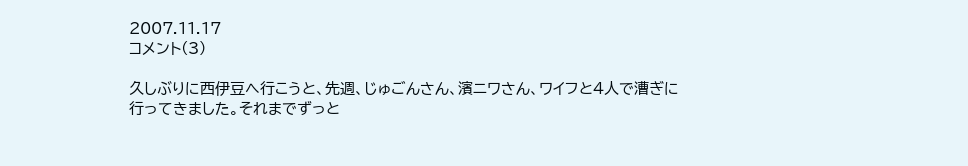2007.11.17
コメント(3)

久しぶりに西伊豆へ行こうと、先週、じゅごんさん、濱ニワさん、ワイフと4人で漕ぎに行ってきました。それまでずっと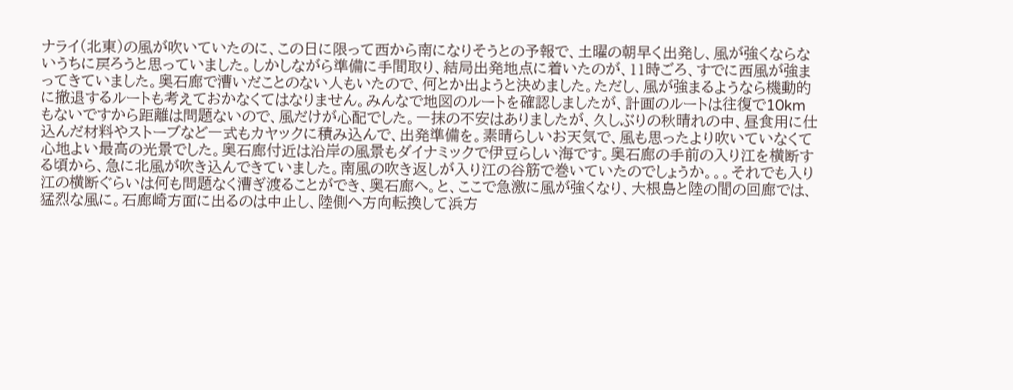ナライ(北東)の風が吹いていたのに、この日に限って西から南になりそうとの予報で、土曜の朝早く出発し、風が強くならないうちに戻ろうと思っていました。しかしながら準備に手間取り、結局出発地点に着いたのが、11時ごろ、すでに西風が強まってきていました。奥石廊で漕いだことのない人もいたので、何とか出ようと決めました。ただし、風が強まるようなら機動的に撤退するルートも考えておかなくてはなりません。みんなで地図のルートを確認しましたが、計画のルートは往復で10kmもないですから距離は問題ないので、風だけが心配でした。一抹の不安はありましたが、久しぶりの秋晴れの中、昼食用に仕込んだ材料やストーブなど一式もカヤックに積み込んで、出発準備を。素晴らしいお天気で、風も思ったより吹いていなくて心地よい最高の光景でした。奥石廊付近は沿岸の風景もダイナミックで伊豆らしい海です。奥石廊の手前の入り江を横断する頃から、急に北風が吹き込んできていました。南風の吹き返しが入り江の谷筋で巻いていたのでしょうか。。。それでも入り江の横断ぐらいは何も問題なく漕ぎ渡ることができ、奥石廊へ。と、ここで急激に風が強くなり、大根島と陸の間の回廊では、猛烈な風に。石廊崎方面に出るのは中止し、陸側へ方向転換して浜方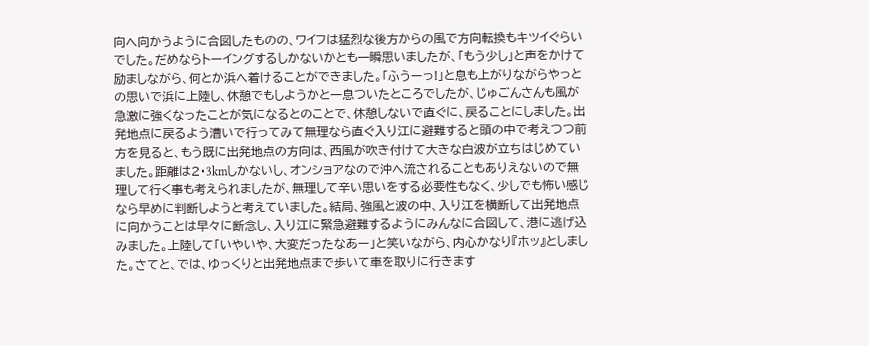向へ向かうように合図したものの、ワイフは猛烈な後方からの風で方向転換もキツイぐらいでした。だめならトーイングするしかないかとも一瞬思いましたが、「もう少し」と声をかけて励ましながら、何とか浜へ着けることができました。「ふうーっ!」と息も上がりながらやっとの思いで浜に上陸し、休憩でもしようかと一息ついたところでしたが、じゅごんさんも風が急激に強くなったことが気になるとのことで、休憩しないで直ぐに、戻ることにしました。出発地点に戻るよう漕いで行ってみて無理なら直ぐ入り江に避難すると頭の中で考えつつ前方を見ると、もう既に出発地点の方向は、西風が吹き付けて大きな白波が立ちはじめていました。距離は2・3kmしかないし、オンショアなので沖へ流されることもありえないので無理して行く事も考えられましたが、無理して辛い思いをする必要性もなく、少しでも怖い感じなら早めに判断しようと考えていました。結局、強風と波の中、入り江を横断して出発地点に向かうことは早々に断念し、入り江に緊急避難するようにみんなに合図して、港に逃げ込みました。上陸して「いやいや、大変だったなあー」と笑いながら、内心かなり『ホッ』としました。さてと、では、ゆっくりと出発地点まで歩いて車を取りに行きます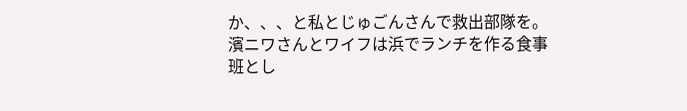か、、、と私とじゅごんさんで救出部隊を。濱ニワさんとワイフは浜でランチを作る食事班とし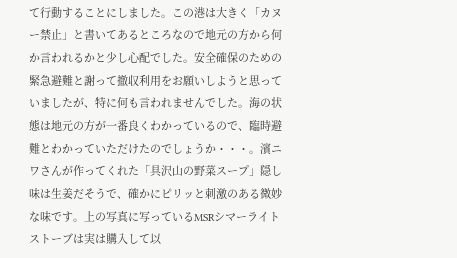て行動することにしました。この港は大きく「カヌー禁止」と書いてあるところなので地元の方から何か言われるかと少し心配でした。安全確保のための緊急避難と謝って撤収利用をお願いしようと思っていましたが、特に何も言われませんでした。海の状態は地元の方が一番良くわかっているので、臨時避難とわかっていただけたのでしょうか・・・。濱ニワさんが作ってくれた「具沢山の野菜スープ」隠し味は生姜だそうで、確かにピリッと刺激のある微妙な味です。上の写真に写っているMSRシマーライトストーブは実は購入して以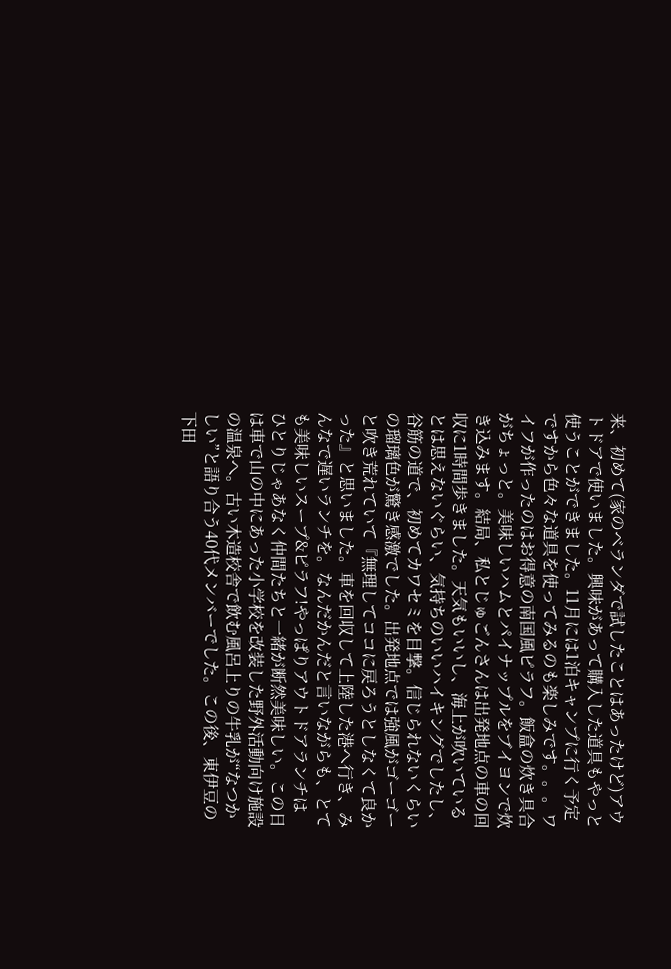来、初めて(家のベランダで試したことはあったけど)アウトドアで使いました。興味があって購入した道具もやっと使うことができました。11月には1泊キャンプに行く予定ですから色々な道具を使ってみるのも楽しみです。。。ワイフが作ったのはお得意の南国風ピラフ。飯盒の炊き具合がちょっと。美味しいハムとパイナップルをブイヨンで炊き込みます。結局、私とじゅごんさんは出発地点の車の回収に1時間歩きました。天気もいいし、海上が吹いているとは思えないぐらい、気持ちのいいハイキングでしたし、谷筋の道で、初めてカワセミを目撃。信じられないくらいの瑠璃色が驚き感激でした。出発地点では強風がゴーゴーと吹き荒れていて『無理してココに戻ろうとしなくて良かった』と思いました。車を回収して上陸した港へ行き、みんなで遅いランチを。なんだかんだと言いながらも、とても美味しいスープ&ピラフ!やっぱりアウトドアランチはひとりじゃあなく仲間たちと一緒が断然美味しい。この日は車で山の中にあった小学校を改装した野外活動向け施設の温泉へ。古い木造校舎で飲む風呂上りの牛乳が“なつかしい”と語り合う40代メンバーでした。この後、東伊豆の下田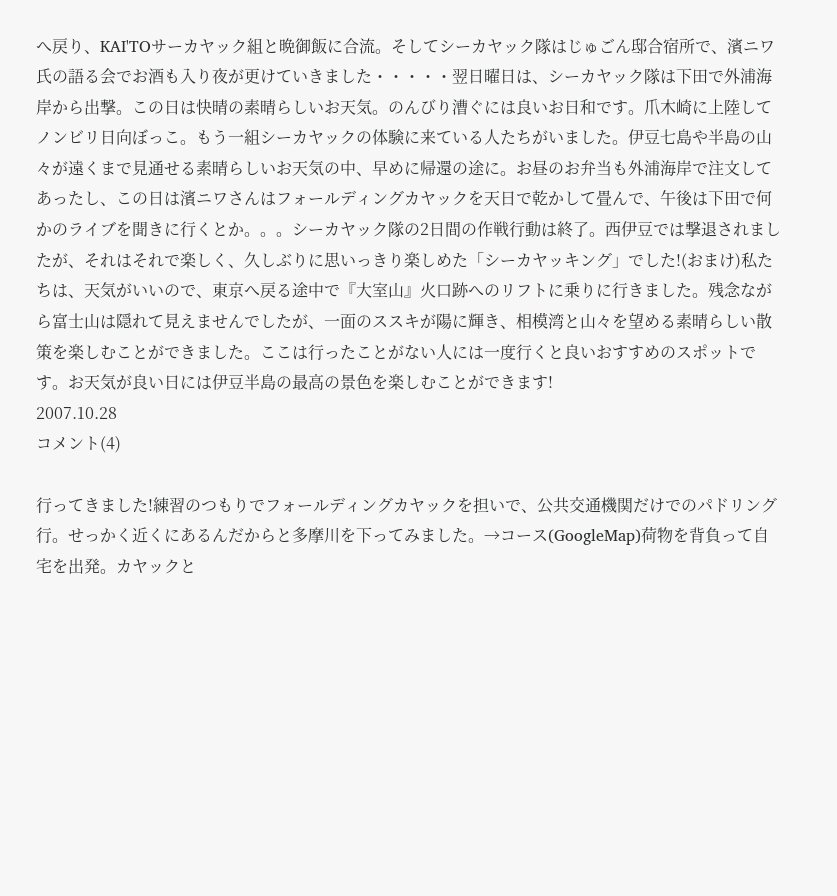へ戻り、KAI'TOサーカヤック組と晩御飯に合流。そしてシーカヤック隊はじゅごん邸合宿所で、濱ニワ氏の語る会でお酒も入り夜が更けていきました・・・・・翌日曜日は、シーカヤック隊は下田で外浦海岸から出撃。この日は快晴の素晴らしいお天気。のんびり漕ぐには良いお日和です。爪木崎に上陸してノンビリ日向ぼっこ。もう一組シーカヤックの体験に来ている人たちがいました。伊豆七島や半島の山々が遠くまで見通せる素晴らしいお天気の中、早めに帰還の途に。お昼のお弁当も外浦海岸で注文してあったし、この日は濱ニワさんはフォールディングカヤックを天日で乾かして畳んで、午後は下田で何かのライブを聞きに行くとか。。。シーカヤック隊の2日間の作戦行動は終了。西伊豆では撃退されましたが、それはそれで楽しく、久しぶりに思いっきり楽しめた「シーカヤッキング」でした!(おまけ)私たちは、天気がいいので、東京へ戻る途中で『大室山』火口跡へのリフトに乗りに行きました。残念ながら富士山は隠れて見えませんでしたが、一面のススキが陽に輝き、相模湾と山々を望める素晴らしい散策を楽しむことができました。ここは行ったことがない人には一度行くと良いおすすめのスポットです。お天気が良い日には伊豆半島の最高の景色を楽しむことができます!
2007.10.28
コメント(4)

行ってきました!練習のつもりでフォールディングカヤックを担いで、公共交通機関だけでのパドリング行。せっかく近くにあるんだからと多摩川を下ってみました。→コース(GoogleMap)荷物を背負って自宅を出発。カヤックと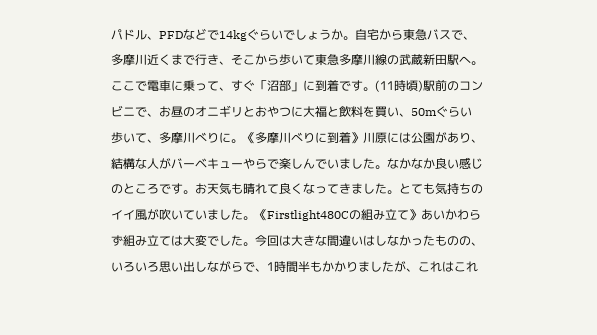パドル、PFDなどで14kgぐらいでしょうか。自宅から東急バスで、多摩川近くまで行き、そこから歩いて東急多摩川線の武蔵新田駅へ。ここで電車に乗って、すぐ「沼部」に到着です。(11時頃)駅前のコンビニで、お昼のオニギリとおやつに大福と飲料を買い、50mぐらい歩いて、多摩川べりに。《多摩川べりに到着》川原には公園があり、結構な人がバーベキューやらで楽しんでいました。なかなか良い感じのところです。お天気も晴れて良くなってきました。とても気持ちのイイ風が吹いていました。《Firstlight480Cの組み立て》あいかわらず組み立ては大変でした。今回は大きな間違いはしなかったものの、いろいろ思い出しながらで、1時間半もかかりましたが、これはこれ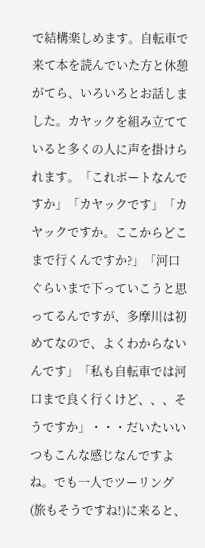で結構楽しめます。自転車で来て本を読んでいた方と休憩がてら、いろいろとお話しました。カヤックを組み立てていると多くの人に声を掛けられます。「これボートなんですか」「カヤックです」「カヤックですか。ここからどこまで行くんですか?」「河口ぐらいまで下っていこうと思ってるんですが、多摩川は初めてなので、よくわからないんです」「私も自転車では河口まで良く行くけど、、、そうですか」・・・だいたいいつもこんな感じなんですよね。でも一人でツーリング(旅もそうですね!)に来ると、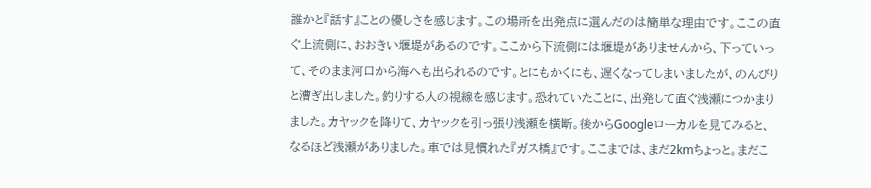誰かと『話す』ことの優しさを感じます。この場所を出発点に選んだのは簡単な理由です。ここの直ぐ上流側に、おおきい堰堤があるのです。ここから下流側には堰堤がありませんから、下っていって、そのまま河口から海へも出られるのです。とにもかくにも、遅くなってしまいましたが、のんびりと漕ぎ出しました。釣りする人の視線を感じます。恐れていたことに、出発して直ぐ浅瀬につかまりました。カヤックを降りて、カヤックを引っ張り浅瀬を横断。後からGoogleローカルを見てみると、なるほど浅瀬がありました。車では見慣れた『ガス橋』です。ここまでは、まだ2kmちょっと。まだこ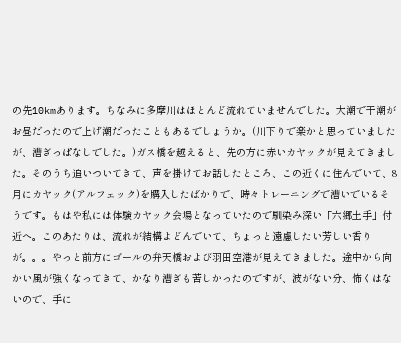の先10kmあります。ちなみに多摩川はほとんど流れていませんでした。大潮で干潮がお昼だったので上げ潮だったこともあるでしょうか。(川下りで楽かと思っていましたが、漕ぎっぱなしでした。)ガス橋を越えると、先の方に赤いカヤックが見えてきました。そのうち追いついてきて、声を掛けてお話したところ、この近くに住んでいて、8月にカヤック(アルフェック)を購入したばかりで、時々トレーニングで漕いでいるそうです。もはや私には体験カヤック会場となっていたので馴染み深い「六郷土手」付近へ。このあたりは、流れが結構よどんでいて、ちょっと遠慮したい芳しい香りが。。。やっと前方にゴールの弁天橋および羽田空港が見えてきました。途中から向かい風が強くなってきて、かなり漕ぎも苦しかったのですが、波がない分、怖くはないので、手に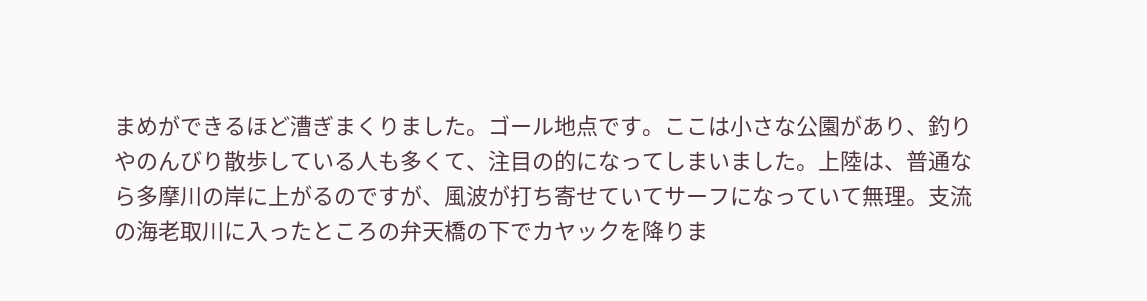まめができるほど漕ぎまくりました。ゴール地点です。ここは小さな公園があり、釣りやのんびり散歩している人も多くて、注目の的になってしまいました。上陸は、普通なら多摩川の岸に上がるのですが、風波が打ち寄せていてサーフになっていて無理。支流の海老取川に入ったところの弁天橋の下でカヤックを降りま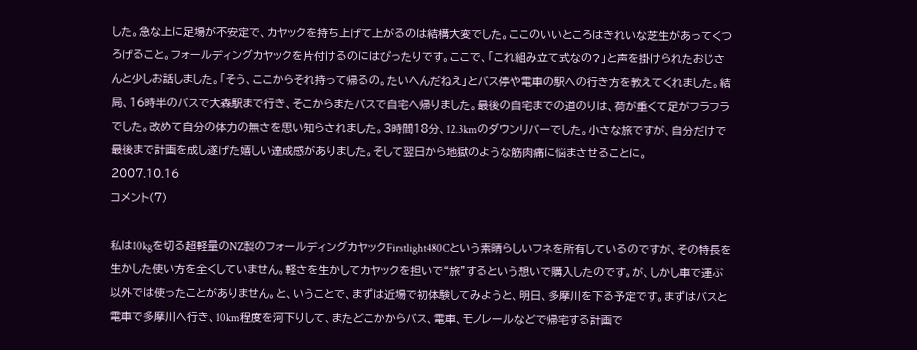した。急な上に足場が不安定で、カヤックを持ち上げて上がるのは結構大変でした。ここのいいところはきれいな芝生があってくつろげること。フォールディングカヤックを片付けるのにはぴったりです。ここで、「これ組み立て式なの?」と声を掛けられたおじさんと少しお話しました。「そう、ここからそれ持って帰るの。たいへんだねえ」とバス停や電車の駅への行き方を教えてくれました。結局、16時半のバスで大森駅まで行き、そこからまたバスで自宅へ帰りました。最後の自宅までの道のりは、荷が重くて足がフラフラでした。改めて自分の体力の無さを思い知らされました。3時間18分、12.3kmのダウンリバーでした。小さな旅ですが、自分だけで最後まで計画を成し遂げた嬉しい達成感がありました。そして翌日から地獄のような筋肉痛に悩まさせることに。
2007.10.16
コメント(7)

私は10kgを切る超軽量のNZ製のフォールディングカヤックFirstlight480Cという素晴らしいフネを所有しているのですが、その特長を生かした使い方を全くしていません。軽さを生かしてカヤックを担いで“旅”するという想いで購入したのです。が、しかし車で運ぶ以外では使ったことがありません。と、いうことで、まずは近場で初体験してみようと、明日、多摩川を下る予定です。まずはバスと電車で多摩川へ行き、10km程度を河下りして、またどこかからバス、電車、モノレールなどで帰宅する計画で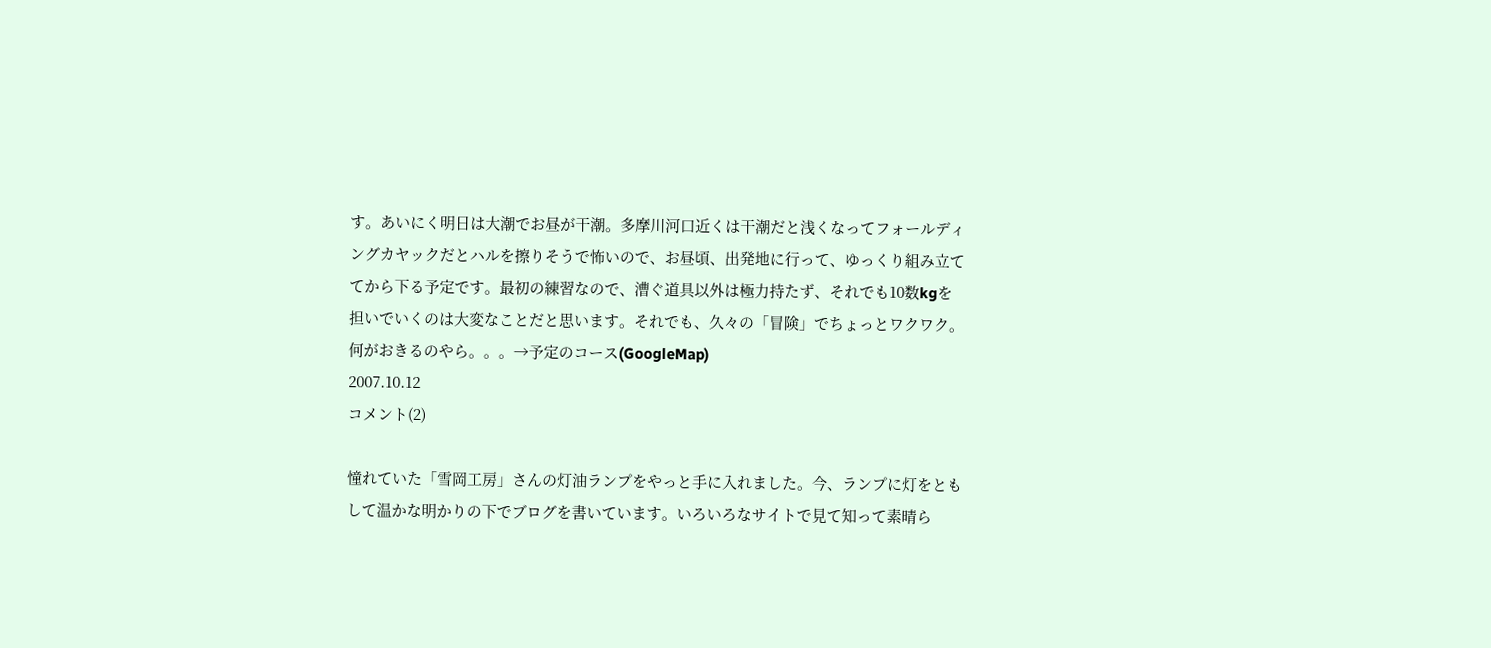す。あいにく明日は大潮でお昼が干潮。多摩川河口近くは干潮だと浅くなってフォールディングカヤックだとハルを擦りそうで怖いので、お昼頃、出発地に行って、ゆっくり組み立ててから下る予定です。最初の練習なので、漕ぐ道具以外は極力持たず、それでも10数kgを担いでいくのは大変なことだと思います。それでも、久々の「冒険」でちょっとワクワク。何がおきるのやら。。。→予定のコース(GoogleMap)
2007.10.12
コメント(2)

憧れていた「雪岡工房」さんの灯油ランプをやっと手に入れました。今、ランプに灯をともして温かな明かりの下でブログを書いています。いろいろなサイトで見て知って素晴ら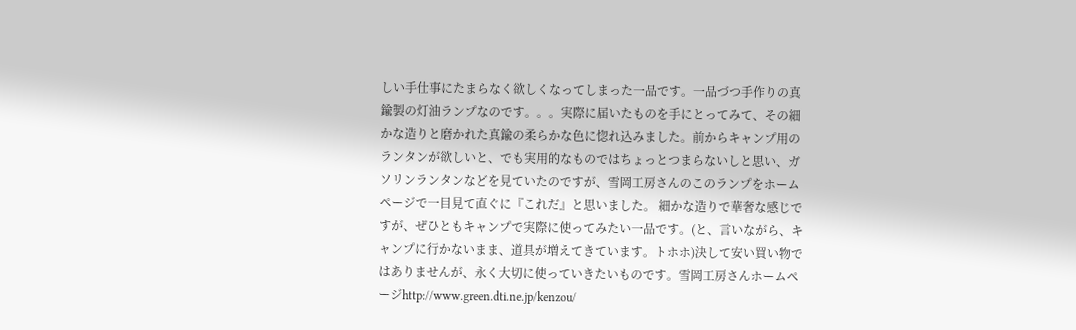しい手仕事にたまらなく欲しくなってしまった一品です。一品づつ手作りの真鍮製の灯油ランプなのです。。。実際に届いたものを手にとってみて、その細かな造りと磨かれた真鍮の柔らかな色に惚れ込みました。前からキャンプ用のランタンが欲しいと、でも実用的なものではちょっとつまらないしと思い、ガソリンランタンなどを見ていたのですが、雪岡工房さんのこのランプをホームページで一目見て直ぐに『これだ』と思いました。 細かな造りで華奢な感じですが、ぜひともキャンプで実際に使ってみたい一品です。(と、言いながら、キャンプに行かないまま、道具が増えてきています。トホホ)決して安い買い物ではありませんが、永く大切に使っていきたいものです。雪岡工房さんホームページhttp://www.green.dti.ne.jp/kenzou/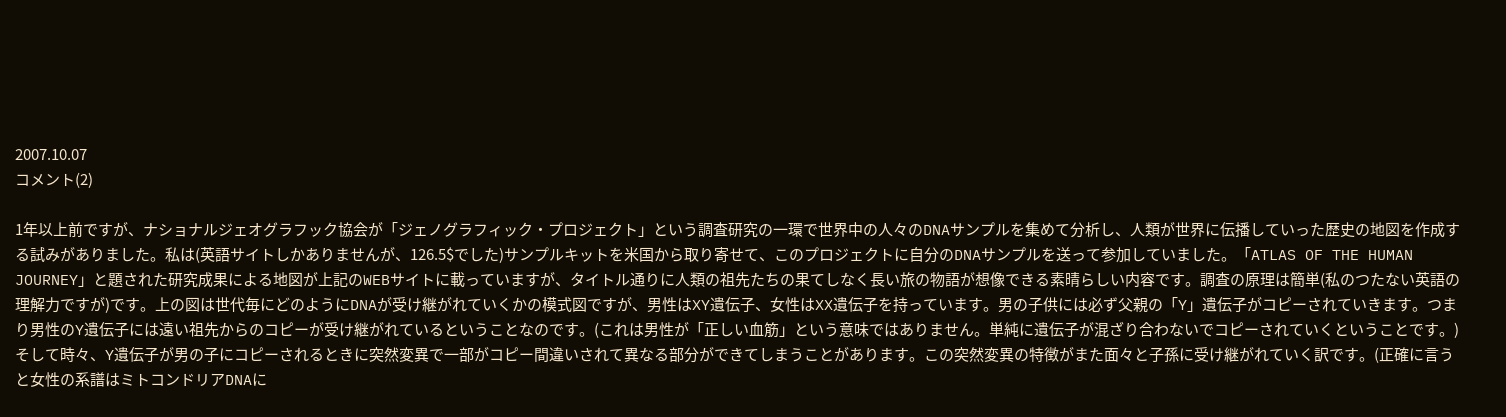2007.10.07
コメント(2)

1年以上前ですが、ナショナルジェオグラフック協会が「ジェノグラフィック・プロジェクト」という調査研究の一環で世界中の人々のDNAサンプルを集めて分析し、人類が世界に伝播していった歴史の地図を作成する試みがありました。私は(英語サイトしかありませんが、126.5$でした)サンプルキットを米国から取り寄せて、このプロジェクトに自分のDNAサンプルを送って参加していました。「ATLAS OF THE HUMAN JOURNEY」と題された研究成果による地図が上記のWEBサイトに載っていますが、タイトル通りに人類の祖先たちの果てしなく長い旅の物語が想像できる素晴らしい内容です。調査の原理は簡単(私のつたない英語の理解力ですが)です。上の図は世代毎にどのようにDNAが受け継がれていくかの模式図ですが、男性はXY遺伝子、女性はXX遺伝子を持っています。男の子供には必ず父親の「Y」遺伝子がコピーされていきます。つまり男性のY遺伝子には遠い祖先からのコピーが受け継がれているということなのです。(これは男性が「正しい血筋」という意味ではありません。単純に遺伝子が混ざり合わないでコピーされていくということです。)そして時々、Y遺伝子が男の子にコピーされるときに突然変異で一部がコピー間違いされて異なる部分ができてしまうことがあります。この突然変異の特徴がまた面々と子孫に受け継がれていく訳です。(正確に言うと女性の系譜はミトコンドリアDNAに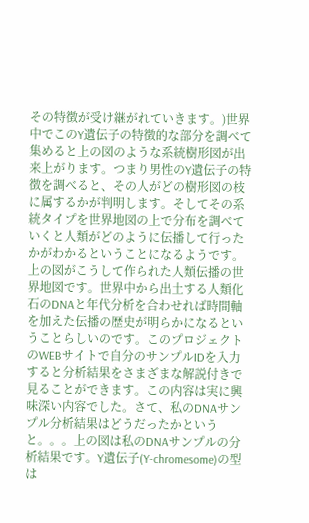その特徴が受け継がれていきます。)世界中でこのY遺伝子の特徴的な部分を調べて集めると上の図のような系統樹形図が出来上がります。つまり男性のY遺伝子の特徴を調べると、その人がどの樹形図の枝に属するかが判明します。そしてその系統タイプを世界地図の上で分布を調べていくと人類がどのように伝播して行ったかがわかるということになるようです。上の図がこうして作られた人類伝播の世界地図です。世界中から出土する人類化石のDNAと年代分析を合わせれば時間軸を加えた伝播の歴史が明らかになるということらしいのです。このプロジェクトのWEBサイトで自分のサンプルIDを入力すると分析結果をさまざまな解説付きで見ることができます。この内容は実に興味深い内容でした。さて、私のDNAサンプル分析結果はどうだったかというと。。。上の図は私のDNAサンプルの分析結果です。Y遺伝子(Y-chromesome)の型は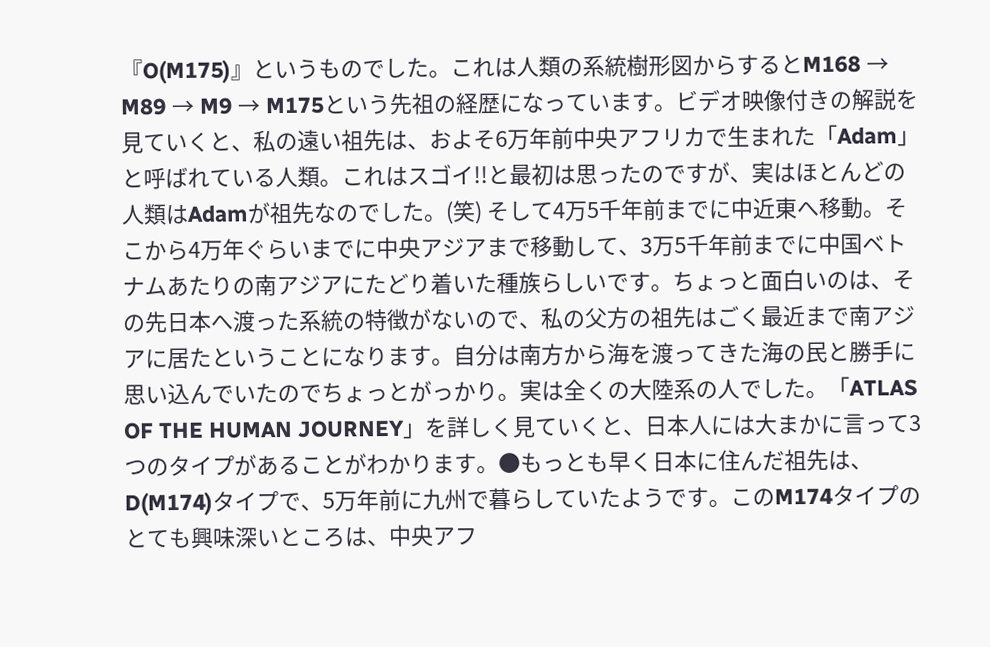『O(M175)』というものでした。これは人類の系統樹形図からするとM168 → M89 → M9 → M175という先祖の経歴になっています。ビデオ映像付きの解説を見ていくと、私の遠い祖先は、およそ6万年前中央アフリカで生まれた「Adam」と呼ばれている人類。これはスゴイ!!と最初は思ったのですが、実はほとんどの人類はAdamが祖先なのでした。(笑) そして4万5千年前までに中近東へ移動。そこから4万年ぐらいまでに中央アジアまで移動して、3万5千年前までに中国ベトナムあたりの南アジアにたどり着いた種族らしいです。ちょっと面白いのは、その先日本へ渡った系統の特徴がないので、私の父方の祖先はごく最近まで南アジアに居たということになります。自分は南方から海を渡ってきた海の民と勝手に思い込んでいたのでちょっとがっかり。実は全くの大陸系の人でした。「ATLAS OF THE HUMAN JOURNEY」を詳しく見ていくと、日本人には大まかに言って3つのタイプがあることがわかります。●もっとも早く日本に住んだ祖先は、D(M174)タイプで、5万年前に九州で暮らしていたようです。このM174タイプのとても興味深いところは、中央アフ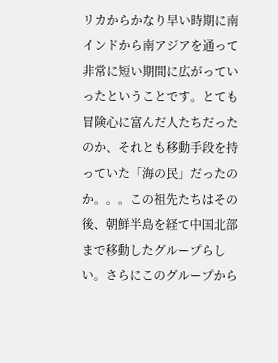リカからかなり早い時期に南インドから南アジアを通って非常に短い期間に広がっていったということです。とても冒険心に富んだ人たちだったのか、それとも移動手段を持っていた「海の民」だったのか。。。この祖先たちはその後、朝鮮半島を経て中国北部まで移動したグループらしい。さらにこのグループから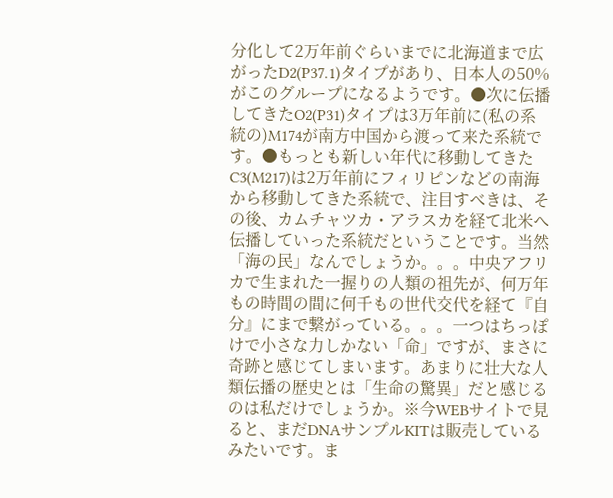分化して2万年前ぐらいまでに北海道まで広がったD2(P37.1)タイプがあり、日本人の50%がこのグループになるようです。●次に伝播してきたO2(P31)タイプは3万年前に(私の系統の)M174が南方中国から渡って来た系統です。●もっとも新しい年代に移動してきたC3(M217)は2万年前にフィリピンなどの南海から移動してきた系統で、注目すべきは、その後、カムチャツカ・アラスカを経て北米へ伝播していった系統だということです。当然「海の民」なんでしょうか。。。中央アフリカで生まれた一握りの人類の祖先が、何万年もの時間の間に何千もの世代交代を経て『自分』にまで繋がっている。。。一つはちっぽけで小さな力しかない「命」ですが、まさに奇跡と感じてしまいます。あまりに壮大な人類伝播の歴史とは「生命の驚異」だと感じるのは私だけでしょうか。※今WEBサイトで見ると、まだDNAサンプルKITは販売しているみたいです。ま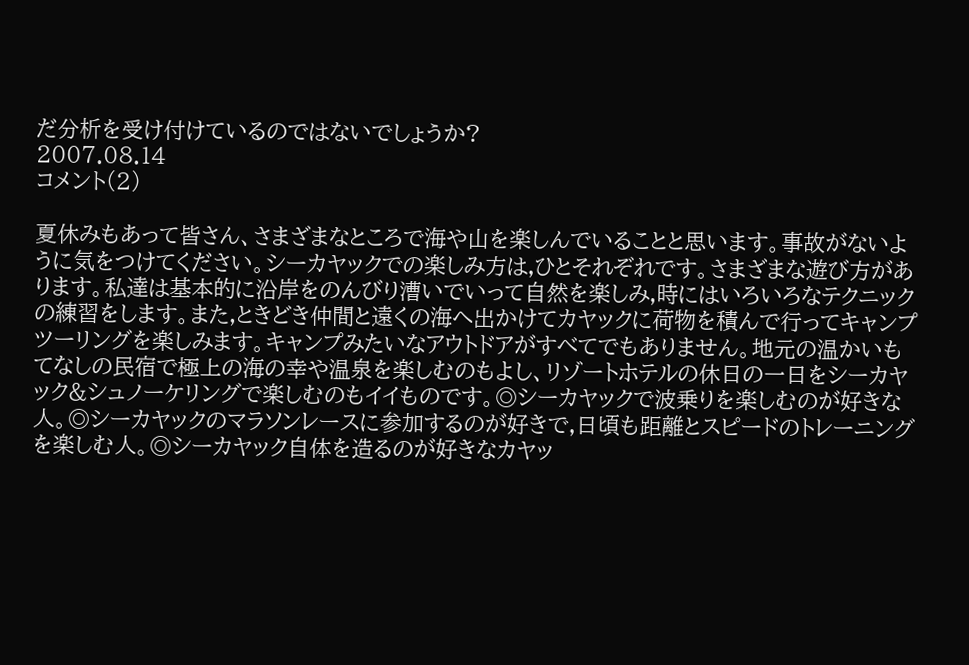だ分析を受け付けているのではないでしょうか?
2007.08.14
コメント(2)

夏休みもあって皆さん、さまざまなところで海や山を楽しんでいることと思います。事故がないように気をつけてください。シーカヤックでの楽しみ方は,ひとそれぞれです。さまざまな遊び方があります。私達は基本的に沿岸をのんびり漕いでいって自然を楽しみ,時にはいろいろなテクニックの練習をします。また,ときどき仲間と遠くの海へ出かけてカヤックに荷物を積んで行ってキャンプツーリングを楽しみます。キャンプみたいなアウトドアがすべてでもありません。地元の温かいもてなしの民宿で極上の海の幸や温泉を楽しむのもよし、リゾートホテルの休日の一日をシーカヤック&シュノーケリングで楽しむのもイイものです。◎シーカヤックで波乗りを楽しむのが好きな人。◎シーカヤックのマラソンレースに参加するのが好きで,日頃も距離とスピードのトレーニングを楽しむ人。◎シーカヤック自体を造るのが好きなカヤッ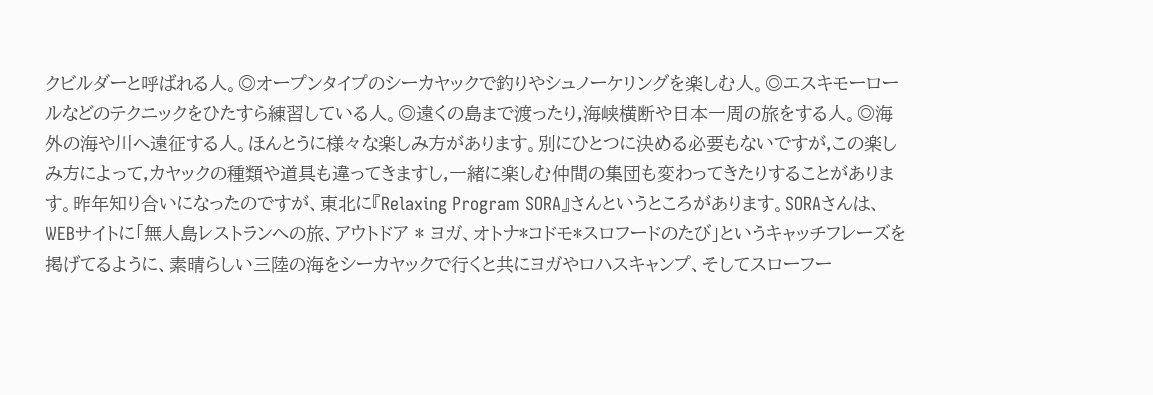クビルダーと呼ばれる人。◎オープンタイプのシーカヤックで釣りやシュノーケリングを楽しむ人。◎エスキモーロールなどのテクニックをひたすら練習している人。◎遠くの島まで渡ったり,海峡横断や日本一周の旅をする人。◎海外の海や川へ遠征する人。ほんとうに様々な楽しみ方があります。別にひとつに決める必要もないですが,この楽しみ方によって,カヤックの種類や道具も違ってきますし,一緒に楽しむ仲間の集団も変わってきたりすることがあります。昨年知り合いになったのですが、東北に『Relaxing Program SORA』さんというところがあります。SORAさんは、WEBサイトに「無人島レストランへの旅、アウトドア * ヨガ、オトナ*コドモ*スロフードのたび」というキャッチフレーズを掲げてるように、素晴らしい三陸の海をシーカヤックで行くと共にヨガやロハスキャンプ、そしてスローフー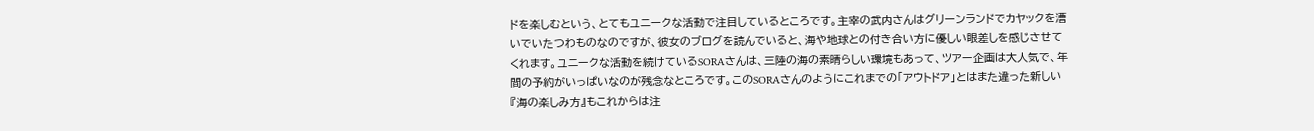ドを楽しむという、とてもユニークな活動で注目しているところです。主宰の武内さんはグリーンランドでカヤックを漕いでいたつわものなのですが、彼女のブログを読んでいると、海や地球との付き合い方に優しい眼差しを感じさせてくれます。ユニークな活動を続けているSORAさんは、三陸の海の素晴らしい環境もあって、ツアー企画は大人気で、年間の予約がいっぱいなのが残念なところです。このSORAさんのようにこれまでの「アウトドア」とはまた違った新しい『海の楽しみ方』もこれからは注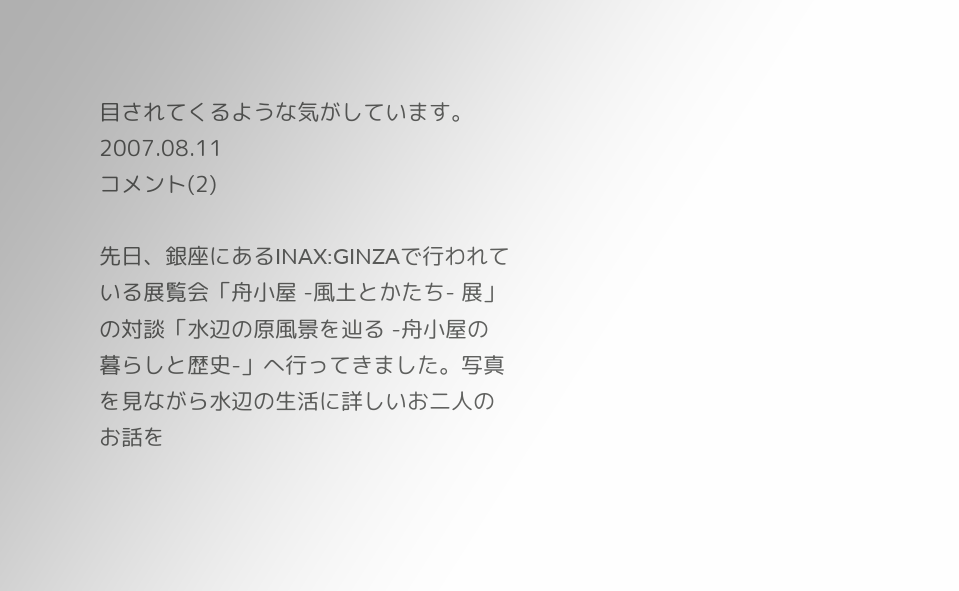目されてくるような気がしています。
2007.08.11
コメント(2)

先日、銀座にあるINAX:GINZAで行われている展覧会「舟小屋 -風土とかたち- 展」の対談「水辺の原風景を辿る -舟小屋の暮らしと歴史-」へ行ってきました。写真を見ながら水辺の生活に詳しいお二人のお話を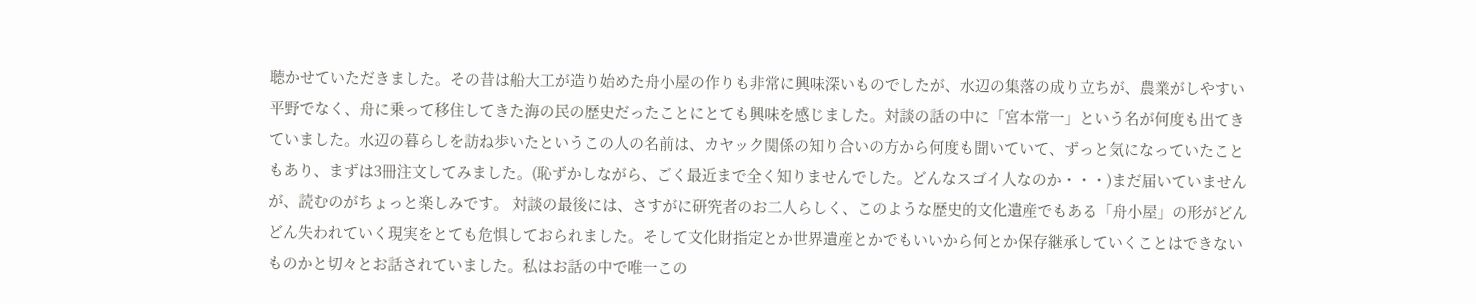聴かせていただきました。その昔は船大工が造り始めた舟小屋の作りも非常に興味深いものでしたが、水辺の集落の成り立ちが、農業がしやすい平野でなく、舟に乗って移住してきた海の民の歴史だったことにとても興味を感じました。対談の話の中に「宮本常一」という名が何度も出てきていました。水辺の暮らしを訪ね歩いたというこの人の名前は、カヤック関係の知り合いの方から何度も聞いていて、ずっと気になっていたこともあり、まずは3冊注文してみました。(恥ずかしながら、ごく最近まで全く知りませんでした。どんなスゴイ人なのか・・・)まだ届いていませんが、読むのがちょっと楽しみです。 対談の最後には、さすがに研究者のお二人らしく、このような歴史的文化遺産でもある「舟小屋」の形がどんどん失われていく現実をとても危惧しておられました。そして文化財指定とか世界遺産とかでもいいから何とか保存継承していくことはできないものかと切々とお話されていました。私はお話の中で唯一この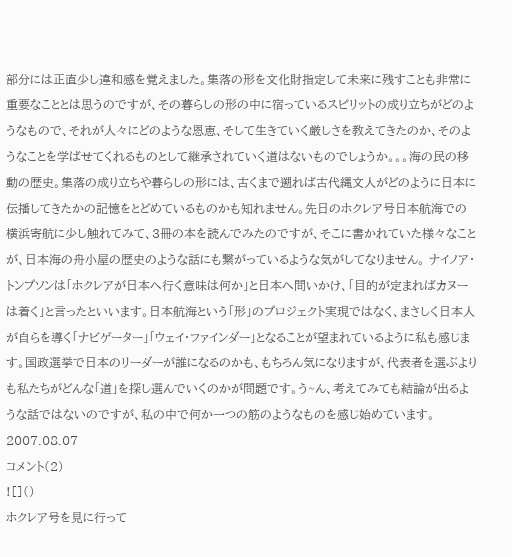部分には正直少し違和感を覚えました。集落の形を文化財指定して未来に残すことも非常に重要なこととは思うのですが、その暮らしの形の中に宿っているスピリットの成り立ちがどのようなもので、それが人々にどのような恩恵、そして生きていく厳しさを教えてきたのか、そのようなことを学ばせてくれるものとして継承されていく道はないものでしょうか。。。海の民の移動の歴史。集落の成り立ちや暮らしの形には、古くまで遡れば古代縄文人がどのように日本に伝播してきたかの記憶をとどめているものかも知れません。先日のホクレア号日本航海での横浜寄航に少し触れてみて、3冊の本を読んでみたのですが、そこに書かれていた様々なことが、日本海の舟小屋の歴史のような話にも繋がっているような気がしてなりません。 ナイノア・トンプソンは「ホクレアが日本へ行く意味は何か」と日本へ問いかけ、「目的が定まればカヌーは着く」と言ったといいます。日本航海という「形」のプロジェクト実現ではなく、まさしく日本人が自らを導く「ナビゲーター」「ウェイ・ファインダー」となることが望まれているように私も感じます。国政選挙で日本のリーダーが誰になるのかも、もちろん気になりますが、代表者を選ぶよりも私たちがどんな「道」を探し選んでいくのかが問題です。う~ん、考えてみても結論が出るような話ではないのですが、私の中で何か一つの筋のようなものを感じ始めています。
2007.08.07
コメント(2)
![]()
ホクレア号を見に行って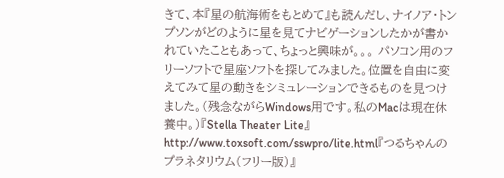きて、本『星の航海術をもとめて』も読んだし、ナイノア・トンプソンがどのように星を見てナビゲーションしたかが書かれていたこともあって、ちょっと興味が。。。 パソコン用のフリーソフトで星座ソフトを探してみました。位置を自由に変えてみて星の動きをシミュレーションできるものを見つけました。(残念ながらWindows用です。私のMacは現在休養中。)『Stella Theater Lite』http://www.toxsoft.com/sswpro/lite.html『つるちゃんのプラネタリウム(フリー版)』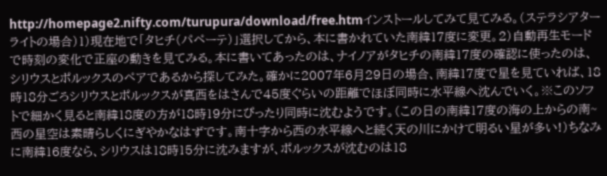http://homepage2.nifty.com/turupura/download/free.htmインストールしてみて見てみる。(ステラシアターライトの場合)1)現在地で「タヒチ(パペーテ)」選択してから、本に書かれていた南緯17度に変更。2)自動再生モードで時刻の変化で正座の動きを見てみる。本に書いてあったのは、ナイノアがタヒチの南緯17度の確認に使ったのは、シリウスとポルックスのペアであるから探してみた。確かに2007年6月29日の場合、南緯17度で星を見ていれば、18時18分ごろシリウスとポルックスが真西をはさんで45度ぐらいの距離でほぼ同時に水平線へ沈んでいく。※このソフトで細かく見ると南緯18度の方が18時19分にぴったり同時に沈むようです。(この日の南緯17度の海の上からの南~西の星空は素晴らしくにぎやかなはずです。南十字から西の水平線へと続く天の川にかけて明るい星が多い!)ちなみに南緯16度なら、シリウスは18時15分に沈みますが、ポルックスが沈むのは18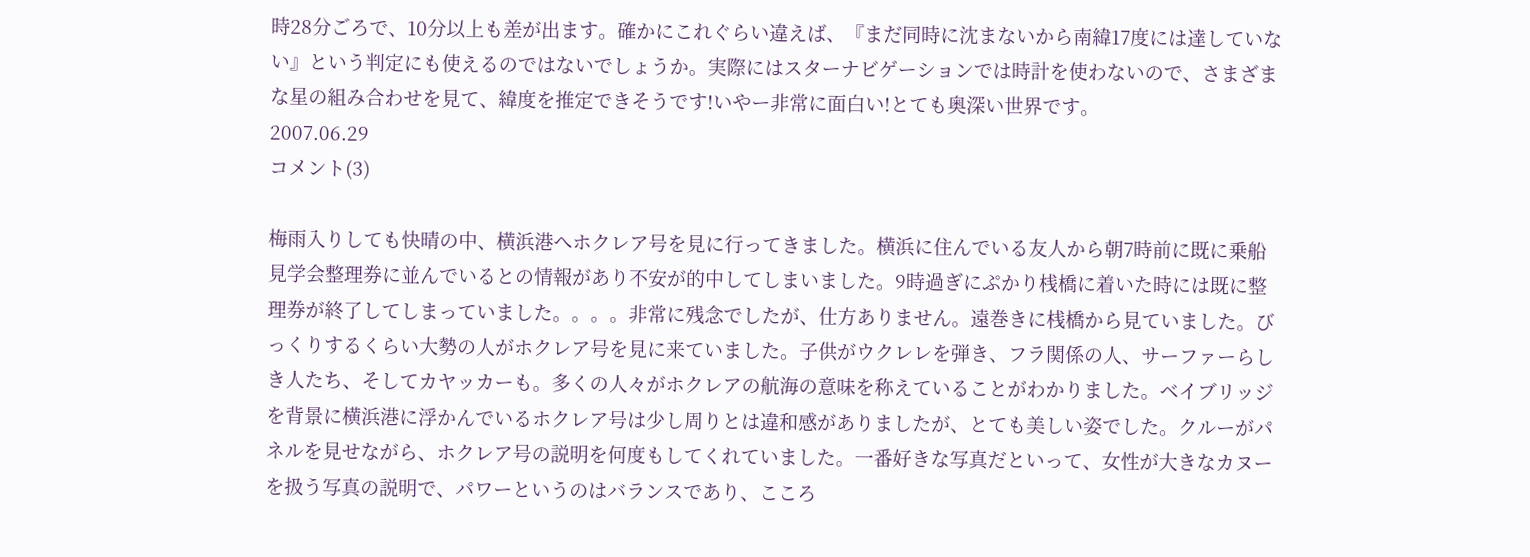時28分ごろで、10分以上も差が出ます。確かにこれぐらい違えば、『まだ同時に沈まないから南緯17度には達していない』という判定にも使えるのではないでしょうか。実際にはスターナビゲーションでは時計を使わないので、さまざまな星の組み合わせを見て、緯度を推定できそうです!いやー非常に面白い!とても奥深い世界です。
2007.06.29
コメント(3)

梅雨入りしても快晴の中、横浜港へホクレア号を見に行ってきました。横浜に住んでいる友人から朝7時前に既に乗船見学会整理券に並んでいるとの情報があり不安が的中してしまいました。9時過ぎにぷかり桟橋に着いた時には既に整理券が終了してしまっていました。。。。非常に残念でしたが、仕方ありません。遠巻きに桟橋から見ていました。びっくりするくらい大勢の人がホクレア号を見に来ていました。子供がウクレレを弾き、フラ関係の人、サーファーらしき人たち、そしてカヤッカーも。多くの人々がホクレアの航海の意味を称えていることがわかりました。ベイブリッジを背景に横浜港に浮かんでいるホクレア号は少し周りとは違和感がありましたが、とても美しい姿でした。クルーがパネルを見せながら、ホクレア号の説明を何度もしてくれていました。一番好きな写真だといって、女性が大きなカヌーを扱う写真の説明で、パワーというのはバランスであり、こころ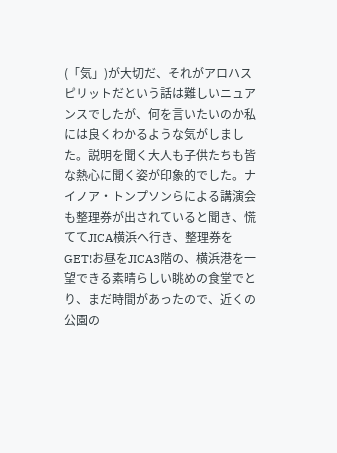(「気」)が大切だ、それがアロハスピリットだという話は難しいニュアンスでしたが、何を言いたいのか私には良くわかるような気がしました。説明を聞く大人も子供たちも皆な熱心に聞く姿が印象的でした。ナイノア・トンプソンらによる講演会も整理券が出されていると聞き、慌ててJICA横浜へ行き、整理券をGET!お昼をJICA3階の、横浜港を一望できる素晴らしい眺めの食堂でとり、まだ時間があったので、近くの公園の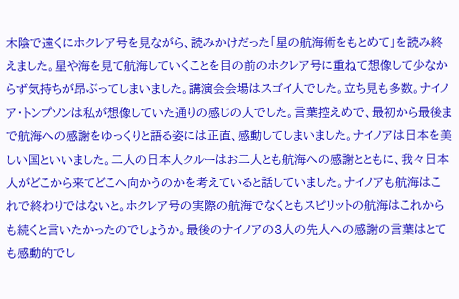木陰で遠くにホクレア号を見ながら、読みかけだった「星の航海術をもとめて」を読み終えました。星や海を見て航海していくことを目の前のホクレア号に重ねて想像して少なからず気持ちが昂ぶってしまいました。講演会会場はスゴイ人でした。立ち見も多数。ナイノア・トンプソンは私が想像していた通りの感じの人でした。言葉控えめで、最初から最後まで航海への感謝をゆっくりと語る姿には正直、感動してしまいました。ナイノアは日本を美しい国といいました。二人の日本人クルーはお二人とも航海への感謝とともに、我々日本人がどこから来てどこへ向かうのかを考えていると話していました。ナイノアも航海はこれで終わりではないと。ホクレア号の実際の航海でなくともスピリットの航海はこれからも続くと言いたかったのでしょうか。最後のナイノアの3人の先人への感謝の言葉はとても感動的でし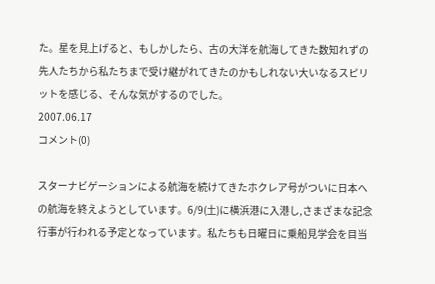た。星を見上げると、もしかしたら、古の大洋を航海してきた数知れずの先人たちから私たちまで受け継がれてきたのかもしれない大いなるスピリットを感じる、そんな気がするのでした。
2007.06.17
コメント(0)

スターナビゲーションによる航海を続けてきたホクレア号がついに日本への航海を終えようとしています。6/9(土)に横浜港に入港し,さまざまな記念行事が行われる予定となっています。私たちも日曜日に乗船見学会を目当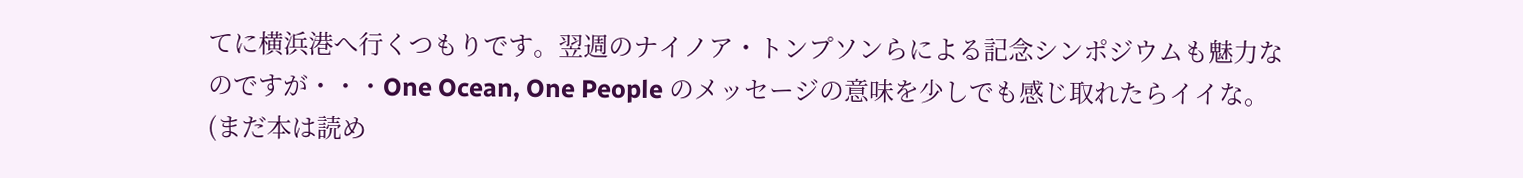てに横浜港へ行くつもりです。翌週のナイノア・トンプソンらによる記念シンポジウムも魅力なのですが・・・One Ocean, One People のメッセージの意味を少しでも感じ取れたらイイな。(まだ本は読め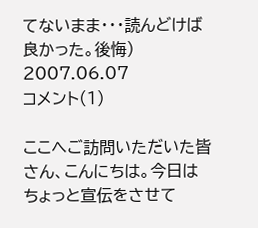てないまま・・・読んどけば良かった。後悔)
2007.06.07
コメント(1)

ここへご訪問いただいた皆さん、こんにちは。今日はちょっと宣伝をさせて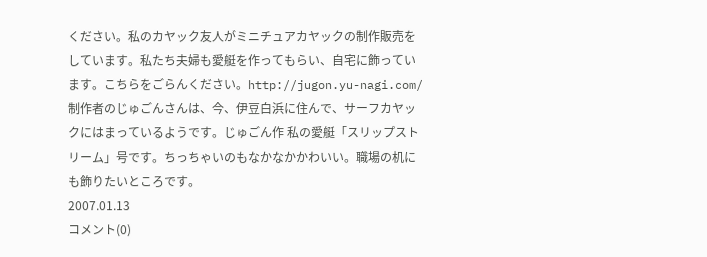ください。私のカヤック友人がミニチュアカヤックの制作販売をしています。私たち夫婦も愛艇を作ってもらい、自宅に飾っています。こちらをごらんください。http://jugon.yu-nagi.com/制作者のじゅごんさんは、今、伊豆白浜に住んで、サーフカヤックにはまっているようです。じゅごん作 私の愛艇「スリップストリーム」号です。ちっちゃいのもなかなかかわいい。職場の机にも飾りたいところです。
2007.01.13
コメント(0)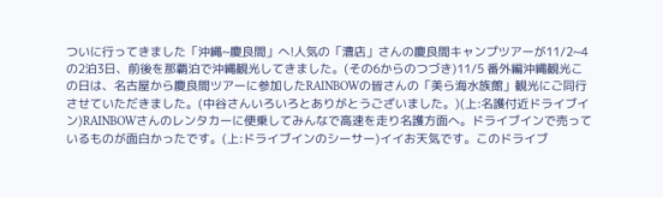ついに行ってきました「沖縄~慶良間」へ!人気の「漕店」さんの慶良間キャンプツアーが11/2~4の2泊3日、前後を那覇泊で沖縄観光してきました。(その6からのつづき)11/5 番外編沖縄観光この日は、名古屋から慶良間ツアーに参加したRAINBOWの皆さんの「美ら海水族館」観光にご同行させていただきました。(中谷さんいろいろとありがとうございました。)(上:名護付近ドライブイン)RAINBOWさんのレンタカーに便乗してみんなで高速を走り名護方面へ。ドライブインで売っているものが面白かったです。(上:ドライブインのシーサー)イイお天気です。このドライブ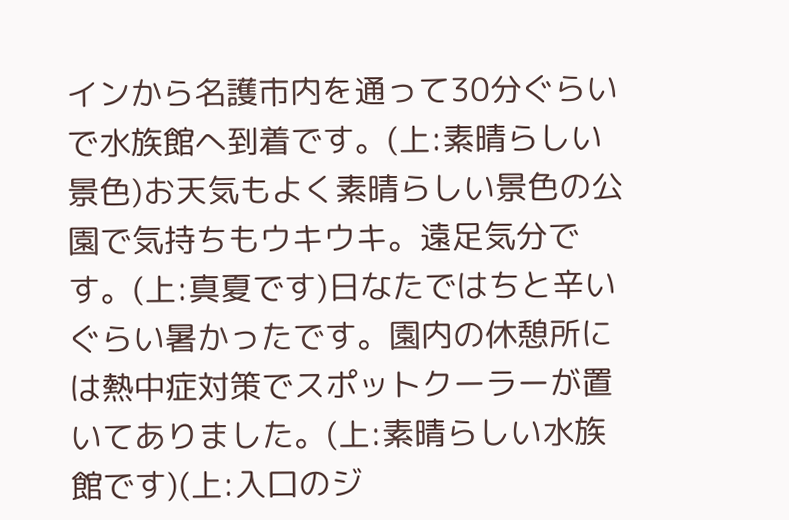インから名護市内を通って30分ぐらいで水族館へ到着です。(上:素晴らしい景色)お天気もよく素晴らしい景色の公園で気持ちもウキウキ。遠足気分です。(上:真夏です)日なたではちと辛いぐらい暑かったです。園内の休憩所には熱中症対策でスポットクーラーが置いてありました。(上:素晴らしい水族館です)(上:入口のジ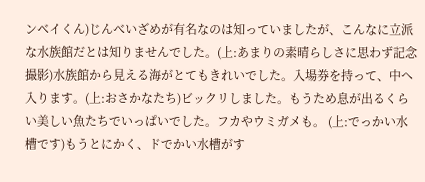ンベイくん)じんべいざめが有名なのは知っていましたが、こんなに立派な水族館だとは知りませんでした。(上:あまりの素晴らしさに思わず記念撮影)水族館から見える海がとてもきれいでした。入場券を持って、中へ入ります。(上:おさかなたち)ビックリしました。もうため息が出るくらい美しい魚たちでいっぱいでした。フカやウミガメも。 (上:でっかい水槽です)もうとにかく、ドでかい水槽がす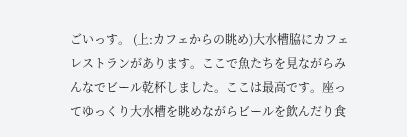ごいっす。 (上:カフェからの眺め)大水槽脇にカフェレストランがあります。ここで魚たちを見ながらみんなでビール乾杯しました。ここは最高です。座ってゆっくり大水槽を眺めながらビールを飲んだり食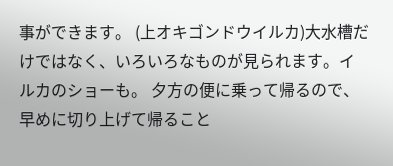事ができます。 (上オキゴンドウイルカ)大水槽だけではなく、いろいろなものが見られます。イルカのショーも。 夕方の便に乗って帰るので、早めに切り上げて帰ること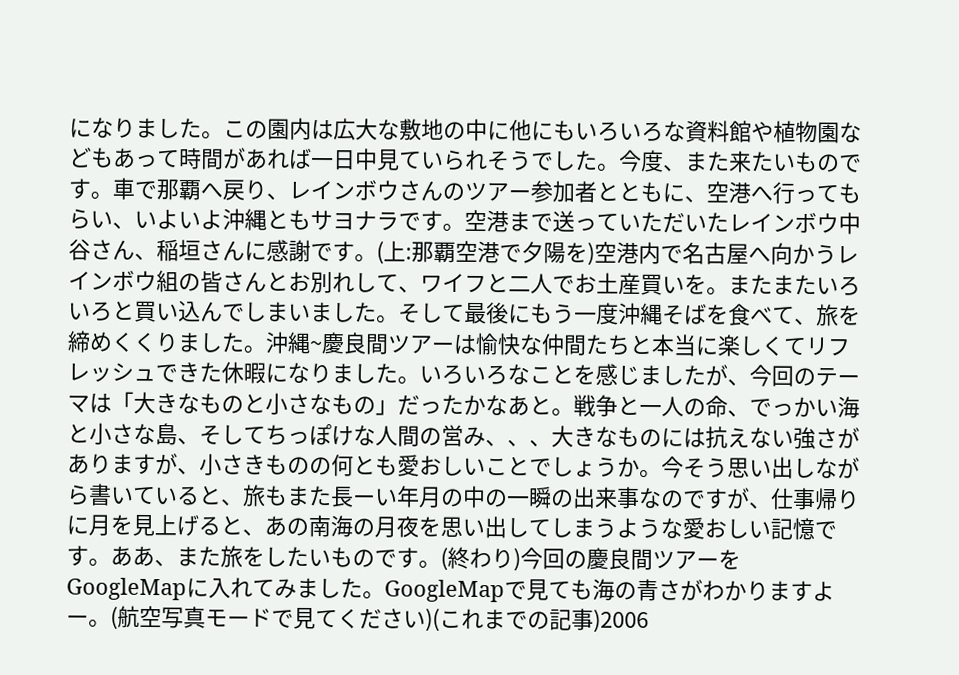になりました。この園内は広大な敷地の中に他にもいろいろな資料館や植物園などもあって時間があれば一日中見ていられそうでした。今度、また来たいものです。車で那覇へ戻り、レインボウさんのツアー参加者とともに、空港へ行ってもらい、いよいよ沖縄ともサヨナラです。空港まで送っていただいたレインボウ中谷さん、稲垣さんに感謝です。(上:那覇空港で夕陽を)空港内で名古屋へ向かうレインボウ組の皆さんとお別れして、ワイフと二人でお土産買いを。またまたいろいろと買い込んでしまいました。そして最後にもう一度沖縄そばを食べて、旅を締めくくりました。沖縄~慶良間ツアーは愉快な仲間たちと本当に楽しくてリフレッシュできた休暇になりました。いろいろなことを感じましたが、今回のテーマは「大きなものと小さなもの」だったかなあと。戦争と一人の命、でっかい海と小さな島、そしてちっぽけな人間の営み、、、大きなものには抗えない強さがありますが、小さきものの何とも愛おしいことでしょうか。今そう思い出しながら書いていると、旅もまた長ーい年月の中の一瞬の出来事なのですが、仕事帰りに月を見上げると、あの南海の月夜を思い出してしまうような愛おしい記憶です。ああ、また旅をしたいものです。(終わり)今回の慶良間ツアーをGoogleMapに入れてみました。GoogleMapで見ても海の青さがわかりますよー。(航空写真モードで見てください)(これまでの記事)2006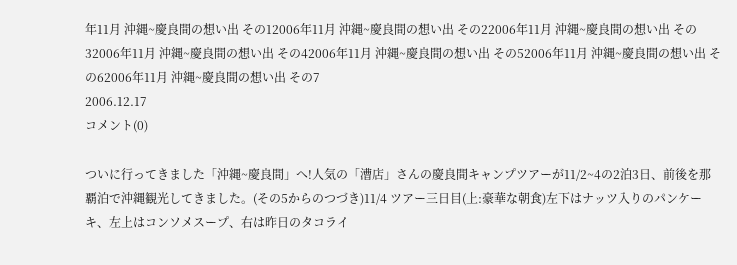年11月 沖縄~慶良間の想い出 その12006年11月 沖縄~慶良間の想い出 その22006年11月 沖縄~慶良間の想い出 その32006年11月 沖縄~慶良間の想い出 その42006年11月 沖縄~慶良間の想い出 その52006年11月 沖縄~慶良間の想い出 その62006年11月 沖縄~慶良間の想い出 その7
2006.12.17
コメント(0)

ついに行ってきました「沖縄~慶良間」へ!人気の「漕店」さんの慶良間キャンプツアーが11/2~4の2泊3日、前後を那覇泊で沖縄観光してきました。(その5からのつづき)11/4 ツアー三日目(上:豪華な朝食)左下はナッツ入りのパンケーキ、左上はコンソメスープ、右は昨日のタコライ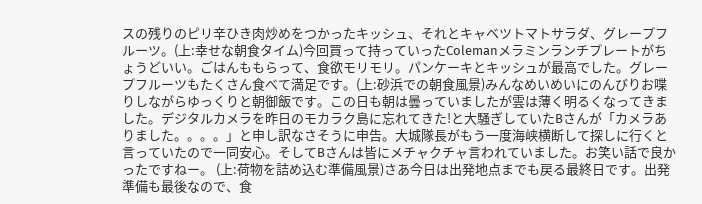スの残りのピリ辛ひき肉炒めをつかったキッシュ、それとキャベツトマトサラダ、グレープフルーツ。(上:幸せな朝食タイム)今回買って持っていったColemanメラミンランチプレートがちょうどいい。ごはんももらって、食欲モリモリ。パンケーキとキッシュが最高でした。グレープフルーツもたくさん食べて満足です。(上:砂浜での朝食風景)みんなめいめいにのんびりお喋りしながらゆっくりと朝御飯です。この日も朝は曇っていましたが雲は薄く明るくなってきました。デジタルカメラを昨日のモカラク島に忘れてきた!と大騒ぎしていたBさんが「カメラありました。。。。」と申し訳なさそうに申告。大城隊長がもう一度海峡横断して探しに行くと言っていたので一同安心。そしてBさんは皆にメチャクチャ言われていました。お笑い話で良かったですねー。 (上:荷物を詰め込む準備風景)さあ今日は出発地点までも戻る最終日です。出発準備も最後なので、食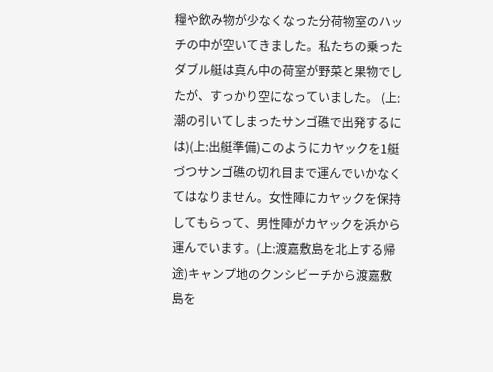糧や飲み物が少なくなった分荷物室のハッチの中が空いてきました。私たちの乗ったダブル艇は真ん中の荷室が野菜と果物でしたが、すっかり空になっていました。 (上:潮の引いてしまったサンゴ礁で出発するには)(上:出艇準備)このようにカヤックを1艇づつサンゴ礁の切れ目まで運んでいかなくてはなりません。女性陣にカヤックを保持してもらって、男性陣がカヤックを浜から運んでいます。(上:渡嘉敷島を北上する帰途)キャンプ地のクンシビーチから渡嘉敷島を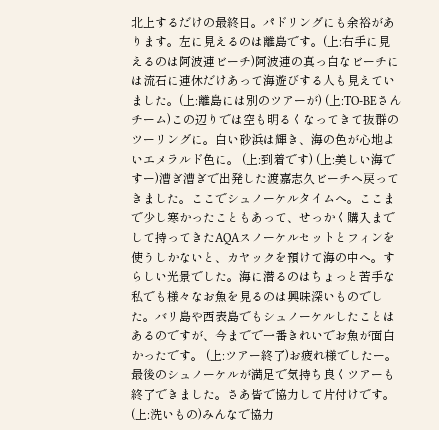北上するだけの最終日。パドリングにも余裕があります。左に見えるのは離島です。(上:右手に見えるのは阿波連ビーチ)阿波連の真っ白なビーチには流石に連休だけあって海遊びする人も見えていました。(上:離島には別のツアーが) (上:TO-BEさんチーム)この辺りでは空も明るくなってきて抜群のツーリングに。白い砂浜は輝き、海の色が心地よいエメラルド色に。 (上:到着です) (上:美しい海ですー)漕ぎ漕ぎで出発した渡嘉志久ビーチへ戻ってきました。ここでシュノーケルタイムへ。ここまで少し寒かったこともあって、せっかく購入までして持ってきたAQAスノーケルセットとフィンを使うしかないと、カヤックを預けて海の中へ。すらしい光景でした。海に潜るのはちょっと苦手な私でも様々なお魚を見るのは興味深いものでした。バリ島や西表島でもシュノーケルしたことはあるのですが、今までで一番きれいでお魚が面白かったです。 (上:ツアー終了)お疲れ様でしたー。最後のシュノーケルが満足で気持ち良くツアーも終了できました。さあ皆で協力して片付けです。 (上:洗いもの)みんなで協力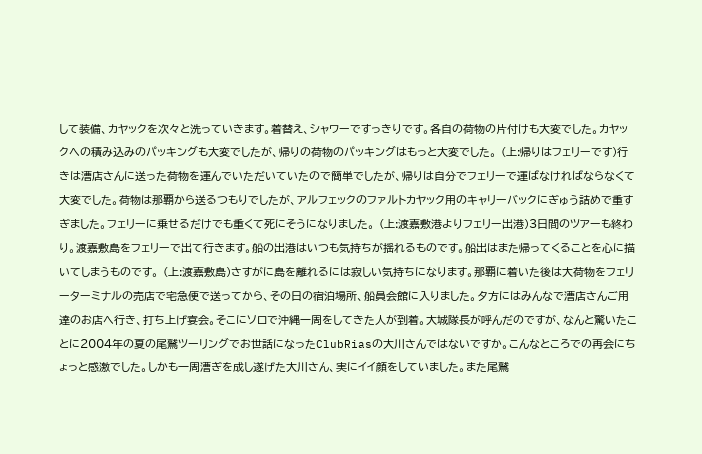して装備、カヤックを次々と洗っていきます。着替え、シャワーですっきりです。各自の荷物の片付けも大変でした。カヤックへの積み込みのパッキングも大変でしたが、帰りの荷物のパッキングはもっと大変でした。 (上:帰りはフェリーです)行きは漕店さんに送った荷物を運んでいただいていたので簡単でしたが、帰りは自分でフェリーで運ばなければならなくて大変でした。荷物は那覇から送るつもりでしたが、アルフェックのファルトカヤック用のキャリーバックにぎゅう詰めで重すぎました。フェリーに乗せるだけでも重くて死にそうになりました。 (上:渡嘉敷港よりフェリー出港)3日間のツアーも終わり。渡嘉敷島をフェリーで出て行きます。船の出港はいつも気持ちが揺れるものです。船出はまた帰ってくることを心に描いてしまうものです。 (上:渡嘉敷島)さすがに島を離れるには寂しい気持ちになります。那覇に着いた後は大荷物をフェリーターミナルの売店で宅急便で送ってから、その日の宿泊場所、船員会館に入りました。夕方にはみんなで漕店さんご用達のお店へ行き、打ち上げ宴会。そこにソロで沖縄一周をしてきた人が到着。大城隊長が呼んだのですが、なんと驚いたことに2004年の夏の尾鷲ツーリングでお世話になったClubRiasの大川さんではないですか。こんなところでの再会にちょっと感激でした。しかも一周漕ぎを成し遂げた大川さん、実にイイ顔をしていました。また尾鷲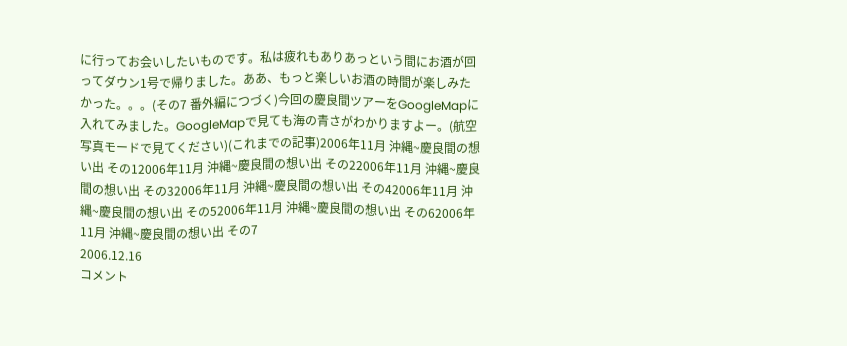に行ってお会いしたいものです。私は疲れもありあっという間にお酒が回ってダウン1号で帰りました。ああ、もっと楽しいお酒の時間が楽しみたかった。。。(その7 番外編につづく)今回の慶良間ツアーをGoogleMapに入れてみました。GoogleMapで見ても海の青さがわかりますよー。(航空写真モードで見てください)(これまでの記事)2006年11月 沖縄~慶良間の想い出 その12006年11月 沖縄~慶良間の想い出 その22006年11月 沖縄~慶良間の想い出 その32006年11月 沖縄~慶良間の想い出 その42006年11月 沖縄~慶良間の想い出 その52006年11月 沖縄~慶良間の想い出 その62006年11月 沖縄~慶良間の想い出 その7
2006.12.16
コメント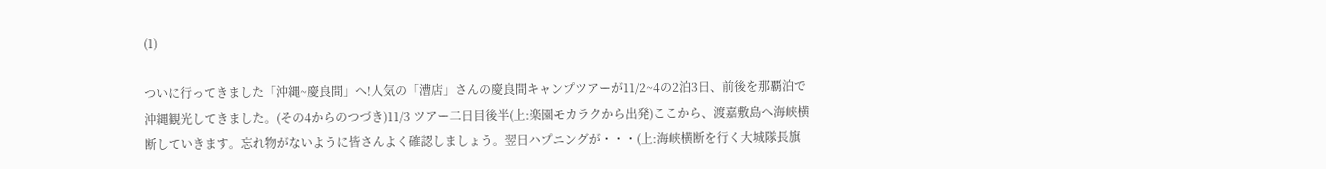(1)

ついに行ってきました「沖縄~慶良間」へ!人気の「漕店」さんの慶良間キャンプツアーが11/2~4の2泊3日、前後を那覇泊で沖縄観光してきました。(その4からのつづき)11/3 ツアー二日目後半(上:楽園モカラクから出発)ここから、渡嘉敷島へ海峡横断していきます。忘れ物がないように皆さんよく確認しましょう。翌日ハプニングが・・・(上:海峡横断を行く大城隊長旗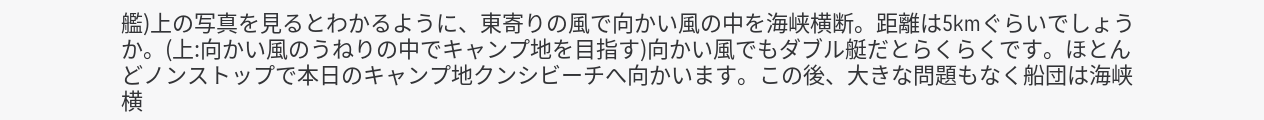艦)上の写真を見るとわかるように、東寄りの風で向かい風の中を海峡横断。距離は5kmぐらいでしょうか。(上:向かい風のうねりの中でキャンプ地を目指す)向かい風でもダブル艇だとらくらくです。ほとんどノンストップで本日のキャンプ地クンシビーチへ向かいます。この後、大きな問題もなく船団は海峡横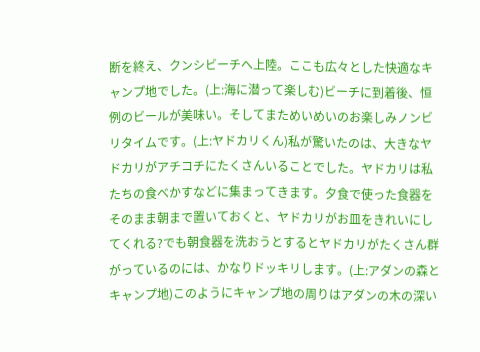断を終え、クンシビーチへ上陸。ここも広々とした快適なキャンプ地でした。(上:海に潜って楽しむ)ビーチに到着後、恒例のビールが美味い。そしてまためいめいのお楽しみノンビリタイムです。(上:ヤドカリくん)私が驚いたのは、大きなヤドカリがアチコチにたくさんいることでした。ヤドカリは私たちの食べかすなどに集まってきます。夕食で使った食器をそのまま朝まで置いておくと、ヤドカリがお皿をきれいにしてくれる?でも朝食器を洗おうとするとヤドカリがたくさん群がっているのには、かなりドッキリします。(上:アダンの森とキャンプ地)このようにキャンプ地の周りはアダンの木の深い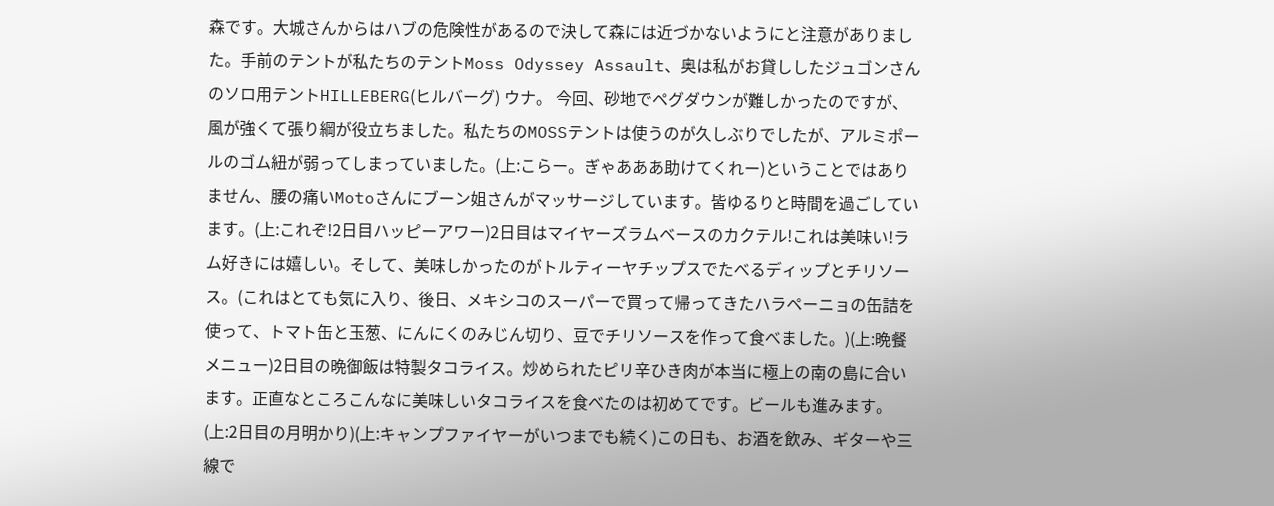森です。大城さんからはハブの危険性があるので決して森には近づかないようにと注意がありました。手前のテントが私たちのテントMoss Odyssey Assault、奥は私がお貸ししたジュゴンさんのソロ用テントHILLEBERG(ヒルバーグ) ウナ。 今回、砂地でペグダウンが難しかったのですが、風が強くて張り綱が役立ちました。私たちのMOSSテントは使うのが久しぶりでしたが、アルミポールのゴム紐が弱ってしまっていました。(上:こらー。ぎゃあああ助けてくれー)ということではありません、腰の痛いMotoさんにブーン姐さんがマッサージしています。皆ゆるりと時間を過ごしています。(上:これぞ!2日目ハッピーアワー)2日目はマイヤーズラムベースのカクテル!これは美味い!ラム好きには嬉しい。そして、美味しかったのがトルティーヤチップスでたべるディップとチリソース。(これはとても気に入り、後日、メキシコのスーパーで買って帰ってきたハラペーニョの缶詰を使って、トマト缶と玉葱、にんにくのみじん切り、豆でチリソースを作って食べました。)(上:晩餐メニュー)2日目の晩御飯は特製タコライス。炒められたピリ辛ひき肉が本当に極上の南の島に合います。正直なところこんなに美味しいタコライスを食べたのは初めてです。ビールも進みます。 (上:2日目の月明かり)(上:キャンプファイヤーがいつまでも続く)この日も、お酒を飲み、ギターや三線で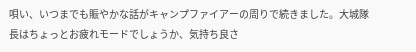唄い、いつまでも賑やかな話がキャンプファイアーの周りで続きました。大城隊長はちょっとお疲れモードでしょうか、気持ち良さ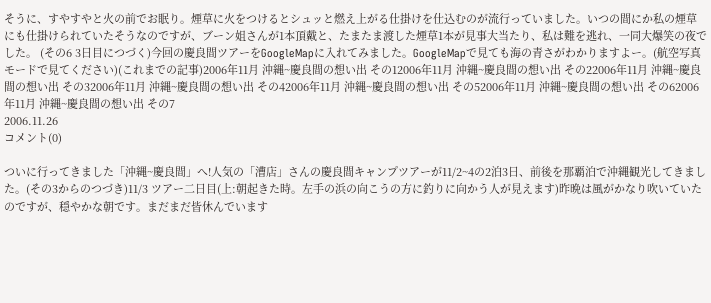そうに、すやすやと火の前でお眠り。煙草に火をつけるとシュッと燃え上がる仕掛けを仕込むのが流行っていました。いつの間にか私の煙草にも仕掛けられていたそうなのですが、ブーン姐さんが1本頂戴と、たまたま渡した煙草1本が見事大当たり、私は難を逃れ、一同大爆笑の夜でした。 (その6 3日目につづく)今回の慶良間ツアーをGoogleMapに入れてみました。GoogleMapで見ても海の青さがわかりますよー。(航空写真モードで見てください)(これまでの記事)2006年11月 沖縄~慶良間の想い出 その12006年11月 沖縄~慶良間の想い出 その22006年11月 沖縄~慶良間の想い出 その32006年11月 沖縄~慶良間の想い出 その42006年11月 沖縄~慶良間の想い出 その52006年11月 沖縄~慶良間の想い出 その62006年11月 沖縄~慶良間の想い出 その7
2006.11.26
コメント(0)

ついに行ってきました「沖縄~慶良間」へ!人気の「漕店」さんの慶良間キャンプツアーが11/2~4の2泊3日、前後を那覇泊で沖縄観光してきました。(その3からのつづき)11/3 ツアー二日目(上:朝起きた時。左手の浜の向こうの方に釣りに向かう人が見えます)昨晩は風がかなり吹いていたのですが、穏やかな朝です。まだまだ皆休んでいます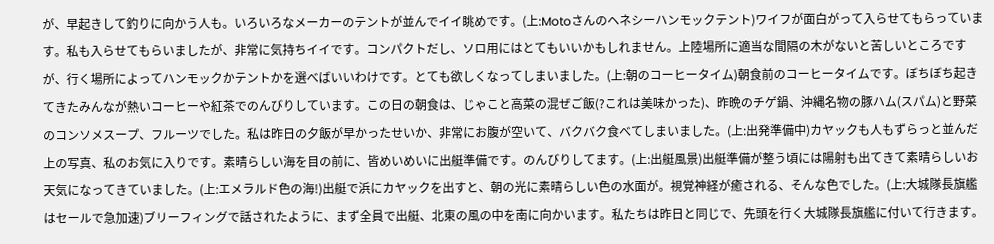が、早起きして釣りに向かう人も。いろいろなメーカーのテントが並んでイイ眺めです。(上:Motoさんのヘネシーハンモックテント)ワイフが面白がって入らせてもらっています。私も入らせてもらいましたが、非常に気持ちイイです。コンパクトだし、ソロ用にはとてもいいかもしれません。上陸場所に適当な間隔の木がないと苦しいところですが、行く場所によってハンモックかテントかを選べばいいわけです。とても欲しくなってしまいました。(上:朝のコーヒータイム)朝食前のコーヒータイムです。ぼちぼち起きてきたみんなが熱いコーヒーや紅茶でのんびりしています。この日の朝食は、じゃこと高菜の混ぜご飯(?これは美味かった)、昨晩のチゲ鍋、沖縄名物の豚ハム(スパム)と野菜のコンソメスープ、フルーツでした。私は昨日の夕飯が早かったせいか、非常にお腹が空いて、バクバク食べてしまいました。(上:出発準備中)カヤックも人もずらっと並んだ上の写真、私のお気に入りです。素晴らしい海を目の前に、皆めいめいに出艇準備です。のんびりしてます。(上:出艇風景)出艇準備が整う頃には陽射も出てきて素晴らしいお天気になってきていました。(上:エメラルド色の海!)出艇で浜にカヤックを出すと、朝の光に素晴らしい色の水面が。視覚神経が癒される、そんな色でした。(上:大城隊長旗艦はセールで急加速)ブリーフィングで話されたように、まず全員で出艇、北東の風の中を南に向かいます。私たちは昨日と同じで、先頭を行く大城隊長旗艦に付いて行きます。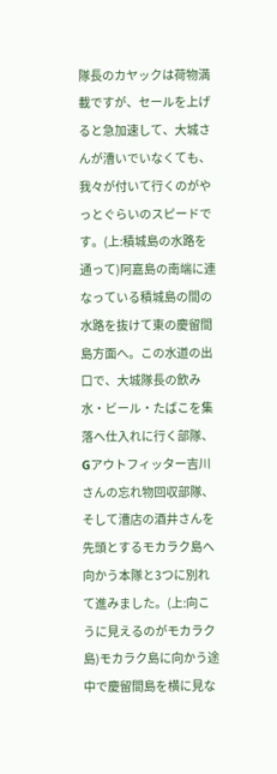隊長のカヤックは荷物満載ですが、セールを上げると急加速して、大城さんが漕いでいなくても、我々が付いて行くのがやっとぐらいのスピードです。(上:積城島の水路を通って)阿嘉島の南端に連なっている積城島の間の水路を抜けて東の慶留間島方面へ。この水道の出口で、大城隊長の飲み水・ビール・たばこを集落へ仕入れに行く部隊、Gアウトフィッター吉川さんの忘れ物回収部隊、そして漕店の酒井さんを先頭とするモカラク島へ向かう本隊と3つに別れて進みました。(上:向こうに見えるのがモカラク島)モカラク島に向かう途中で慶留間島を横に見な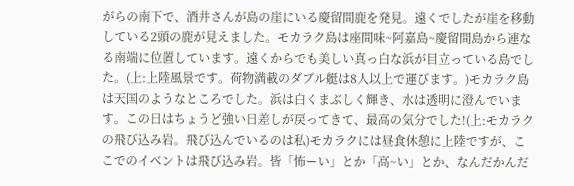がらの南下で、酒井さんが島の崖にいる慶留間鹿を発見。遠くでしたが崖を移動している2頭の鹿が見えました。モカラク島は座間味~阿嘉島~慶留間島から連なる南端に位置しています。遠くからでも美しい真っ白な浜が目立っている島でした。(上:上陸風景です。荷物満載のダブル艇は8人以上で運びます。)モカラク島は天国のようなところでした。浜は白くまぶしく輝き、水は透明に澄んでいます。この日はちょうど強い日差しが戻ってきて、最高の気分でした!(上:モカラクの飛び込み岩。飛び込んでいるのは私)モカラクには昼食休憩に上陸ですが、ここでのイベントは飛び込み岩。皆「怖ーい」とか「高~い」とか、なんだかんだ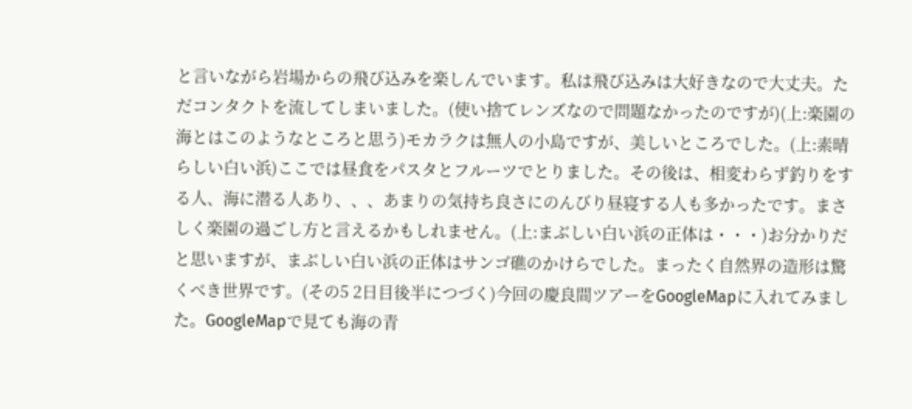と言いながら岩場からの飛び込みを楽しんでいます。私は飛び込みは大好きなので大丈夫。ただコンタクトを流してしまいました。(使い捨てレンズなので問題なかったのですが)(上:楽園の海とはこのようなところと思う)モカラクは無人の小島ですが、美しいところでした。(上:素晴らしい白い浜)ここでは昼食をパスタとフルーツでとりました。その後は、相変わらず釣りをする人、海に潜る人あり、、、あまりの気持ち良さにのんびり昼寝する人も多かったです。まさしく楽園の過ごし方と言えるかもしれません。(上:まぶしい白い浜の正体は・・・)お分かりだと思いますが、まぶしい白い浜の正体はサンゴ礁のかけらでした。まったく自然界の造形は驚くべき世界です。(その5 2日目後半につづく)今回の慶良間ツアーをGoogleMapに入れてみました。GoogleMapで見ても海の青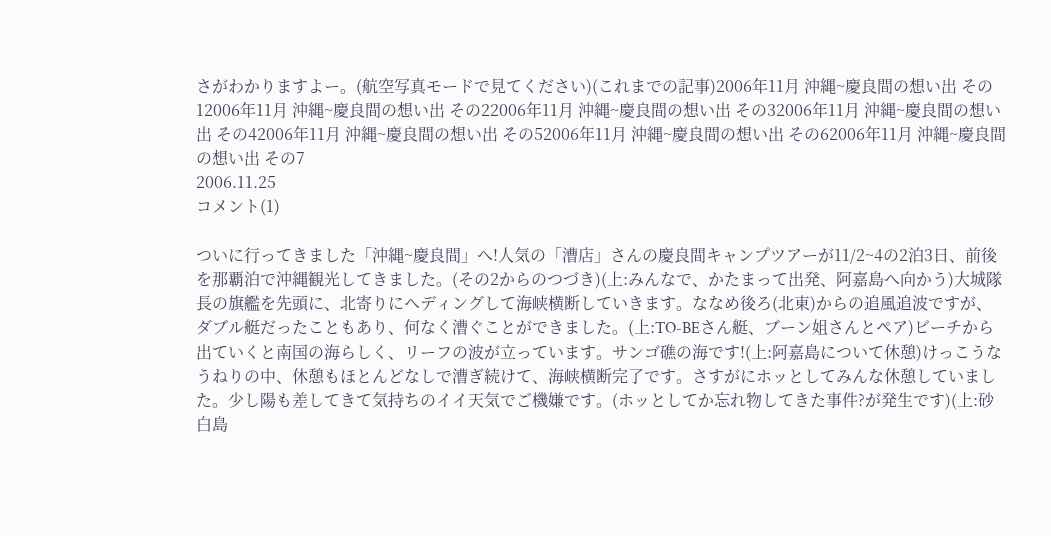さがわかりますよー。(航空写真モードで見てください)(これまでの記事)2006年11月 沖縄~慶良間の想い出 その12006年11月 沖縄~慶良間の想い出 その22006年11月 沖縄~慶良間の想い出 その32006年11月 沖縄~慶良間の想い出 その42006年11月 沖縄~慶良間の想い出 その52006年11月 沖縄~慶良間の想い出 その62006年11月 沖縄~慶良間の想い出 その7
2006.11.25
コメント(1)

ついに行ってきました「沖縄~慶良間」へ!人気の「漕店」さんの慶良間キャンプツアーが11/2~4の2泊3日、前後を那覇泊で沖縄観光してきました。(その2からのつづき)(上:みんなで、かたまって出発、阿嘉島へ向かう)大城隊長の旗艦を先頭に、北寄りにヘディングして海峡横断していきます。ななめ後ろ(北東)からの追風追波ですが、ダブル艇だったこともあり、何なく漕ぐことができました。(上:TO-BEさん艇、ブーン姐さんとペア)ビーチから出ていくと南国の海らしく、リーフの波が立っています。サンゴ礁の海です!(上:阿嘉島について休憩)けっこうなうねりの中、休憩もほとんどなしで漕ぎ続けて、海峡横断完了です。さすがにホッとしてみんな休憩していました。少し陽も差してきて気持ちのイイ天気でご機嫌です。(ホッとしてか忘れ物してきた事件?が発生です)(上:砂白島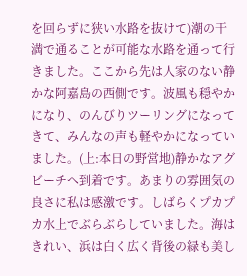を回らずに狭い水路を抜けて)潮の干満で通ることが可能な水路を通って行きました。ここから先は人家のない静かな阿嘉島の西側です。波風も穏やかになり、のんびりツーリングになってきて、みんなの声も軽やかになっていました。(上:本日の野営地)静かなアグビーチへ到着です。あまりの雰囲気の良さに私は感激です。しばらくプカプカ水上でぶらぶらしていました。海はきれい、浜は白く広く背後の緑も美し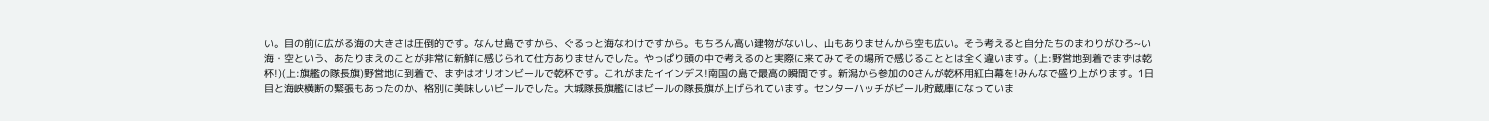い。目の前に広がる海の大きさは圧倒的です。なんせ島ですから、ぐるっと海なわけですから。もちろん高い建物がないし、山もありませんから空も広い。そう考えると自分たちのまわりがひろ~い海・空という、あたりまえのことが非常に新鮮に感じられて仕方ありませんでした。やっぱり頭の中で考えるのと実際に来てみてその場所で感じることとは全く違います。(上:野営地到着でまずは乾杯!)(上:旗艦の隊長旗)野営地に到着で、まずはオリオンビールで乾杯です。これがまたイインデス!南国の島で最高の瞬間です。新潟から参加のOさんが乾杯用紅白幕を!みんなで盛り上がります。1日目と海峡横断の緊張もあったのか、格別に美味しいビールでした。大城隊長旗艦にはビールの隊長旗が上げられています。センターハッチがビール貯蔵庫になっていま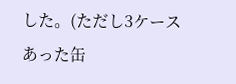した。(ただし3ケースあった缶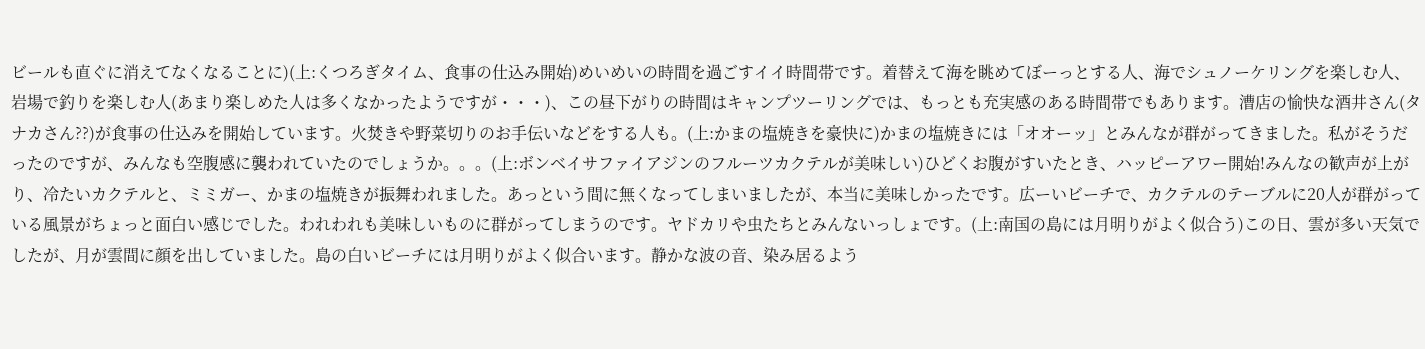ビールも直ぐに消えてなくなることに)(上:くつろぎタイム、食事の仕込み開始)めいめいの時間を過ごすイイ時間帯です。着替えて海を眺めてぼーっとする人、海でシュノーケリングを楽しむ人、岩場で釣りを楽しむ人(あまり楽しめた人は多くなかったようですが・・・)、この昼下がりの時間はキャンプツーリングでは、もっとも充実感のある時間帯でもあります。漕店の愉快な酒井さん(タナカさん??)が食事の仕込みを開始しています。火焚きや野菜切りのお手伝いなどをする人も。(上:かまの塩焼きを豪快に)かまの塩焼きには「オオーッ」とみんなが群がってきました。私がそうだったのですが、みんなも空腹感に襲われていたのでしょうか。。。(上:ボンベイサファイアジンのフルーツカクテルが美味しい)ひどくお腹がすいたとき、ハッピーアワー開始!みんなの歓声が上がり、冷たいカクテルと、ミミガー、かまの塩焼きが振舞われました。あっという間に無くなってしまいましたが、本当に美味しかったです。広ーいビーチで、カクテルのテーブルに20人が群がっている風景がちょっと面白い感じでした。われわれも美味しいものに群がってしまうのです。ヤドカリや虫たちとみんないっしょです。(上:南国の島には月明りがよく似合う)この日、雲が多い天気でしたが、月が雲間に顔を出していました。島の白いビーチには月明りがよく似合います。静かな波の音、染み居るよう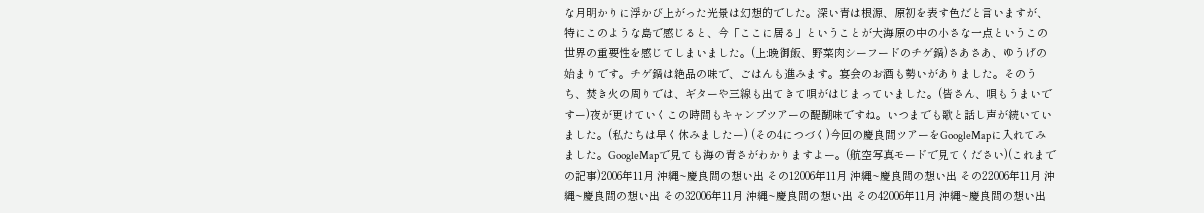な月明かりに浮かび上がった光景は幻想的でした。深い青は根源、原初を表す色だと言いますが、特にこのような島で感じると、今「ここに居る」ということが大海原の中の小さな一点というこの世界の重要性を感じてしまいました。(上:晩御飯、野菜肉シーフードのチゲ鍋)さあさあ、ゆうげの始まりです。チゲ鍋は絶品の味で、ごはんも進みます。宴会のお酒も勢いがありました。そのうち、焚き火の周りでは、ギターや三線も出てきて唄がはじまっていました。(皆さん、唄もうまいですー)夜が更けていくこの時間もキャンプツアーの醍醐味ですね。いつまでも歌と話し声が続いていました。(私たちは早く休みましたー) (その4につづく)今回の慶良間ツアーをGoogleMapに入れてみました。GoogleMapで見ても海の青さがわかりますよー。(航空写真モードで見てください)(これまでの記事)2006年11月 沖縄~慶良間の想い出 その12006年11月 沖縄~慶良間の想い出 その22006年11月 沖縄~慶良間の想い出 その32006年11月 沖縄~慶良間の想い出 その42006年11月 沖縄~慶良間の想い出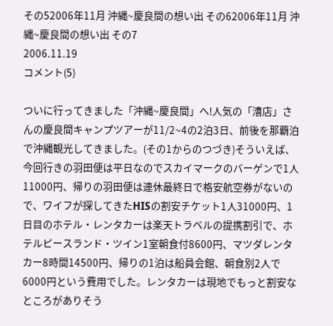その52006年11月 沖縄~慶良間の想い出 その62006年11月 沖縄~慶良間の想い出 その7
2006.11.19
コメント(5)

ついに行ってきました「沖縄~慶良間」へ!人気の「漕店」さんの慶良間キャンプツアーが11/2~4の2泊3日、前後を那覇泊で沖縄観光してきました。(その1からのつづき)そういえば、今回行きの羽田便は平日なのでスカイマークのバーゲンで1人11000円、帰りの羽田便は連休最終日で格安航空券がないので、ワイフが探してきたHISの割安チケット1人31000円、1日目のホテル・レンタカーは楽天トラベルの提携割引で、ホテルピースランド・ツイン1室朝食付8600円、マツダレンタカー8時間14500円、帰りの1泊は船員会館、朝食別2人で6000円という費用でした。レンタカーは現地でもっと割安なところがありそう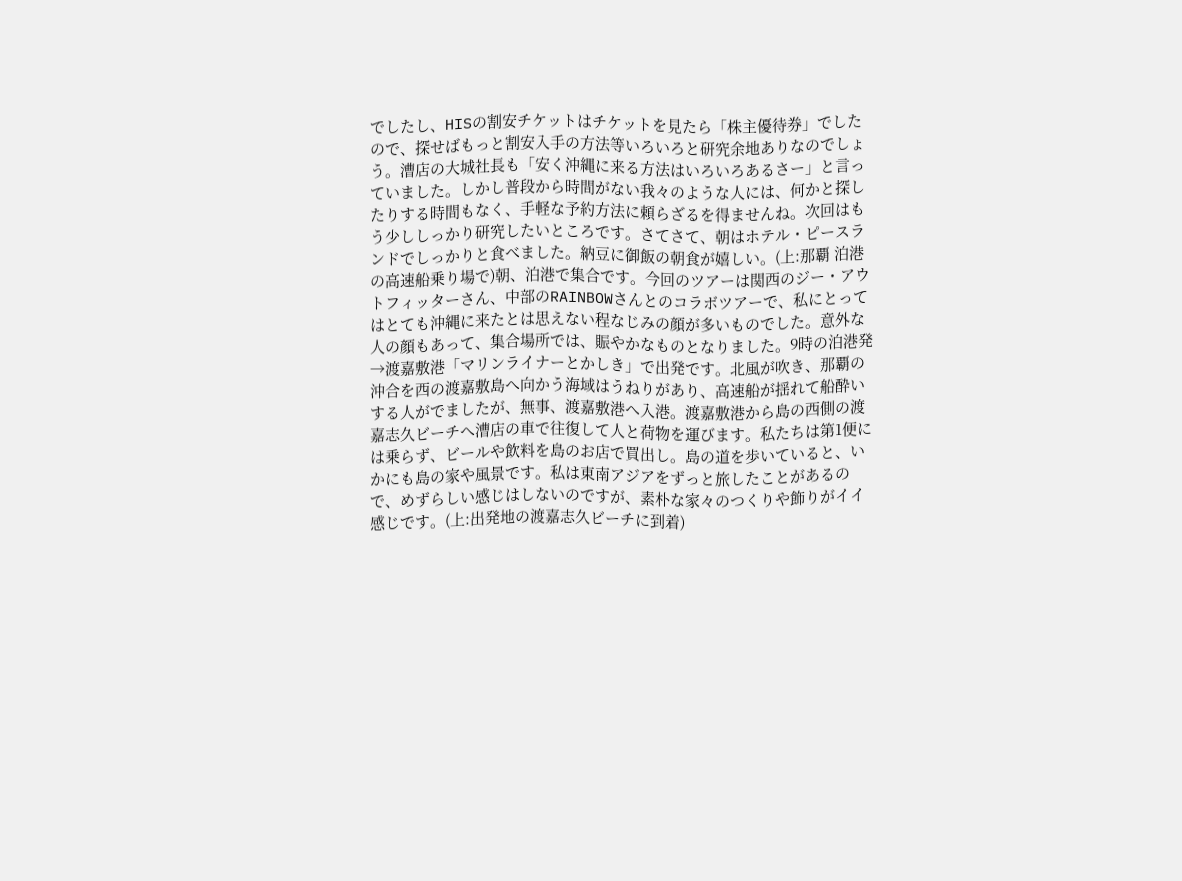でしたし、HISの割安チケットはチケットを見たら「株主優待券」でしたので、探せばもっと割安入手の方法等いろいろと研究余地ありなのでしょう。漕店の大城社長も「安く沖縄に来る方法はいろいろあるさー」と言っていました。しかし普段から時間がない我々のような人には、何かと探したりする時間もなく、手軽な予約方法に頼らざるを得ませんね。次回はもう少ししっかり研究したいところです。さてさて、朝はホテル・ピースランドでしっかりと食べました。納豆に御飯の朝食が嬉しい。(上:那覇 泊港の高速船乗り場で)朝、泊港で集合です。今回のツアーは関西のジー・アウトフィッターさん、中部のRAINBOWさんとのコラボツアーで、私にとってはとても沖縄に来たとは思えない程なじみの顔が多いものでした。意外な人の顔もあって、集合場所では、賑やかなものとなりました。9時の泊港発→渡嘉敷港「マリンライナーとかしき」で出発です。北風が吹き、那覇の沖合を西の渡嘉敷島へ向かう海域はうねりがあり、高速船が揺れて船酔いする人がでましたが、無事、渡嘉敷港へ入港。渡嘉敷港から島の西側の渡嘉志久ビーチへ漕店の車で往復して人と荷物を運びます。私たちは第1便には乗らず、ビールや飲料を島のお店で買出し。島の道を歩いていると、いかにも島の家や風景です。私は東南アジアをずっと旅したことがあるので、めずらしい感じはしないのですが、素朴な家々のつくりや飾りがイイ感じです。(上:出発地の渡嘉志久ビーチに到着)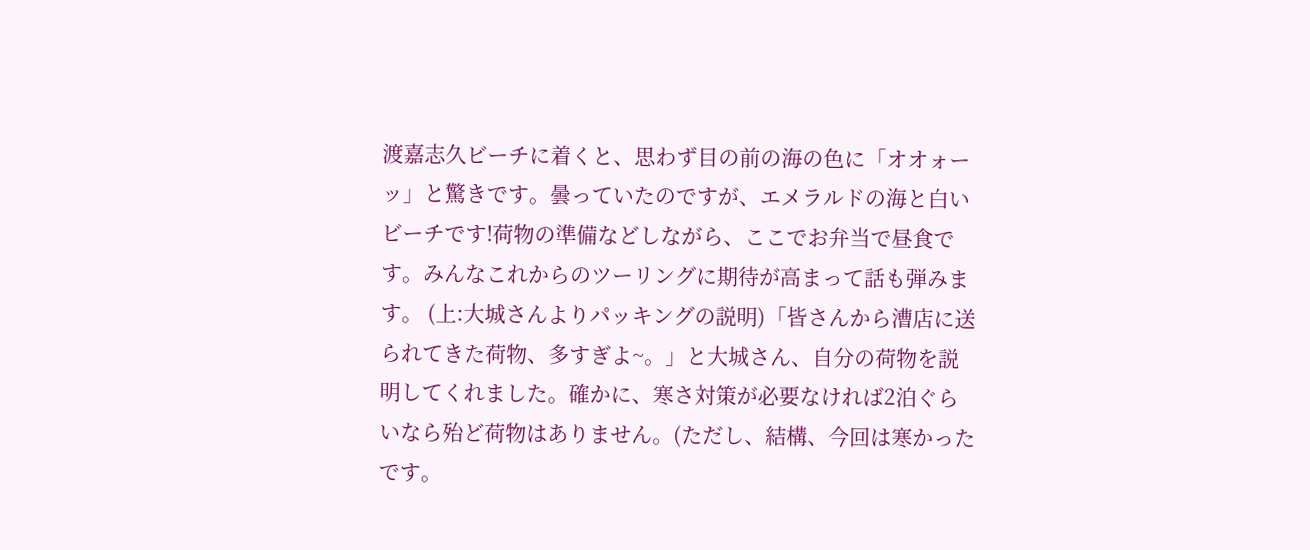渡嘉志久ビーチに着くと、思わず目の前の海の色に「オオォーッ」と驚きです。曇っていたのですが、エメラルドの海と白いビーチです!荷物の準備などしながら、ここでお弁当で昼食です。みんなこれからのツーリングに期待が高まって話も弾みます。 (上:大城さんよりパッキングの説明)「皆さんから漕店に送られてきた荷物、多すぎよ~。」と大城さん、自分の荷物を説明してくれました。確かに、寒さ対策が必要なければ2泊ぐらいなら殆ど荷物はありません。(ただし、結構、今回は寒かったです。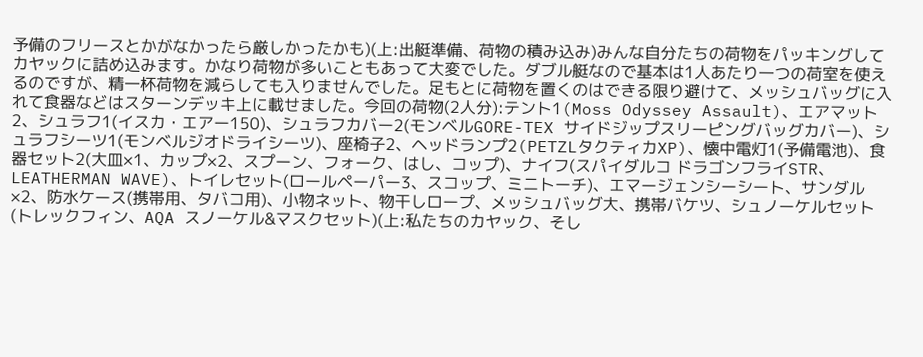予備のフリースとかがなかったら厳しかったかも)(上:出艇準備、荷物の積み込み)みんな自分たちの荷物をパッキングしてカヤックに詰め込みます。かなり荷物が多いこともあって大変でした。ダブル艇なので基本は1人あたり一つの荷室を使えるのですが、精一杯荷物を減らしても入りませんでした。足もとに荷物を置くのはできる限り避けて、メッシュバッグに入れて食器などはスターンデッキ上に載せました。今回の荷物(2人分):テント1(Moss Odyssey Assault)、エアマット2、シュラフ1(イスカ・エアー150)、シュラフカバー2(モンベルGORE-TEX サイドジップスリーピングバッグカバー)、シュラフシーツ1(モンベルジオドライシーツ)、座椅子2、ヘッドランプ2(PETZLタクティカXP)、懐中電灯1(予備電池)、食器セット2(大皿×1、カップ×2、スプーン、フォーク、はし、コップ)、ナイフ(スパイダルコ ドラゴンフライSTR、LEATHERMAN WAVE)、トイレセット(ロールペーパー3、スコップ、ミニトーチ)、エマージェンシーシート、サンダル×2、防水ケース(携帯用、タバコ用)、小物ネット、物干しロープ、メッシュバッグ大、携帯バケツ、シュノーケルセット(トレックフィン、AQA スノーケル&マスクセット)(上:私たちのカヤック、そし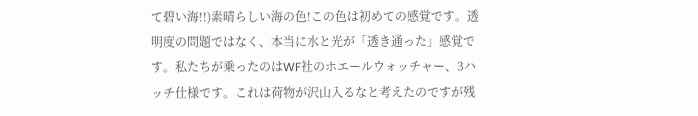て碧い海!!)素晴らしい海の色!この色は初めての感覚です。透明度の問題ではなく、本当に水と光が「透き通った」感覚です。私たちが乗ったのはWF社のホエールウォッチャー、3ハッチ仕様です。これは荷物が沢山入るなと考えたのですが残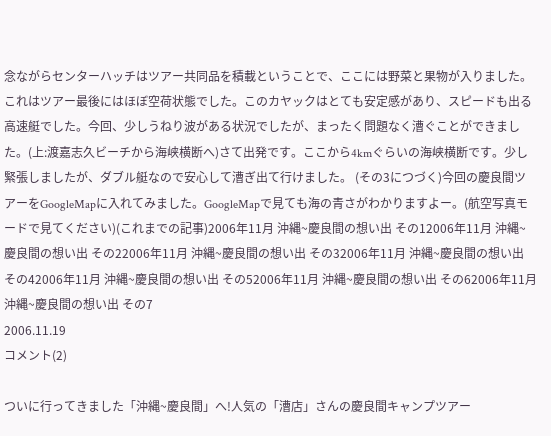念ながらセンターハッチはツアー共同品を積載ということで、ここには野菜と果物が入りました。これはツアー最後にはほぼ空荷状態でした。このカヤックはとても安定感があり、スピードも出る高速艇でした。今回、少しうねり波がある状況でしたが、まったく問題なく漕ぐことができました。(上:渡嘉志久ビーチから海峡横断へ)さて出発です。ここから4kmぐらいの海峡横断です。少し緊張しましたが、ダブル艇なので安心して漕ぎ出て行けました。 (その3につづく)今回の慶良間ツアーをGoogleMapに入れてみました。GoogleMapで見ても海の青さがわかりますよー。(航空写真モードで見てください)(これまでの記事)2006年11月 沖縄~慶良間の想い出 その12006年11月 沖縄~慶良間の想い出 その22006年11月 沖縄~慶良間の想い出 その32006年11月 沖縄~慶良間の想い出 その42006年11月 沖縄~慶良間の想い出 その52006年11月 沖縄~慶良間の想い出 その62006年11月 沖縄~慶良間の想い出 その7
2006.11.19
コメント(2)

ついに行ってきました「沖縄~慶良間」へ!人気の「漕店」さんの慶良間キャンプツアー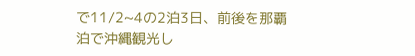で11/2~4の2泊3日、前後を那覇泊で沖縄観光し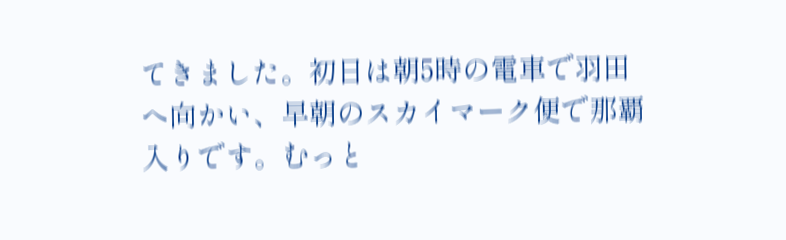てきました。初日は朝5時の電車で羽田へ向かい、早朝のスカイマーク便で那覇入りです。むっと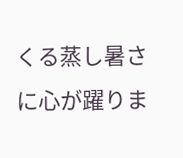くる蒸し暑さに心が躍りま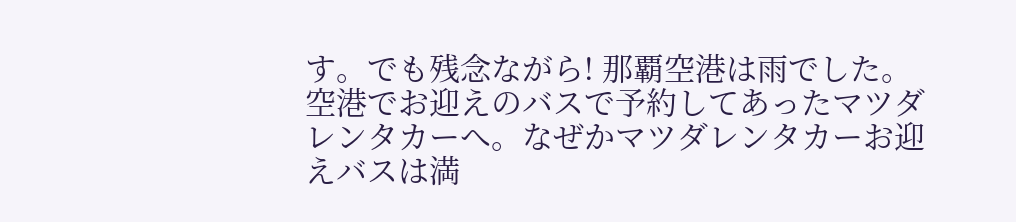す。でも残念ながら! 那覇空港は雨でした。空港でお迎えのバスで予約してあったマツダレンタカーへ。なぜかマツダレンタカーお迎えバスは満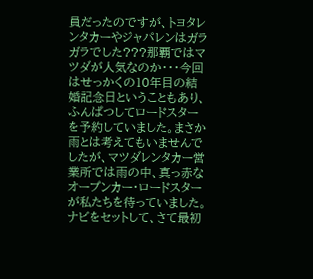員だったのですが、トヨタレンタカーやジャパレンはガラガラでした???那覇ではマツダが人気なのか・・・今回はせっかくの10年目の結婚記念日ということもあり、ふんぱつしてロードスターを予約していました。まさか雨とは考えてもいませんでしたが、マツダレンタカー営業所では雨の中、真っ赤なオープンカー・ロードスターが私たちを待っていました。ナビをセットして、さて最初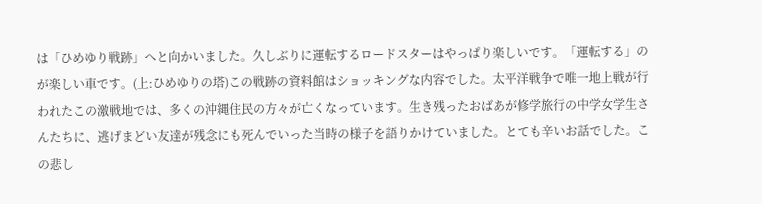は「ひめゆり戦跡」へと向かいました。久しぶりに運転するロードスターはやっぱり楽しいです。「運転する」のが楽しい車です。(上:ひめゆりの塔)この戦跡の資料館はショッキングな内容でした。太平洋戦争で唯一地上戦が行われたこの激戦地では、多くの沖縄住民の方々が亡くなっています。生き残ったおばあが修学旅行の中学女学生さんたちに、逃げまどい友達が残念にも死んでいった当時の様子を語りかけていました。とても辛いお話でした。この悲し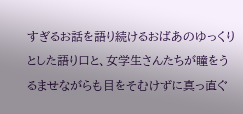すぎるお話を語り続けるおばあのゆっくりとした語り口と、女学生さんたちが瞳をうるませながらも目をそむけずに真っ直ぐ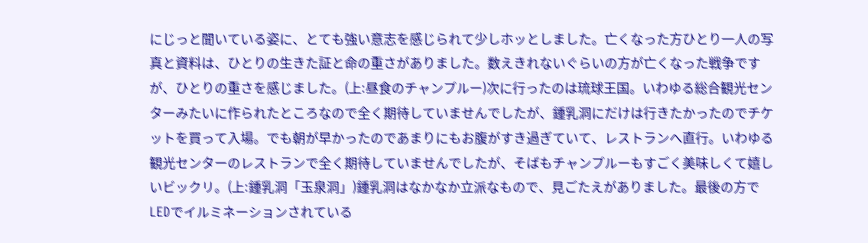にじっと聞いている姿に、とても強い意志を感じられて少しホッとしました。亡くなった方ひとり一人の写真と資料は、ひとりの生きた証と命の重さがありました。数えきれないぐらいの方が亡くなった戦争ですが、ひとりの重さを感じました。(上:昼食のチャンプルー)次に行ったのは琉球王国。いわゆる総合観光センターみたいに作られたところなので全く期待していませんでしたが、鍾乳洞にだけは行きたかったのでチケットを買って入場。でも朝が早かったのであまりにもお腹がすき過ぎていて、レストランへ直行。いわゆる観光センターのレストランで全く期待していませんでしたが、そばもチャンプルーもすごく美味しくて嬉しいビックリ。(上:鍾乳洞「玉泉洞」)鍾乳洞はなかなか立派なもので、見ごたえがありました。最後の方でLEDでイルミネーションされている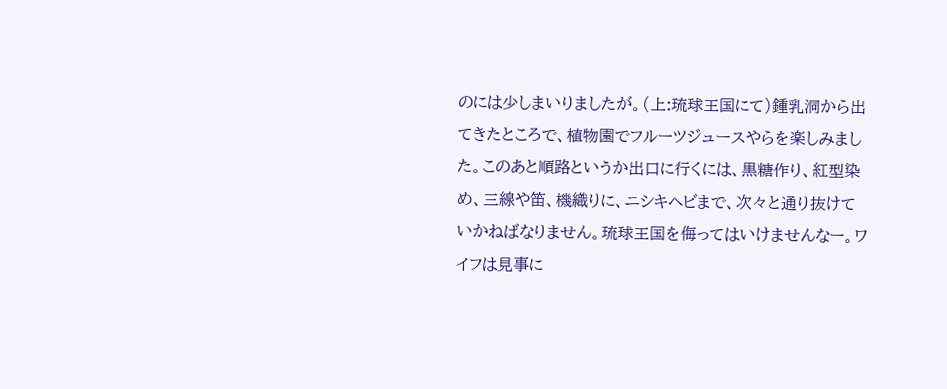のには少しまいりましたが。(上:琉球王国にて)鍾乳洞から出てきたところで、植物園でフルーツジュースやらを楽しみました。このあと順路というか出口に行くには、黒糖作り、紅型染め、三線や笛、機織りに、ニシキヘビまで、次々と通り抜けていかねばなりません。琉球王国を侮ってはいけませんなー。ワイフは見事に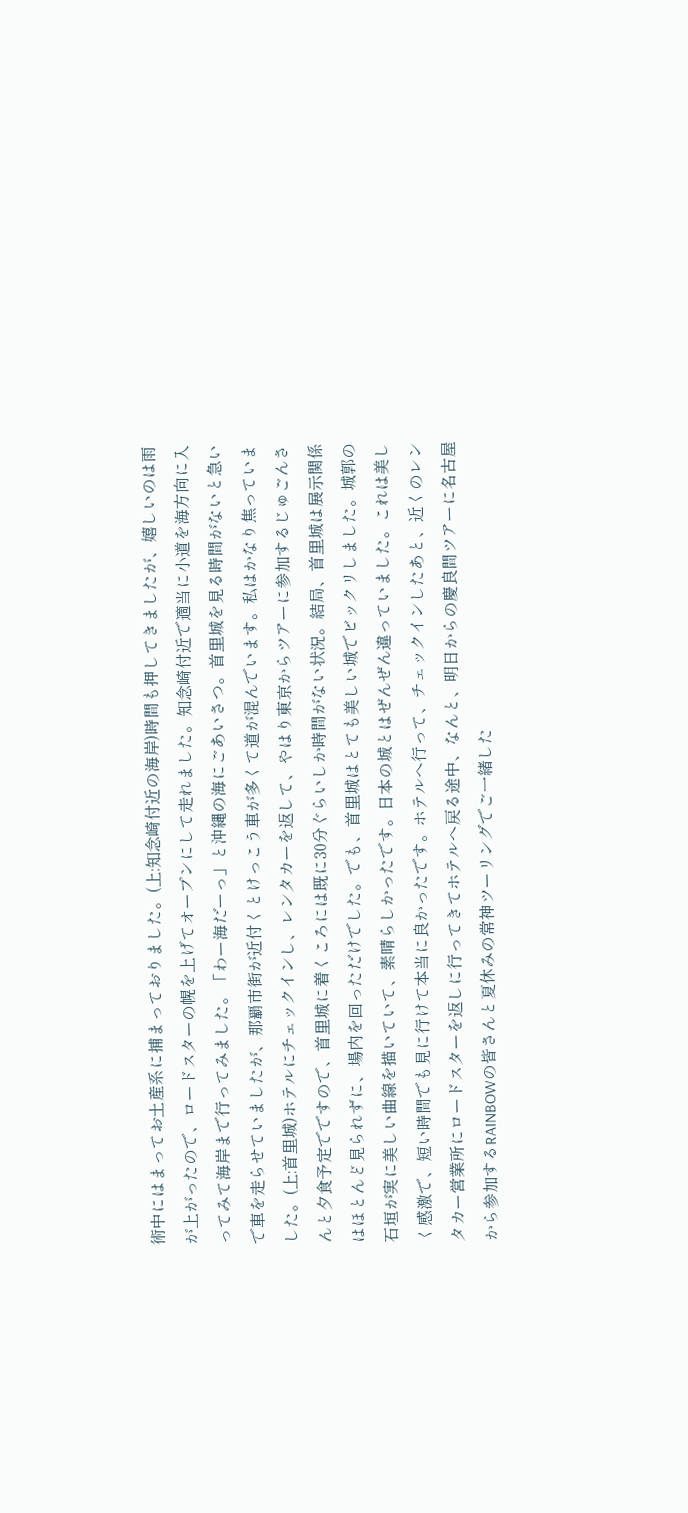術中にはまってお土産系に捕まっておりました。(上:知念崎付近の海岸)時間も押してきましたが、嬉しいのは雨が上がったので、ロードスターの幌を上げてオープンにして走れました。知念崎付近で適当に小道を海方向に入ってみて海岸まで行ってみました。「わー海だーっ」と沖縄の海にごあいさつ。首里城を見る時間がないと急いで車を走らせていましたが、那覇市街が近付くとけっこう車が多くて道が混んでいます。私はかなり焦っていました。(上:首里城)ホテルにチェックインし、レンタカーを返して、やはり東京からツアーに参加するじゅごんさんと夕食予定でですので、首里城に着くころには既に30分ぐらいしか時間がない状況。結局、首里城は展示関係はほとんど見られずに、場内を回っただけでした。でも、首里城はとても美しい城でビックリしました。城郭の石垣が実に美しい曲線を描いていて、素晴らしかったです。日本の城とはぜんぜん違っていました。これは美しく感激で、短い時間でも見に行けて本当に良かったです。ホテルへ行って、チェックインしたあと、近くのレンタカー営業所にロードスターを返しに行ってきてホテルへ戻る途中、なんと、明日からの慶良間ツアーに名古屋から参加するRAINBOWの皆さんと夏休みの常神ツーリングでご一緒した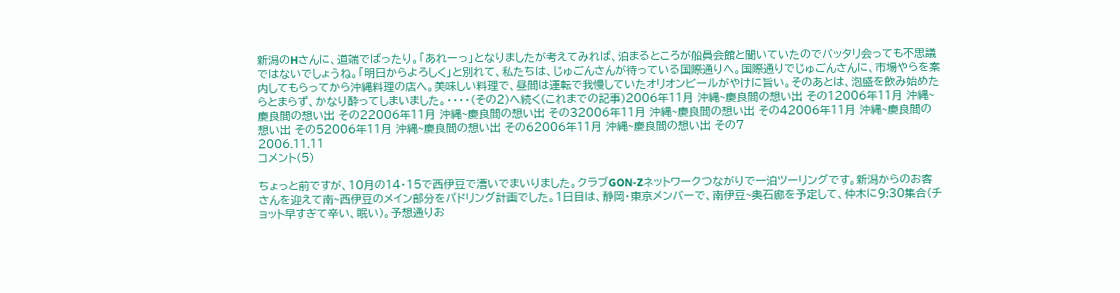新潟のHさんに、道端でばったり。「あれーっ」となりましたが考えてみれば、泊まるところが船員会館と聞いていたのでバッタリ会っても不思議ではないでしょうね。「明日からよろしく」と別れて、私たちは、じゅごんさんが待っている国際通りへ。国際通りでじゅごんさんに、市場やらを案内してもらってから沖縄料理の店へ。美味しい料理で、昼間は運転で我慢していたオリオンビールがやけに旨い。そのあとは、泡盛を飲み始めたらとまらず、かなり酔ってしまいました。・・・・(その2)へ続く(これまでの記事)2006年11月 沖縄~慶良間の想い出 その12006年11月 沖縄~慶良間の想い出 その22006年11月 沖縄~慶良間の想い出 その32006年11月 沖縄~慶良間の想い出 その42006年11月 沖縄~慶良間の想い出 その52006年11月 沖縄~慶良間の想い出 その62006年11月 沖縄~慶良間の想い出 その7
2006.11.11
コメント(5)

ちょっと前ですが、10月の14・15で西伊豆で漕いでまいりました。クラブGON-Zネットワークつながりで一泊ツーリングです。新潟からのお客さんを迎えて南~西伊豆のメイン部分をパドリング計画でした。1日目は、静岡・東京メンバーで、南伊豆~奥石廊を予定して、仲木に9:30集合(チョット早すぎて辛い、眠い)。予想通りお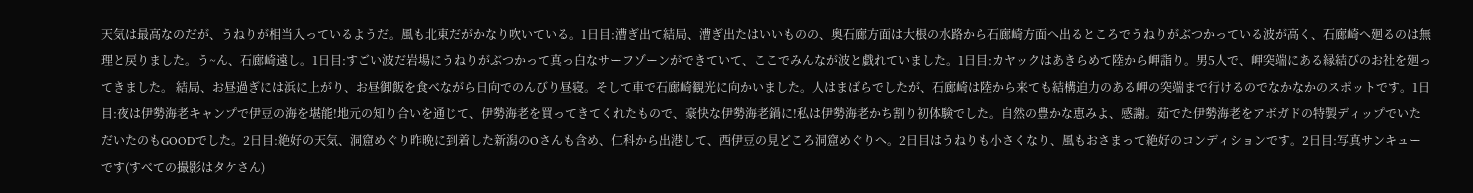天気は最高なのだが、うねりが相当入っているようだ。風も北東だがかなり吹いている。1日目:漕ぎ出て結局、漕ぎ出たはいいものの、奥石廊方面は大根の水路から石廊崎方面へ出るところでうねりがぶつかっている波が高く、石廊崎へ廻るのは無理と戻りました。う~ん、石廊崎遠し。1日目:すごい波だ岩場にうねりがぶつかって真っ白なサーフゾーンができていて、ここでみんなが波と戯れていました。1日目:カヤックはあきらめて陸から岬詣り。男5人で、岬突端にある縁結びのお社を廻ってきました。 結局、お昼過ぎには浜に上がり、お昼御飯を食べながら日向でのんびり昼寝。そして車で石廊崎観光に向かいました。人はまばらでしたが、石廊崎は陸から来ても結構迫力のある岬の突端まで行けるのでなかなかのスポットです。1日目:夜は伊勢海老キャンプで伊豆の海を堪能!地元の知り合いを通じて、伊勢海老を買ってきてくれたもので、豪快な伊勢海老鍋に!私は伊勢海老かち割り初体験でした。自然の豊かな恵みよ、感謝。茹でた伊勢海老をアボガドの特製ディップでいただいたのもGOODでした。2日目:絶好の天気、洞窟めぐり昨晩に到着した新潟のOさんも含め、仁科から出港して、西伊豆の見どころ洞窟めぐりへ。2日目はうねりも小さくなり、風もおさまって絶好のコンディションです。2日目:写真サンキューです(すべての撮影はタケさん)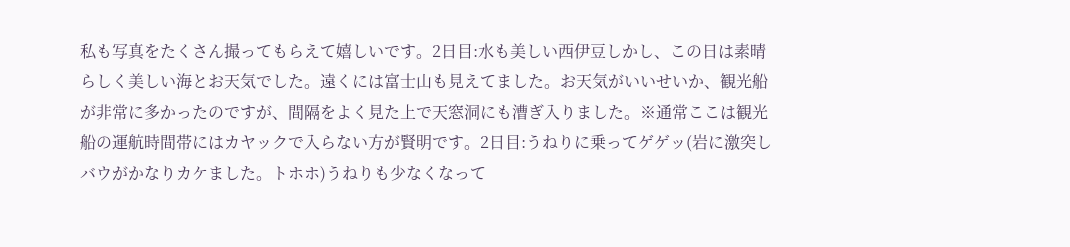私も写真をたくさん撮ってもらえて嬉しいです。2日目:水も美しい西伊豆しかし、この日は素晴らしく美しい海とお天気でした。遠くには富士山も見えてました。お天気がいいせいか、観光船が非常に多かったのですが、間隔をよく見た上で天窓洞にも漕ぎ入りました。※通常ここは観光船の運航時間帯にはカヤックで入らない方が賢明です。2日目:うねりに乗ってゲゲッ(岩に激突しバウがかなりカケました。トホホ)うねりも少なくなって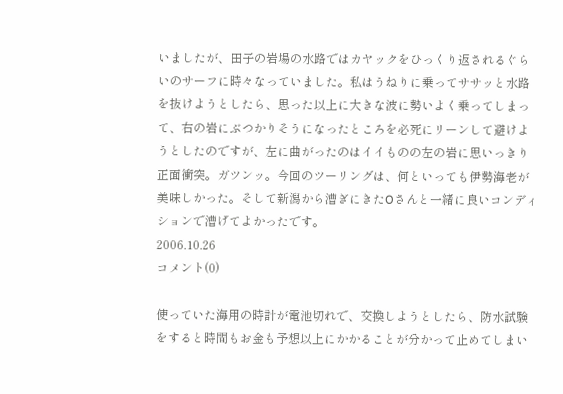いましたが、田子の岩場の水路ではカヤックをひっくり返されるぐらいのサーフに時々なっていました。私はうねりに乗ってササッと水路を抜けようとしたら、思った以上に大きな波に勢いよく乗ってしまって、右の岩にぶつかりそうになったところを必死にリーンして避けようとしたのですが、左に曲がったのはイイものの左の岩に思いっきり正面衝突。ガツンッ。今回のツーリングは、何といっても伊勢海老が美味しかった。そして新潟から漕ぎにきたOさんと一緒に良いコンディションで漕げてよかったです。
2006.10.26
コメント(0)

使っていた海用の時計が電池切れで、交換しようとしたら、防水試験をすると時間もお金も予想以上にかかることが分かって止めてしまい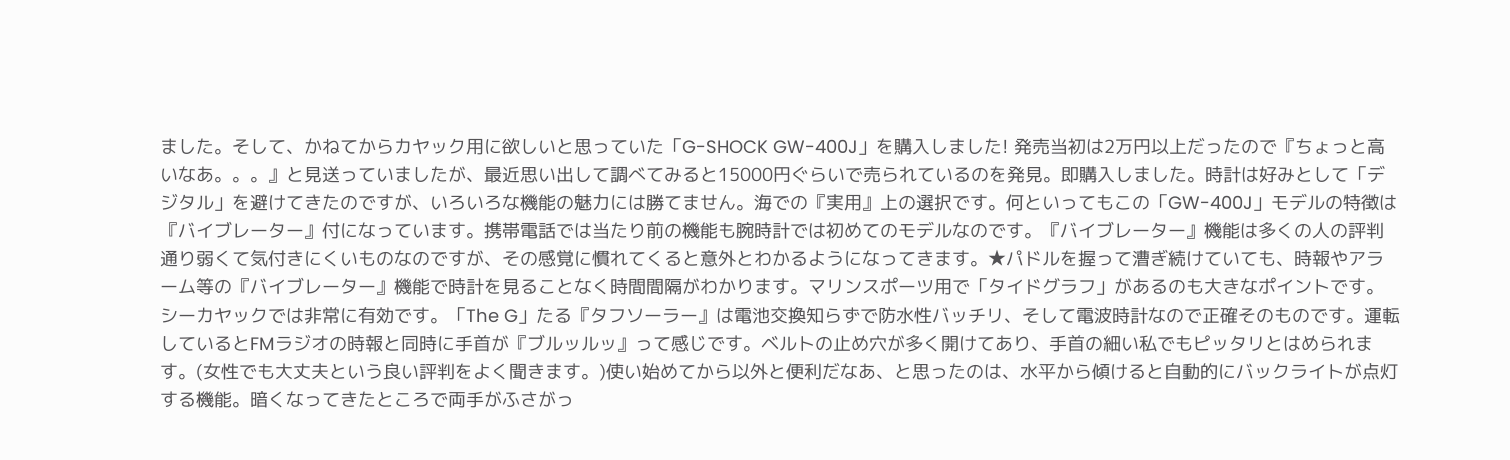ました。そして、かねてからカヤック用に欲しいと思っていた「G-SHOCK GW-400J」を購入しました! 発売当初は2万円以上だったので『ちょっと高いなあ。。。』と見送っていましたが、最近思い出して調べてみると15000円ぐらいで売られているのを発見。即購入しました。時計は好みとして「デジタル」を避けてきたのですが、いろいろな機能の魅力には勝てません。海での『実用』上の選択です。何といってもこの「GW-400J」モデルの特徴は『バイブレーター』付になっています。携帯電話では当たり前の機能も腕時計では初めてのモデルなのです。『バイブレーター』機能は多くの人の評判通り弱くて気付きにくいものなのですが、その感覚に慣れてくると意外とわかるようになってきます。★パドルを握って漕ぎ続けていても、時報やアラーム等の『バイブレーター』機能で時計を見ることなく時間間隔がわかります。マリンスポーツ用で「タイドグラフ」があるのも大きなポイントです。シーカヤックでは非常に有効です。「The G」たる『タフソーラー』は電池交換知らずで防水性バッチリ、そして電波時計なので正確そのものです。運転しているとFMラジオの時報と同時に手首が『ブルッルッ』って感じです。ベルトの止め穴が多く開けてあり、手首の細い私でもピッタリとはめられます。(女性でも大丈夫という良い評判をよく聞きます。)使い始めてから以外と便利だなあ、と思ったのは、水平から傾けると自動的にバックライトが点灯する機能。暗くなってきたところで両手がふさがっ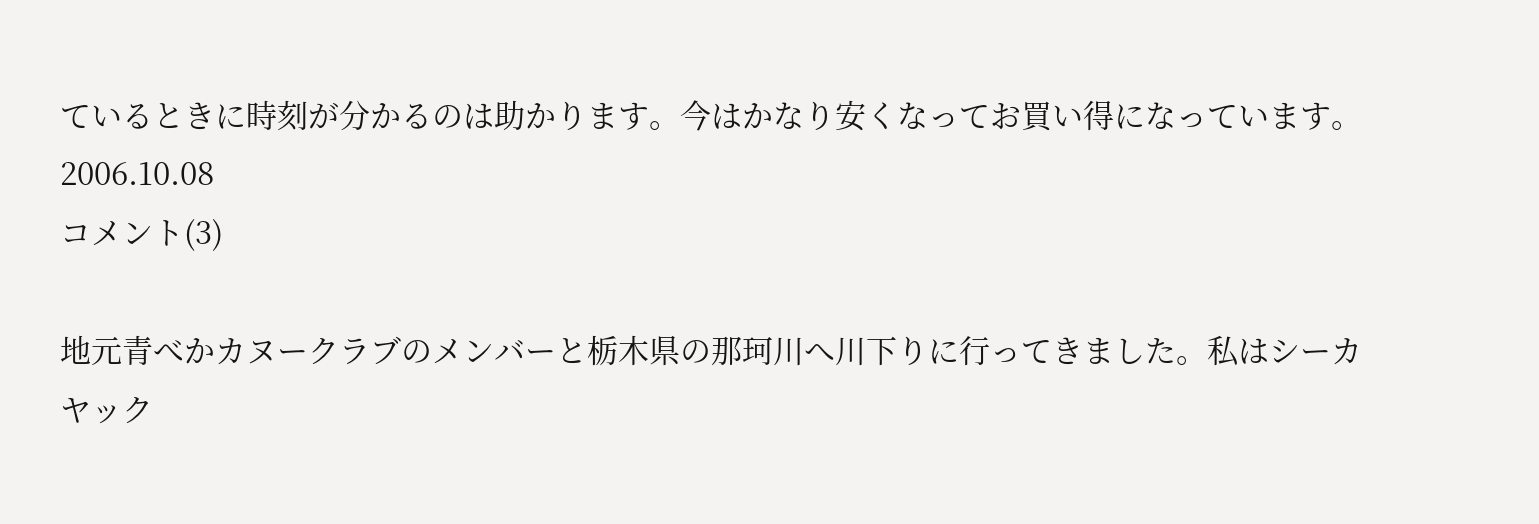ているときに時刻が分かるのは助かります。今はかなり安くなってお買い得になっています。
2006.10.08
コメント(3)

地元青べかカヌークラブのメンバーと栃木県の那珂川へ川下りに行ってきました。私はシーカヤック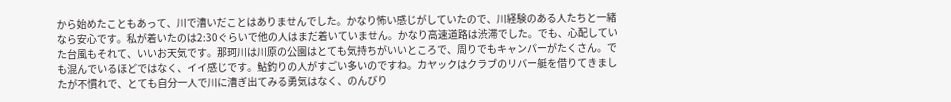から始めたこともあって、川で漕いだことはありませんでした。かなり怖い感じがしていたので、川経験のある人たちと一緒なら安心です。私が着いたのは2:30ぐらいで他の人はまだ着いていません。かなり高速道路は渋滞でした。でも、心配していた台風もそれて、いいお天気です。那珂川は川原の公園はとても気持ちがいいところで、周りでもキャンパーがたくさん。でも混んでいるほどではなく、イイ感じです。鮎釣りの人がすごい多いのですね。カヤックはクラブのリバー艇を借りてきましたが不慣れで、とても自分一人で川に漕ぎ出てみる勇気はなく、のんびり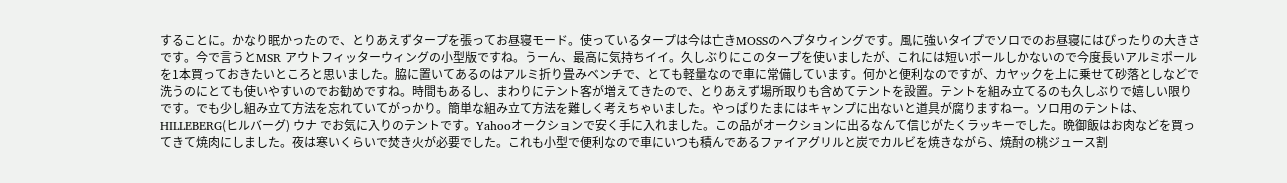することに。かなり眠かったので、とりあえずタープを張ってお昼寝モード。使っているタープは今は亡きMOSSのヘプタウィングです。風に強いタイプでソロでのお昼寝にはぴったりの大きさです。今で言うとMSR アウトフィッターウィングの小型版ですね。うーん、最高に気持ちイイ。久しぶりにこのタープを使いましたが、これには短いポールしかないので今度長いアルミポールを1本買っておきたいところと思いました。脇に置いてあるのはアルミ折り畳みベンチで、とても軽量なので車に常備しています。何かと便利なのですが、カヤックを上に乗せて砂落としなどで洗うのにとても使いやすいのでお勧めですね。時間もあるし、まわりにテント客が増えてきたので、とりあえず場所取りも含めてテントを設置。テントを組み立てるのも久しぶりで嬉しい限りです。でも少し組み立て方法を忘れていてがっかり。簡単な組み立て方法を難しく考えちゃいました。やっぱりたまにはキャンプに出ないと道具が腐りますねー。ソロ用のテントは、HILLEBERG(ヒルバーグ) ウナ でお気に入りのテントです。Yahooオークションで安く手に入れました。この品がオークションに出るなんて信じがたくラッキーでした。晩御飯はお肉などを買ってきて焼肉にしました。夜は寒いくらいで焚き火が必要でした。これも小型で便利なので車にいつも積んであるファイアグリルと炭でカルビを焼きながら、焼酎の桃ジュース割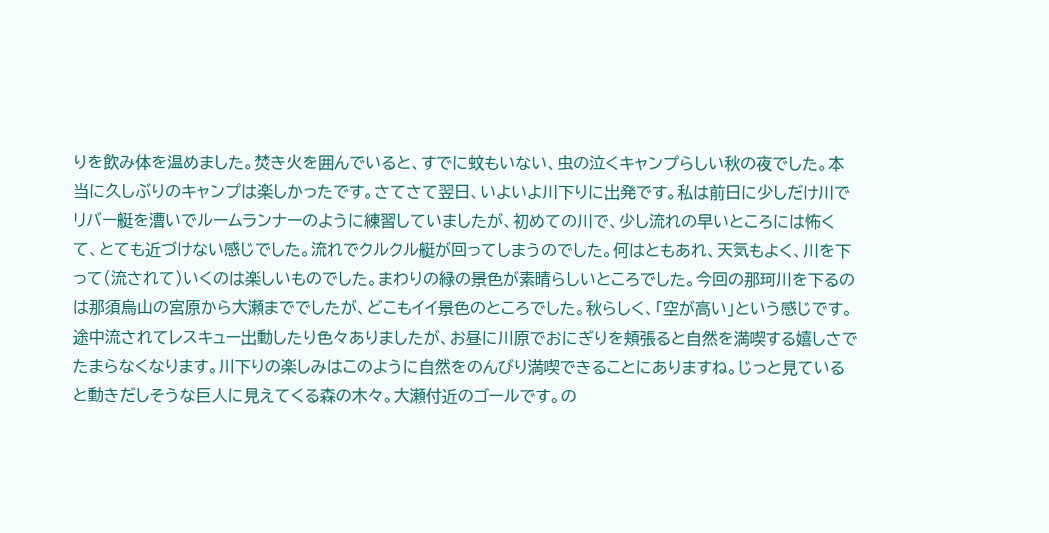りを飲み体を温めました。焚き火を囲んでいると、すでに蚊もいない、虫の泣くキャンプらしい秋の夜でした。本当に久しぶりのキャンプは楽しかったです。さてさて翌日、いよいよ川下りに出発です。私は前日に少しだけ川でリバー艇を漕いでルームランナーのように練習していましたが、初めての川で、少し流れの早いところには怖くて、とても近づけない感じでした。流れでクルクル艇が回ってしまうのでした。何はともあれ、天気もよく、川を下って(流されて)いくのは楽しいものでした。まわりの緑の景色が素晴らしいところでした。今回の那珂川を下るのは那須烏山の宮原から大瀬まででしたが、どこもイイ景色のところでした。秋らしく、「空が高い」という感じです。途中流されてレスキュー出動したり色々ありましたが、お昼に川原でおにぎりを頬張ると自然を満喫する嬉しさでたまらなくなります。川下りの楽しみはこのように自然をのんびり満喫できることにありますね。じっと見ていると動きだしそうな巨人に見えてくる森の木々。大瀬付近のゴールです。の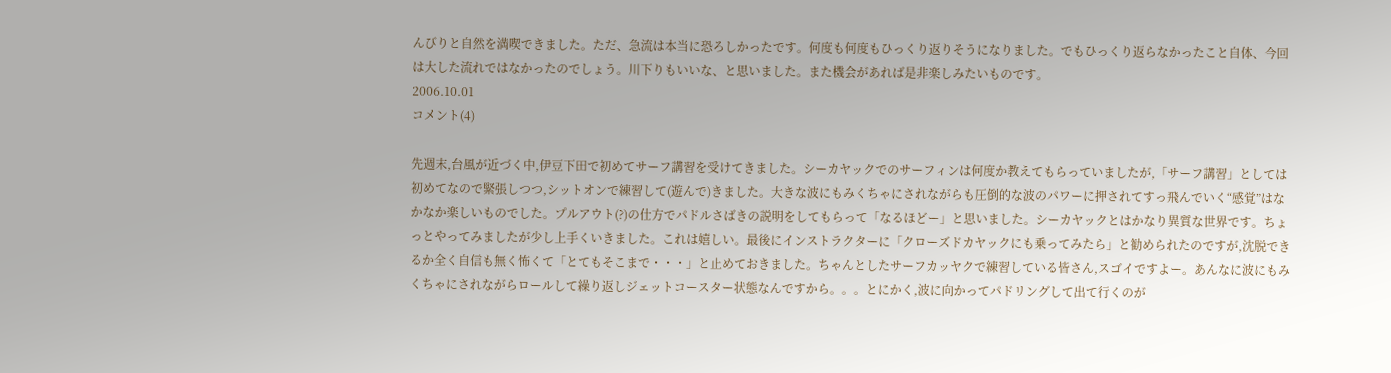んびりと自然を満喫できました。ただ、急流は本当に恐ろしかったです。何度も何度もひっくり返りそうになりました。でもひっくり返らなかったこと自体、今回は大した流れではなかったのでしょう。川下りもいいな、と思いました。また機会があれば是非楽しみたいものです。
2006.10.01
コメント(4)

先週末,台風が近づく中,伊豆下田で初めてサーフ講習を受けてきました。シーカヤックでのサーフィンは何度か教えてもらっていましたが,「サーフ講習」としては初めてなので緊張しつつ,シットオンで練習して(遊んで)きました。大きな波にもみくちゃにされながらも圧倒的な波のパワーに押されてすっ飛んでいく“感覚”はなかなか楽しいものでした。プルアウト(?)の仕方でパドルさばきの説明をしてもらって「なるほどー」と思いました。シーカヤックとはかなり異質な世界です。ちょっとやってみましたが少し上手くいきました。これは嬉しい。最後にインストラクターに「クローズドカヤックにも乗ってみたら」と勧められたのですが,沈脱できるか全く自信も無く怖くて「とてもそこまで・・・」と止めておきました。ちゃんとしたサーフカッヤクで練習している皆さん,スゴイですよー。あんなに波にもみくちゃにされながらロールして繰り返しジェットコースター状態なんですから。。。とにかく,波に向かってパドリングして出て行くのが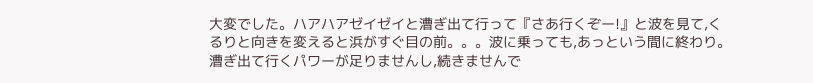大変でした。ハアハアゼイゼイと漕ぎ出て行って『さあ行くぞー!』と波を見て,くるりと向きを変えると浜がすぐ目の前。。。波に乗っても,あっという間に終わり。漕ぎ出て行くパワーが足りませんし,続きませんで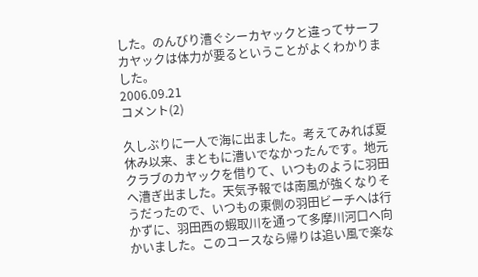した。のんびり漕ぐシーカヤックと違ってサーフカヤックは体力が要るということがよくわかりました。
2006.09.21
コメント(2)

久しぶりに一人で海に出ました。考えてみれば夏休み以来、まともに漕いでなかったんです。地元クラブのカヤックを借りて、いつものように羽田へ漕ぎ出ました。天気予報では南風が強くなりそうだったので、いつもの東側の羽田ビーチへは行かずに、羽田西の蝦取川を通って多摩川河口へ向かいました。このコースなら帰りは追い風で楽な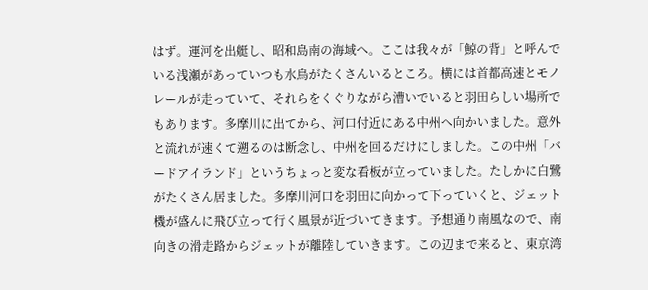はず。運河を出艇し、昭和島南の海域へ。ここは我々が「鯨の背」と呼んでいる浅瀬があっていつも水鳥がたくさんいるところ。横には首都高速とモノレールが走っていて、それらをくぐりながら漕いでいると羽田らしい場所でもあります。多摩川に出てから、河口付近にある中州へ向かいました。意外と流れが速くて遡るのは断念し、中州を回るだけにしました。この中州「バードアイランド」というちょっと変な看板が立っていました。たしかに白鷺がたくさん居ました。多摩川河口を羽田に向かって下っていくと、ジェット機が盛んに飛び立って行く風景が近づいてきます。予想通り南風なので、南向きの滑走路からジェットが離陸していきます。この辺まで来ると、東京湾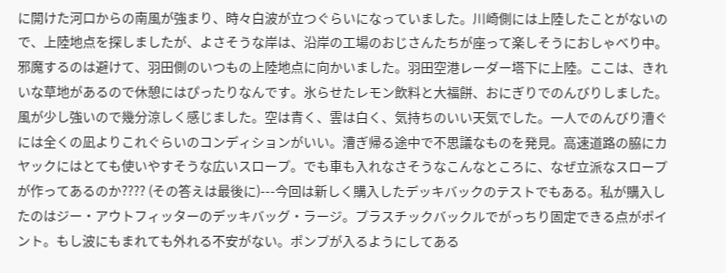に開けた河口からの南風が強まり、時々白波が立つぐらいになっていました。川崎側には上陸したことがないので、上陸地点を探しましたが、よさそうな岸は、沿岸の工場のおじさんたちが座って楽しそうにおしゃべり中。邪魔するのは避けて、羽田側のいつもの上陸地点に向かいました。羽田空港レーダー塔下に上陸。ここは、きれいな草地があるので休憩にはぴったりなんです。氷らせたレモン飲料と大福餅、おにぎりでのんびりしました。風が少し強いので幾分涼しく感じました。空は青く、雲は白く、気持ちのいい天気でした。一人でのんびり漕ぐには全くの凪よりこれぐらいのコンディションがいい。漕ぎ帰る途中で不思議なものを発見。高速道路の脇にカヤックにはとても使いやすそうな広いスロープ。でも車も入れなさそうなこんなところに、なぜ立派なスロープが作ってあるのか???? (その答えは最後に)---今回は新しく購入したデッキバックのテストでもある。私が購入したのはジー・アウトフィッターのデッキバッグ・ラージ。プラスチックバックルでがっちり固定できる点がポイント。もし波にもまれても外れる不安がない。ポンプが入るようにしてある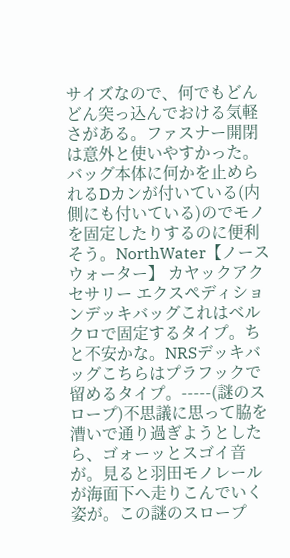サイズなので、何でもどんどん突っ込んでおける気軽さがある。ファスナー開閉は意外と使いやすかった。バッグ本体に何かを止められるDカンが付いている(内側にも付いている)のでモノを固定したりするのに便利そう。NorthWater【ノースウォーター】 カヤックアクセサリー エクスペディションデッキバッグこれはベルクロで固定するタイプ。ちと不安かな。NRSデッキバッグこちらはプラフックで留めるタイプ。-----(謎のスロープ)不思議に思って脇を漕いで通り過ぎようとしたら、ゴォーッとスゴイ音が。見ると羽田モノレールが海面下へ走りこんでいく姿が。この謎のスロープ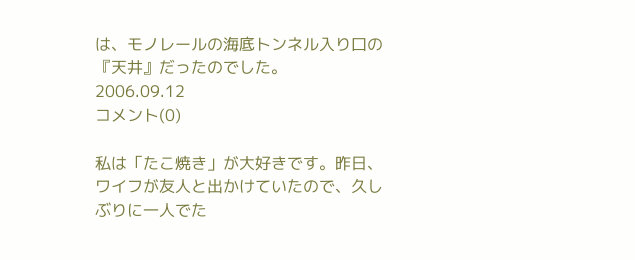は、モノレールの海底トンネル入り口の『天井』だったのでした。
2006.09.12
コメント(0)

私は「たこ焼き」が大好きです。昨日、ワイフが友人と出かけていたので、久しぶりに一人でた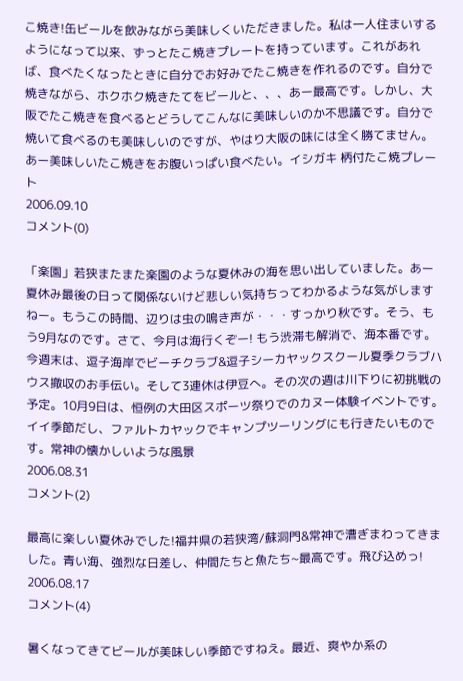こ焼き!缶ビールを飲みながら美味しくいただきました。私は一人住まいするようになって以来、ずっとたこ焼きプレートを持っています。これがあれば、食べたくなったときに自分でお好みでたこ焼きを作れるのです。自分で焼きながら、ホクホク焼きたてをビールと、、、あー最高です。しかし、大阪でたこ焼きを食べるとどうしてこんなに美味しいのか不思議です。自分で焼いて食べるのも美味しいのですが、やはり大阪の味には全く勝てません。あー美味しいたこ焼きをお腹いっぱい食べたい。イシガキ 柄付たこ焼プレート
2006.09.10
コメント(0)

「楽園」若狭またまた楽園のような夏休みの海を思い出していました。あー夏休み最後の日って関係ないけど悲しい気持ちってわかるような気がしますねー。もうこの時間、辺りは虫の鳴き声が・・・すっかり秋です。そう、もう9月なのです。さて、今月は海行くぞー! もう渋滞も解消で、海本番です。今週末は、逗子海岸でビーチクラブ&逗子シーカヤックスクール夏季クラブハウス撤収のお手伝い。そして3連休は伊豆へ。その次の週は川下りに初挑戦の予定。10月9日は、恒例の大田区スポーツ祭りでのカヌー体験イベントです。イイ季節だし、ファルトカヤックでキャンプツーリングにも行きたいものです。常神の懐かしいような風景
2006.08.31
コメント(2)

最高に楽しい夏休みでした!福井県の若狭湾/蘇洞門&常神で漕ぎまわってきました。青い海、強烈な日差し、仲間たちと魚たち~最高です。飛び込めっ!
2006.08.17
コメント(4)

暑くなってきてビールが美味しい季節ですねえ。最近、爽やか系の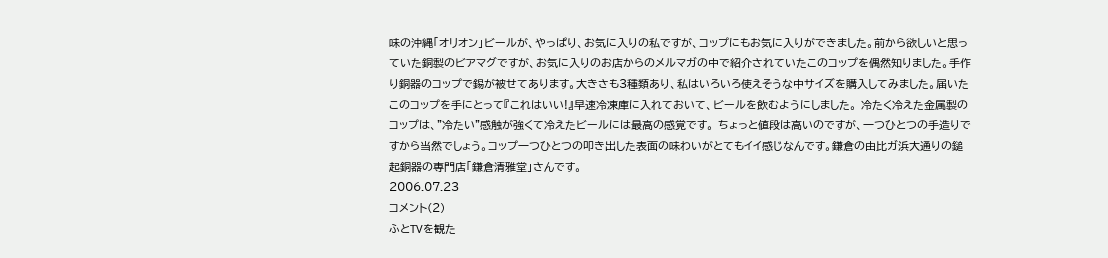味の沖縄「オリオン」ビールが、やっぱり、お気に入りの私ですが、コップにもお気に入りができました。前から欲しいと思っていた銅製のビアマグですが、お気に入りのお店からのメルマガの中で紹介されていたこのコップを偶然知りました。手作り銅器のコップで錫が被せてあります。大きさも3種類あり、私はいろいろ使えそうな中サイズを購入してみました。届いたこのコップを手にとって『これはいい!』早速冷凍庫に入れておいて、ビールを飲むようにしました。 冷たく冷えた金属製のコップは、"冷たい"感触が強くて冷えたビールには最高の感覚です。 ちょっと値段は高いのですが、一つひとつの手造りですから当然でしょう。コップ一つひとつの叩き出した表面の味わいがとてもイイ感じなんです。鎌倉の由比ガ浜大通りの鎚起銅器の専門店「鎌倉清雅堂」さんです。
2006.07.23
コメント(2)
ふとTVを観た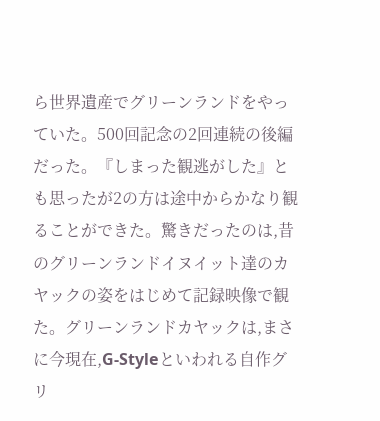ら世界遺産でグリーンランドをやっていた。500回記念の2回連続の後編だった。『しまった観逃がした』とも思ったが2の方は途中からかなり観ることができた。驚きだったのは,昔のグリーンランドイヌイット達のカヤックの姿をはじめて記録映像で観た。グリーンランドカヤックは,まさに今現在,G-Styleといわれる自作グリ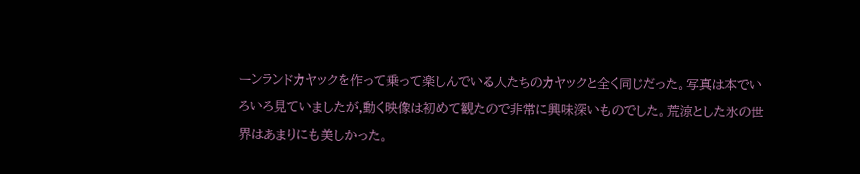ーンランドカヤックを作って乗って楽しんでいる人たちのカヤックと全く同じだった。写真は本でいろいろ見ていましたが,動く映像は初めて観たので非常に興味深いものでした。荒涼とした氷の世界はあまりにも美しかった。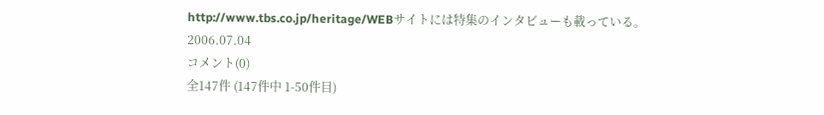http://www.tbs.co.jp/heritage/WEBサイトには特集のインタビューも載っている。
2006.07.04
コメント(0)
全147件 (147件中 1-50件目)